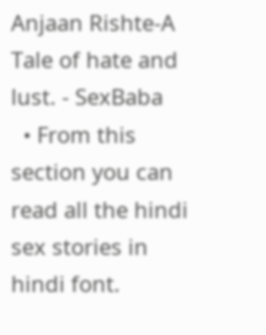Anjaan Rishte-A Tale of hate and lust. - SexBaba
  • From this section you can read all the hindi sex stories in hindi font.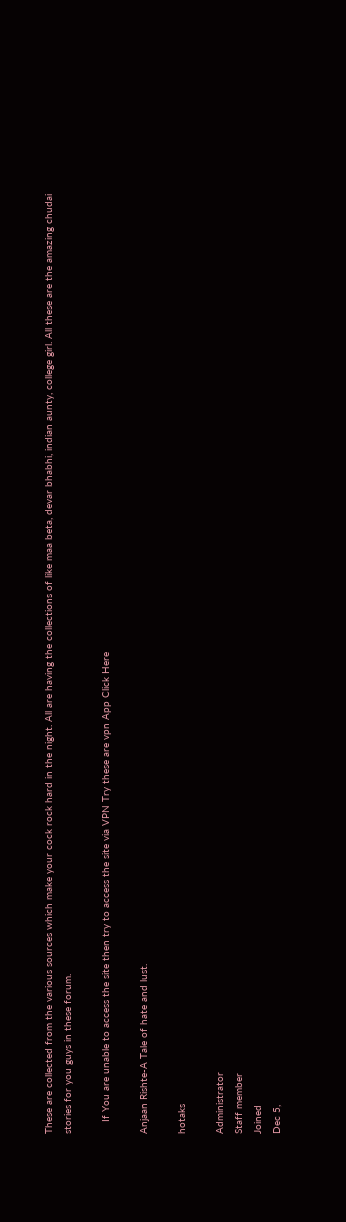These are collected from the various sources which make your cock rock hard in the night. All are having the collections of like maa beta, devar bhabhi, indian aunty, college girl. All these are the amazing chudai stories for you guys in these forum.

    If You are unable to access the site then try to access the site via VPN Try these are vpn App Click Here

Anjaan Rishte-A Tale of hate and lust.

hotaks

Administrator
Staff member
Joined
Dec 5,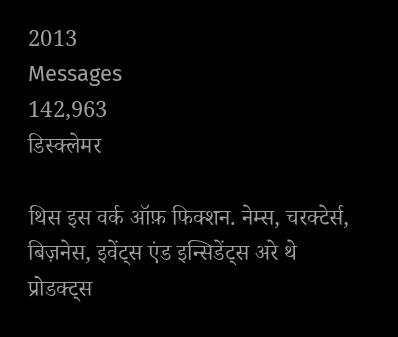2013
Messages
142,963
डिस्क्लेमर

थिस इस वर्क ऑफ़ फिक्शन. नेम्स, चरक्टेर्स, बिज़नेस, इवेंट्स एंड इन्सिडेंट्स अरे थे प्रोडक्ट्स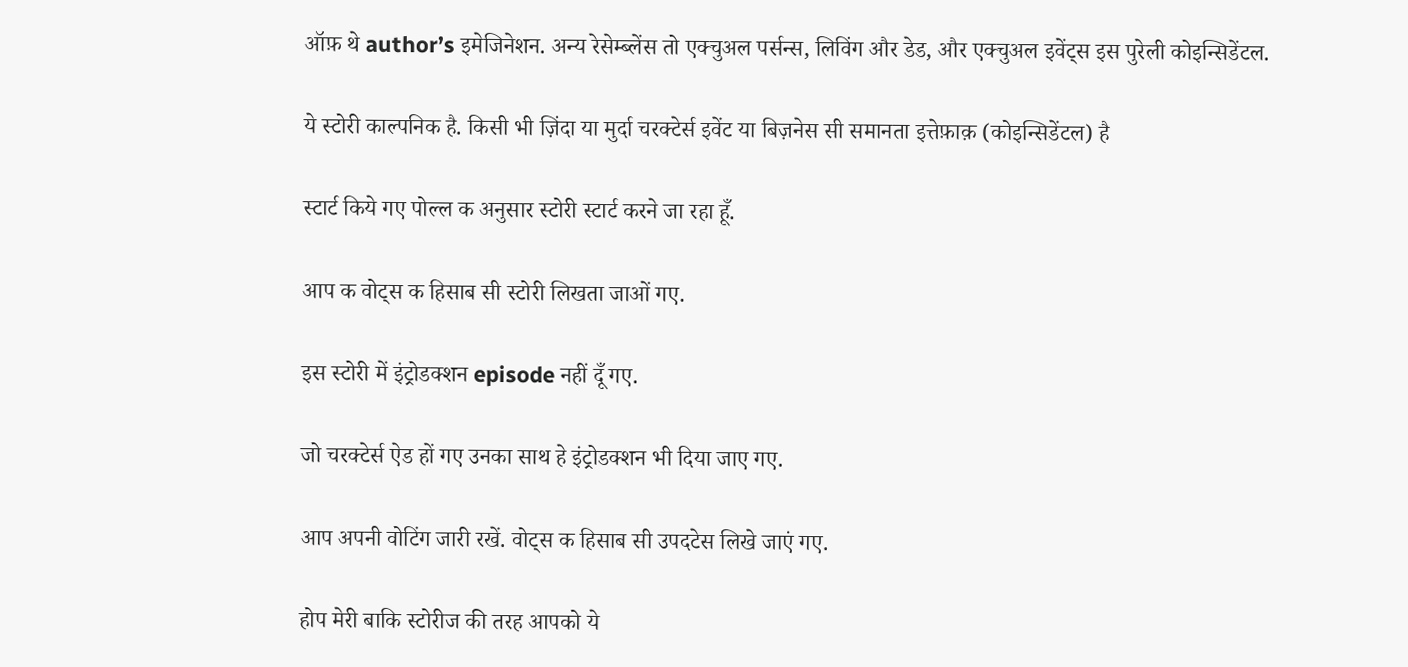ऑफ़ थे author’s इमेजिनेशन. अन्य रेसेम्ब्लेंस तो एक्चुअल पर्सन्स, लिविंग और डेड, और एक्चुअल इवेंट्स इस पुरेली कोइन्सिडेंटल.

ये स्टोरी काल्पनिक है. किसी भी ज़िंदा या मुर्दा चरक्टेर्स इवेंट या बिज़नेस सी समानता इत्तेफ़ाक़ (कोइन्सिडेंटल) है

स्टार्ट किये गए पोल्ल क अनुसार स्टोरी स्टार्ट करने जा रहा हूँ.

आप क वोट्स क हिसाब सी स्टोरी लिखता जाओं गए.

इस स्टोरी में इंट्रोडक्शन episode नहीं दूँ गए.

जो चरक्टेर्स ऐड हों गए उनका साथ हे इंट्रोडक्शन भी दिया जाए गए.

आप अपनी वोटिंग जारी रखें. वोट्स क हिसाब सी उपदटेस लिखे जाएं गए.

होप मेरी बाकि स्टोरीज की तरह आपको ये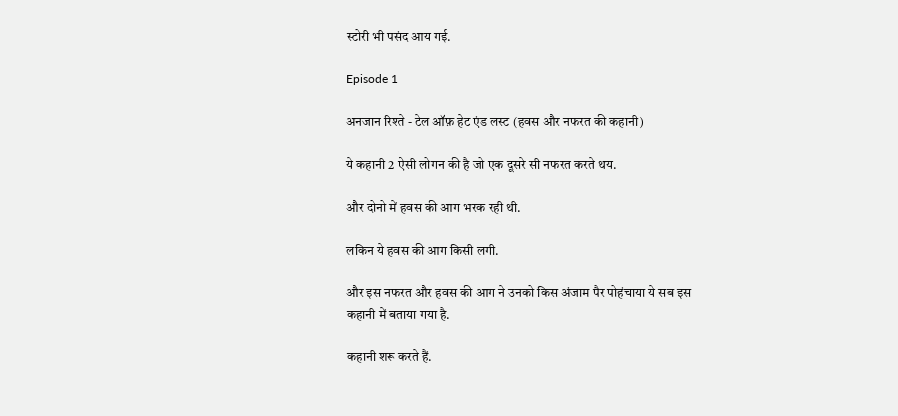स्टोरी भी पसंद आय गई.

Episode 1

अनजान रिश्ते - टेल ऑफ़ हेट एंड लस्ट (हवस और नफरत की कहानी)

ये कहानी 2 ऐसी लोगन की है जो एक दूसरे सी नफरत करते थय.

और दोनो में हवस की आग भरक रही थी.

लकिन ये हवस की आग किसी लगी.

और इस नफरत और हवस की आग ने उनको किस अंजाम पैर पोहंचाया ये सब इस कहानी में बताया गया है.

कहानी शरू करते हैं.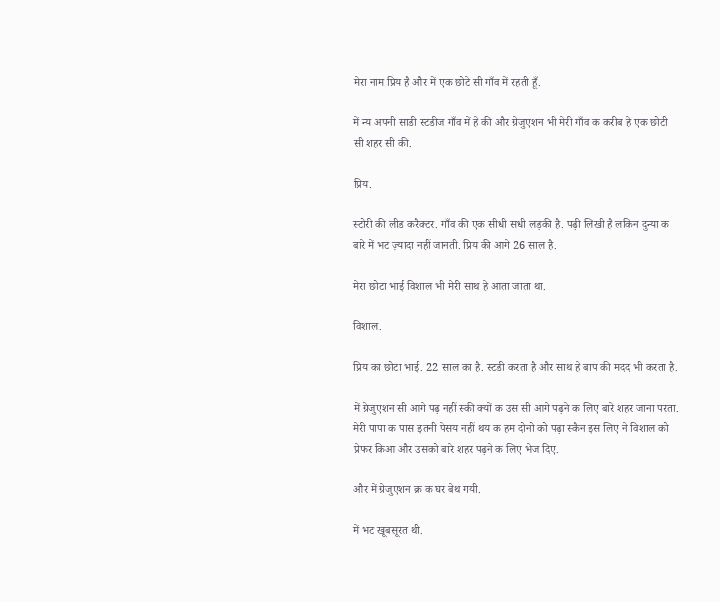मेरा नाम प्रिय है और में एक छोटे सी गाँव में रहती हूँ.

में न्य अपनी साडी स्टडीज गाँव में हे की और ग्रेजुएशन भी मेरी गाँव क करीब हे एक छोटी सी शहर सी की.

प्रिय.

स्टोरी की लीड करैक्टर. गाँव की एक सीधी सधी लड़की है. पढ़ी लिखी है लकिन दुन्या क बारे में भट ज़्यादा नहीं जानती. प्रिय की आगे 26 साल है.

मेरा छोटा भाई विशाल भी मेरी साथ हे आता जाता था.

विशाल.

प्रिय का छोटा भाई. 22 साल का है. स्टडी करता है और साथ हे बाप की मदद भी करता है.

में ग्रेजुएशन सी आगे पढ़ नहीं स्की क्यों क उस सी आगे पढ़ने क लिए बारे शहर जाना परता. मेरी पापा क पास इतनी पेसय नहीं थय क हम दोनो को पढ़ा स्कैन इस लिए ने विशाल को प्रेफर किआ और उसको बारे शहर पढ़ने क लिए भेज दिए.

और में ग्रेजुएशन क्र क घर बेथ गयी.

में भट खूबसूरत थी.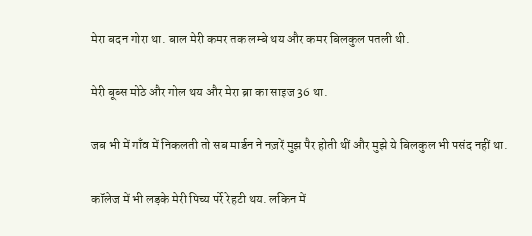मेरा बदन गोरा था. बाल मेरी कमर तक लम्बे थय और कमर बिलकुल पतली थी.

मेरी बूब्स मोठे और गोल थय और मेरा ब्रा का साइज 36 था.

जब भी में गाँव में निकलती तो सब मार्डन ने नज़रें मुझ पैर होती थीं और मुझे ये बिलकुल भी पसंद नहीं था.

कॉलेज में भी लड़के मेरी पिच्य पर्रे रेहटी थय. लकिन में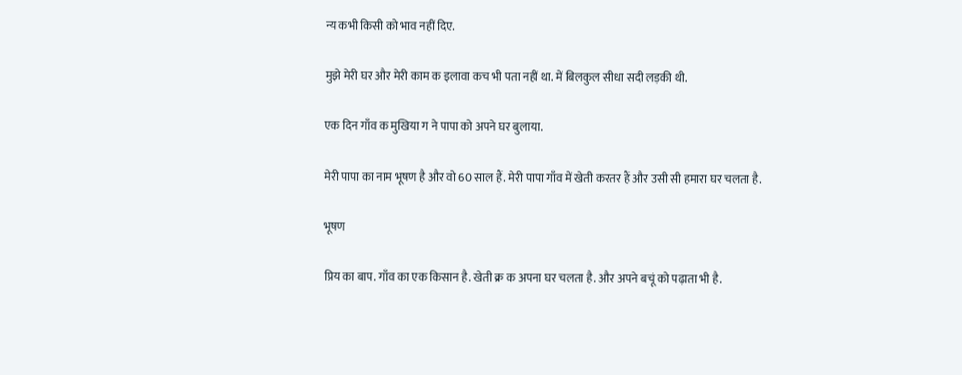न्य कभी किसी को भाव नहीं दिए.

मुझे मेरी घर और मेरी काम क इलावा कच भी पता नहीं था. में बिलकुल सीधा सदी लड़की थी.

एक दिन गाँव क मुखिया ग ने पापा को अपने घर बुलाया.

मेरी पापा का नाम भूषण है और वो 60 साल हैं. मेरी पापा गाँव में खेती करतर हैं और उसी सी हमारा घर चलता है.

भूषण

प्रिय का बाप. गाँव का एक किसान है. खेती क्र क अपना घर चलता है. और अपने बचूं को पढ़ाता भी है.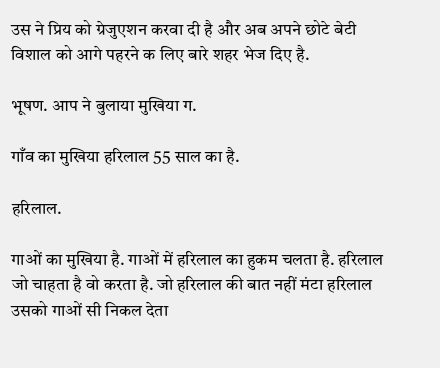उस ने प्रिय को ग्रेजुएशन करवा दी है और अब अपने छोटे बेटी विशाल को आगे पहरने क लिए बारे शहर भेज दिए है.

भूषण. आप ने बुलाया मुखिया ग.

गाँव का मुखिया हरिलाल 55 साल का है.

हरिलाल.

गाओं का मुखिया है. गाओं में हरिलाल का हुकम चलता है. हरिलाल जो चाहता है वो करता है. जो हरिलाल की बात नहीं मंटा हरिलाल उसको गाओं सी निकल देता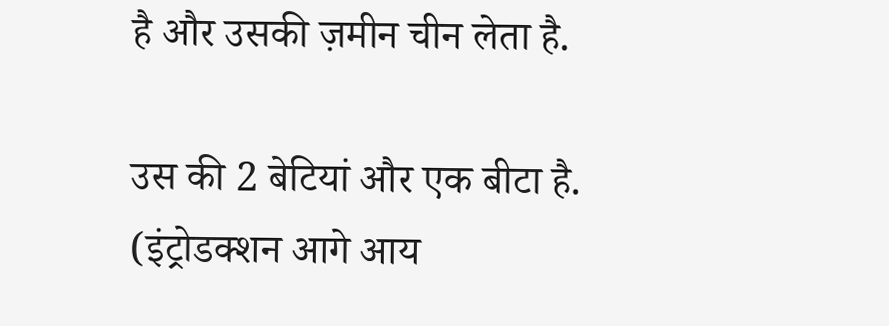है और उसकी ज़मीन चीन लेता है.

उस की 2 बेटियां और एक बीटा है. (इंट्रोडक्शन आगे आय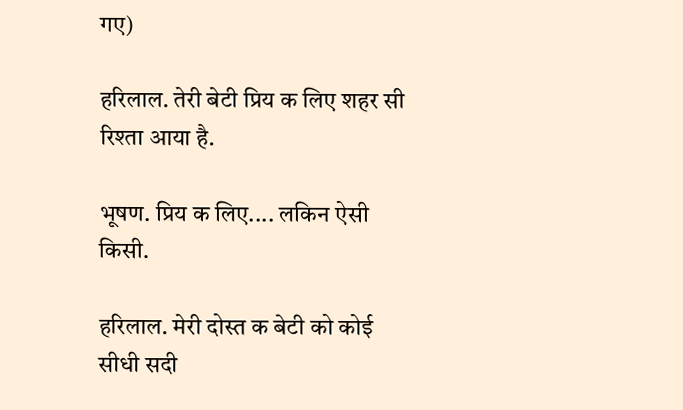गए)

हरिलाल. तेरी बेटी प्रिय क लिए शहर सी रिश्ता आया है.

भूषण. प्रिय क लिए.... लकिन ऐसी किसी.

हरिलाल. मेरी दोस्त क बेटी को कोई सीधी सदी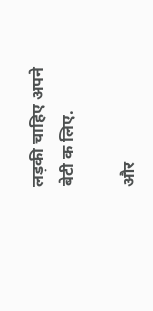लड़की चाहिए अपने बेटी क लिए.

और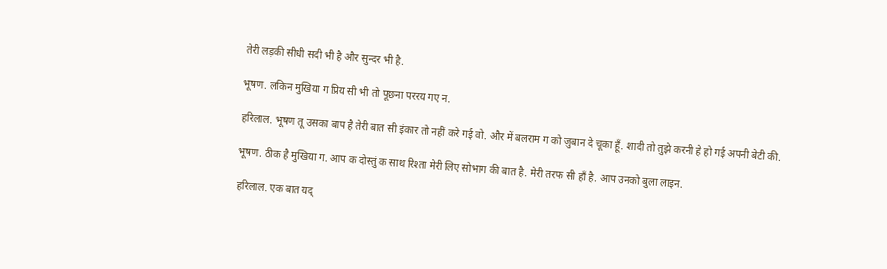तेरी लड़की सीधी सदी भी है और सुन्दर भी है.

भूषण. लकिन मुखिया ग प्रिय सी भी तो पूछना पररय गए न.

हरिलाल. भूषण तू उसका बाप है तेरी बात सी इंकार तो नहीं करे गई वो. और में बलराम ग को ज़ुबान दे चूका हूँ. शादी तो तुझे करनी हे हो गई अपनी बेटी की.

भूषण. ठीक है मुखिया ग. आप क दोस्तुं क साथ रिश्ता मेरी लिए सोभाग की बात है. मेरी तरफ सी हाँ है. आप उनको बुला लाइन.

हरिलाल. एक बात यद्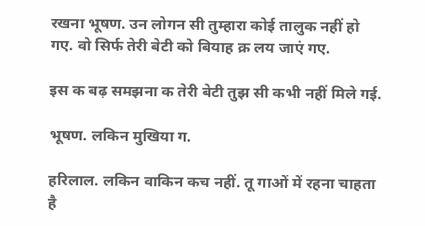रखना भूषण. उन लोगन सी तुम्हारा कोई तालुक नहीं हो गए. वो सिर्फ तेरी बेटी को बियाह क्र लय जाएं गए.

इस क बढ़ समझना क तेरी बेटी तुझ सी कभी नहीं मिले गई.

भूषण. लकिन मुखिया ग.

हरिलाल. लकिन वाकिन कच नहीं. तू गाओं में रहना चाहता है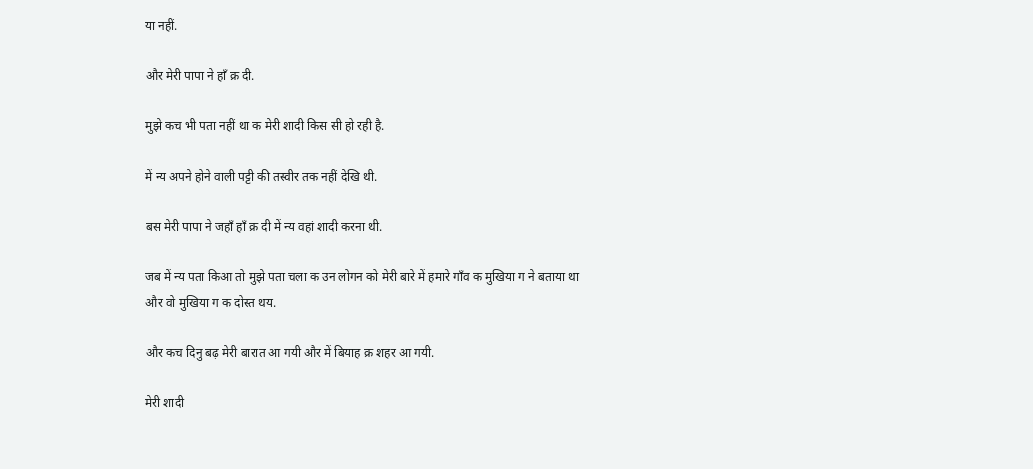या नहीं.

और मेरी पापा ने हाँ क्र दी.

मुझे कच भी पता नहीं था क मेरी शादी किस सी हो रही है.

में न्य अपने होने वाली पट्टी की तस्वीर तक नहीं देखि थी.

बस मेरी पापा ने जहाँ हाँ क्र दी में न्य वहां शादी करना थी.

जब में न्य पता किआ तो मुझे पता चला क उन लोगन को मेरी बारे में हमारे गाँव क मुखिया ग ने बताया था और वो मुखिया ग क दोस्त थय.

और कच दिनु बढ़ मेरी बारात आ गयी और में बियाह क्र शहर आ गयी.

मेरी शादी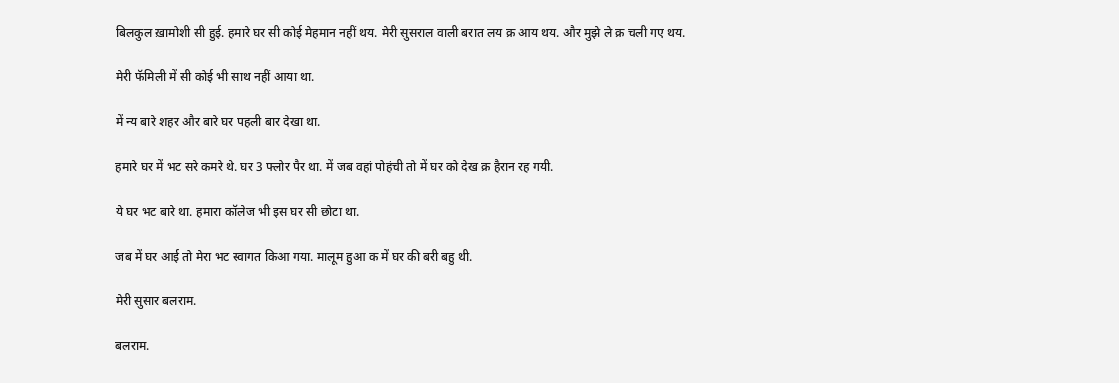बिलकुल ख़ामोशी सी हुई. हमारे घर सी कोई मेहमान नहीं थय. मेरी सुसराल वाली बरात लय क्र आय थय. और मुझे ले क्र चली गए थय.

मेरी फॅमिली में सी कोई भी साथ नहीं आया था.

में न्य बारे शहर और बारे घर पहली बार देखा था.

हमारे घर में भट सरे कमरे थे. घर 3 फ्लोर पैर था. में जब वहां पोहंची तो में घर को देख क्र हैरान रह गयी.

ये घर भट बारे था. हमारा कॉलेज भी इस घर सी छोटा था.

जब में घर आई तो मेरा भट स्वागत किआ गया. मालूम हुआ क में घर की बरी बहु थी.

मेरी सुसार बलराम.

बलराम.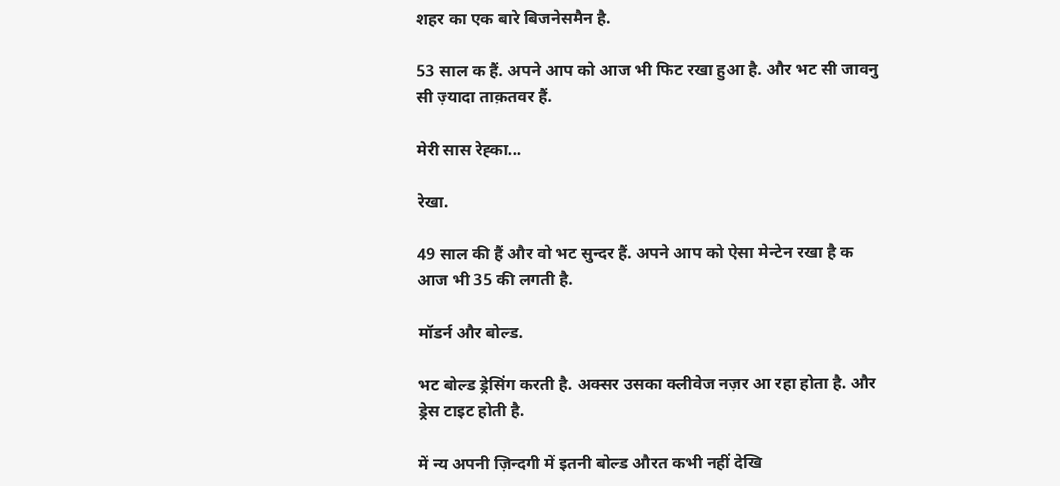शहर का एक बारे बिजनेसमैन है.

53 साल क हैं. अपने आप को आज भी फिट रखा हुआ है. और भट सी जावनु सी ज़्यादा ताक़तवर हैं.

मेरी सास रेह्का...

रेखा.

49 साल की हैं और वो भट सुन्दर हैं. अपने आप को ऐसा मेन्टेन रखा है क आज भी 35 की लगती है.

मॉडर्न और बोल्ड.

भट बोल्ड ड्रेसिंग करती है. अक्सर उसका क्लीवेज नज़र आ रहा होता है. और ड्रेस टाइट होती है.

में न्य अपनी ज़िन्दगी में इतनी बोल्ड औरत कभी नहीं देखि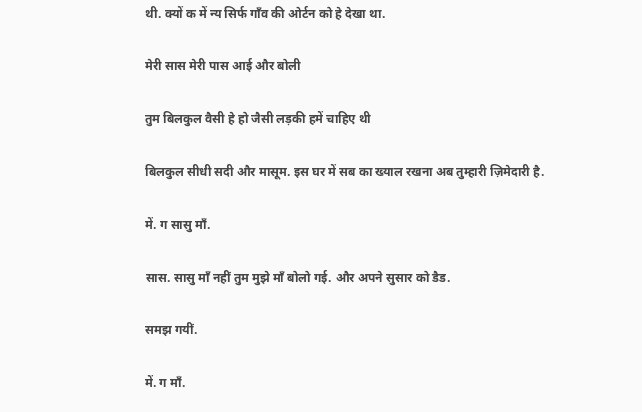थी. क्यों क में न्य सिर्फ गाँव की ओर्टन को हे देखा था.

मेरी सास मेरी पास आई और बोली

तुम बिलकुल वैसी हे हो जैसी लड़की हमें चाहिए थी

बिलकुल सीधी सदी और मासूम. इस घर में सब का ख्याल रखना अब तुम्हारी ज़िमेदारी है.

में. ग सासु माँ.

सास. सासु माँ नहीं तुम मुझे माँ बोलो गई. और अपने सुसार को डैड.

समझ गयीं.

में. ग माँ.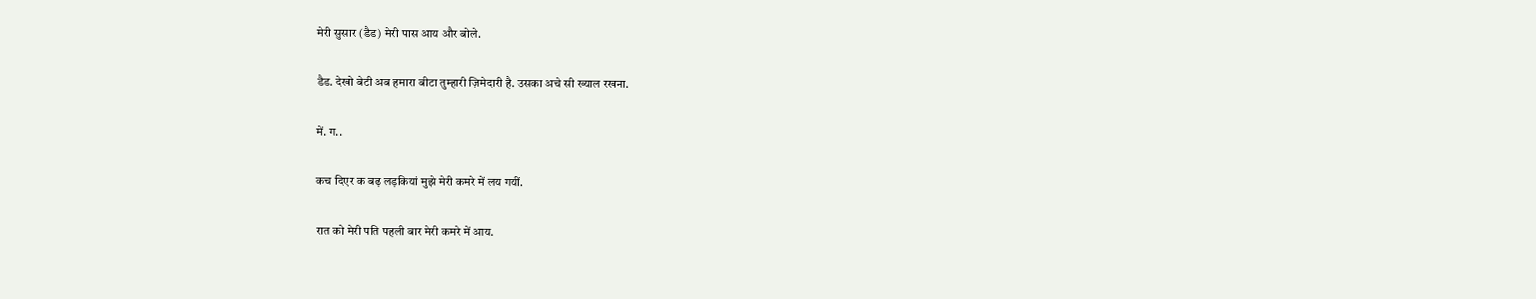मेरी सुसार (डैड) मेरी पास आय और बोले.

डैड. देखो बेटी अब हमारा बीटा तुम्हारी ज़िमेदारी है. उसका अचे सी ख्याल रखना.

में. ग..

कच दिएर क बढ़ लड़कियां मुझे मेरी कमरे में लय गयीं.

रात को मेरी पति पहली बार मेरी कमरे में आय.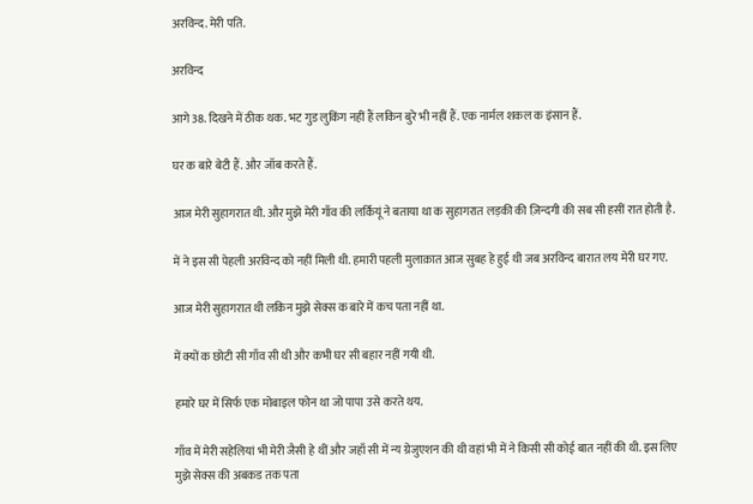अरविन्द. मेरी पति.

अरविन्द

आगे 38. दिखने में ठीक थक. भट गुड लुकिंग नहीं हैं लकिन बुरे भी नहीं हैं. एक नार्मल शकल क इंसान हैं.

घर क बारे बेटी हैं. और जॉब करते हैं.

आज मेरी सुहागरात थी. और मुझे मेरी गाँव की लर्कियूं ने बताया था क सुहागरात लड़की की ज़िन्दगी की सब सी हसीं रात होती है.

में ने इस सी पेहली अरविन्द को नहीं मिली थी. हमारी पहली मुलाक़ात आज सुबह हे हुई थी जब अरविन्द बारात लय मेरी घर गए.

आज मेरी सुहागरात थी लकिन मुझे सेक्स क बारे में कच पता नहीं था.

में क्यों क छोटी सी गाँव सी थी और कभी घर सी बहार नहीं गयी थी.

हमारे घर में सिर्फ एक मोबाइल फोन था जो पापा उसे करते थय.

गाँव में मेरी सहेलियां भी मेरी जैसी हे थीं और जहाँ सी में न्य ग्रेजुएशन की थी वहां भी में ने किसी सी कोई बात नहीं की थी. इस लिए मुझे सेक्स की अबकड तक पता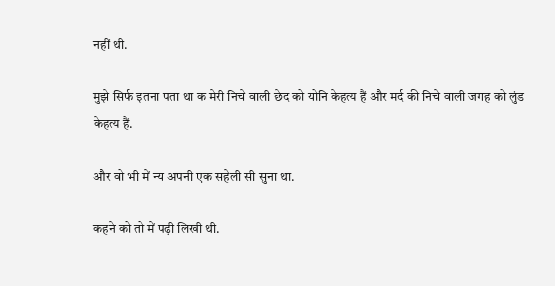नहीं थी.

मुझे सिर्फ इतना पता था क मेरी निचे वाली छेद को योनि केहत्य हैं और मर्द की निचे वाली जगह को लुंड केहत्य हैं.

और वो भी में न्य अपनी एक सहेली सी सुना था.

कहने को तो में पढ़ी लिखी थी.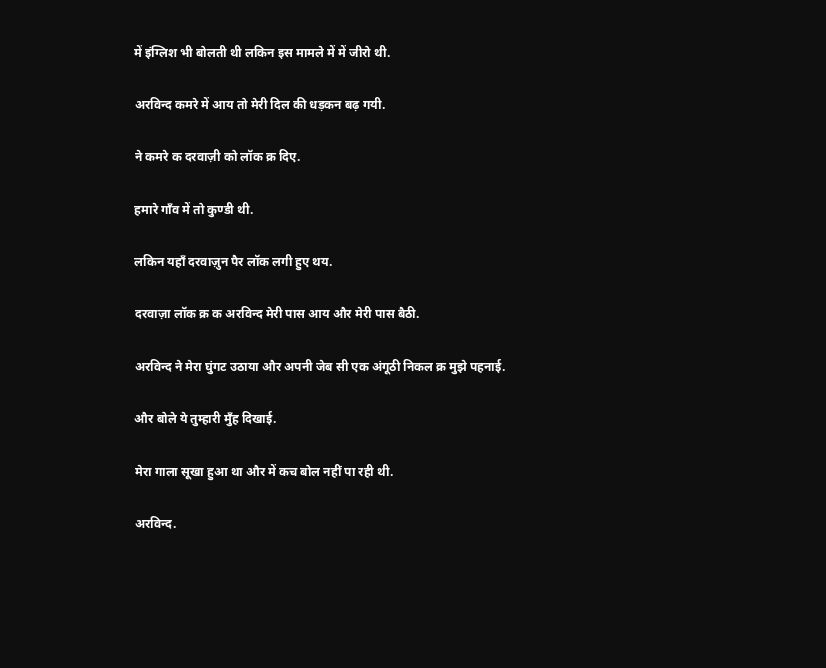में इंग्लिश भी बोलती थी लकिन इस मामले में में जीरो थी.

अरविन्द कमरे में आय तो मेरी दिल की धड़कन बढ़ गयी.

ने कमरे क दरवाज़ी को लॉक क्र दिए.

हमारे गाँव में तो कुण्डी थी.

लकिन यहाँ दरवाज़ुन पैर लॉक लगी हुए थय.

दरवाज़ा लॉक क्र क अरविन्द मेरी पास आय और मेरी पास बैठी.

अरविन्द ने मेरा घुंगट उठाया और अपनी जेब सी एक अंगूठी निकल क्र मुझे पहनाई.

और बोले ये तुम्हारी मुँह दिखाई.

मेरा गाला सूखा हुआ था और में कच बोल नहीं पा रही थी.

अरविन्द.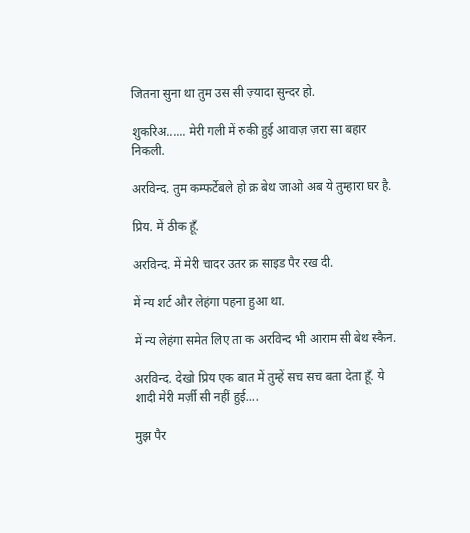जितना सुना था तुम उस सी ज़्यादा सुन्दर हो.

शुकरिअ...... मेरी गली में रुकी हुई आवाज़ ज़रा सा बहार निकली.

अरविन्द. तुम कम्फर्टेबले हो क्र बेथ जाओ अब ये तुम्हारा घर है.

प्रिय. में ठीक हूँ.

अरविन्द. में मेरी चादर उतर क्र साइड पैर रख दी.

में न्य शर्ट और लेहंगा पहना हुआ था.

में न्य लेहंगा समेत लिए ता क अरविन्द भी आराम सी बेथ स्कैन.

अरविन्द. देखो प्रिय एक बात में तुम्हें सच सच बता देता हूँ. ये शादी मेरी मर्ज़ी सी नहीं हुई....

मुझ पैर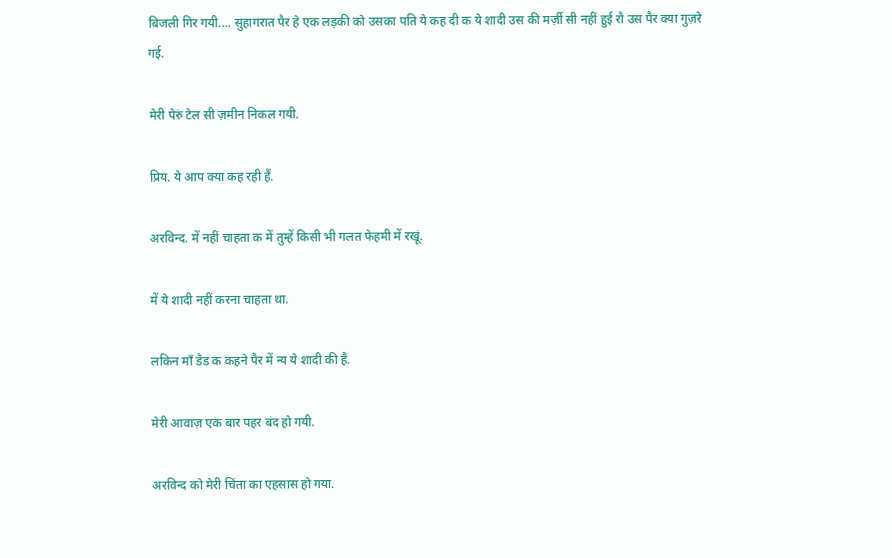बिजली गिर गयी.... सुहागरात पैर हे एक लड़की को उसका पति ये कह दी क ये शादी उस की मर्ज़ी सी नहीं हुई रौ उस पैर क्या गुज़रे गई.

मेरी पेरुं टेल सी ज़मीन निकल गयी.

प्रिय. ये आप क्या कह रही हैं.

अरविन्द. में नहीं चाहता क में तुम्हें किसी भी गलत फेहमी में रखूं.

में ये शादी नहीं करना चाहता था.

लकिन माँ डैड क कहने पैर में न्य ये शादी की है.

मेरी आवाज़ एक बार पहर बंद हो गयी.

अरविन्द को मेरी चिंता का एहसास हो गया.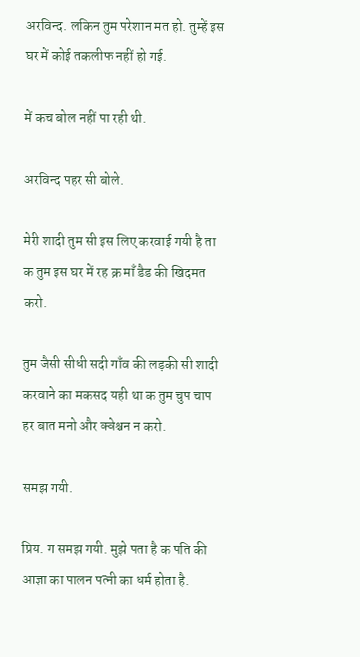अरविन्द. लकिन तुम परेशान मत हो. तुम्हें इस घर में कोई तकलीफ नहीं हो गई.

में कच बोल नहीं पा रही थी.

अरविन्द पहर सी बोले.

मेरी शादी तुम सी इस लिए करवाई गयी है ता क तुम इस घर में रह क्र माँ डैड की खिदमत करो.

तुम जैसी सीधी सदी गाँव की लड़की सी शादी करवाने का मकसद यही था क तुम चुप चाप हर बात मनो और क्वेश्चन न करो.

समझ गयी.

प्रिय. ग समझ गयी. मुझे पता है क पति की आज्ञा का पालन पत्नी का धर्म होता है.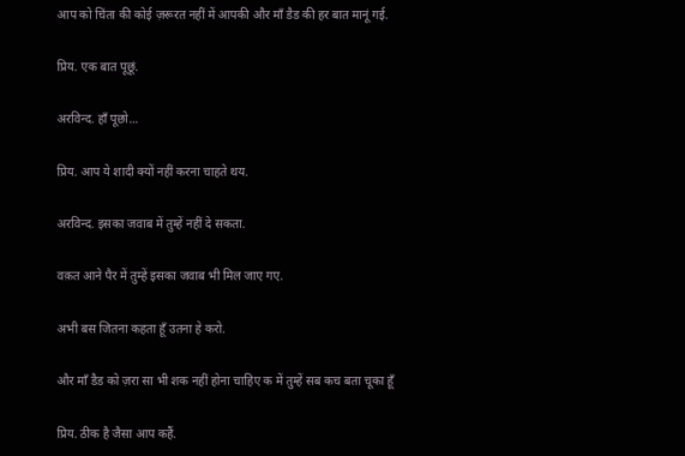आप को चिंता की कोई ज़रूरत नहीं में आपकी और माँ डैड की हर बात मानूं गई.

प्रिय. एक बात पूछूं.

अरविन्द. हाँ पूछो...

प्रिय. आप ये शादी क्यों नहीं करना चाहते थय.

अरविन्द. इसका जवाब में तुम्हें नहीं दे सकता.

वक़त आने पैर में तुम्हें इसका जवाब भी मिल जाए गए.

अभी बस जितना कहता हूँ उतना हे करो.

और माँ डैड को ज़रा सा भी शक नहीं होना चाहिए क में तुम्हें सब कच बता चूका हूँ

प्रिय. ठीक है जैसा आप कहैं.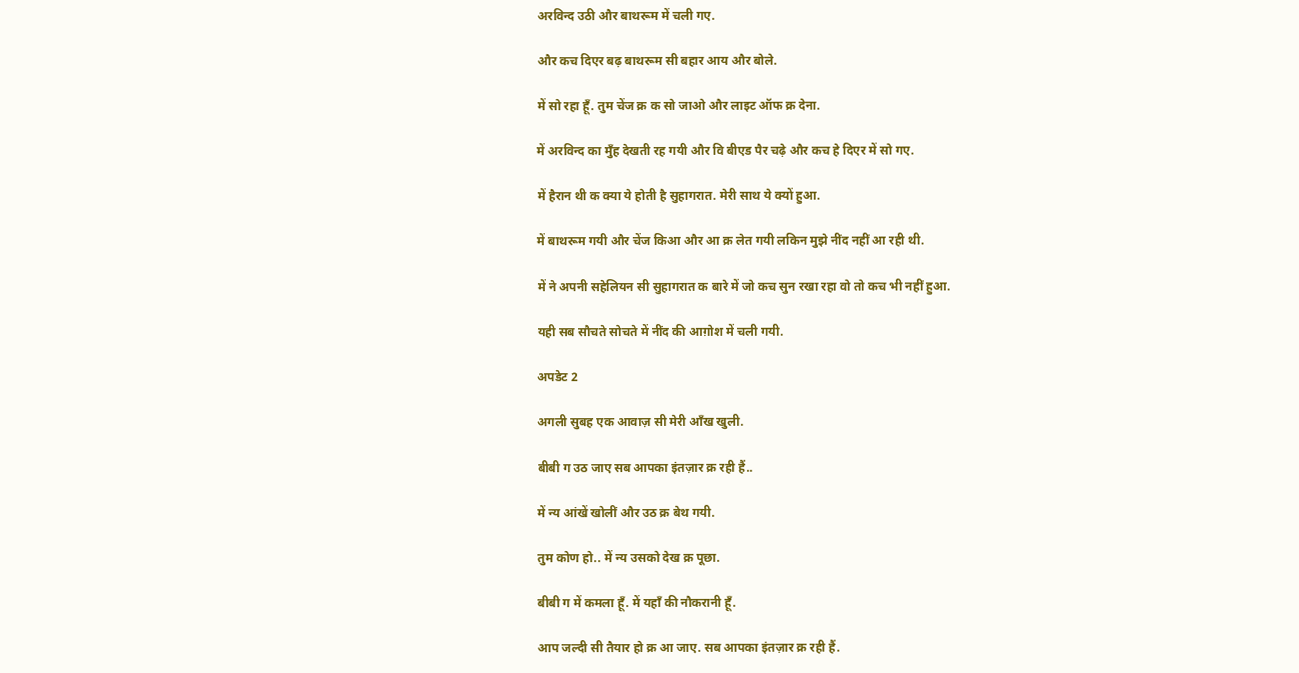अरविन्द उठी और बाथरूम में चली गए.

और कच दिएर बढ़ बाथरूम सी बहार आय और बोले.

में सो रहा हूँ. तुम चेंज क्र क सो जाओ और लाइट ऑफ क्र देना.

में अरविन्द का मुँह देखती रह गयी और वि बीएड पैर चढ़े और कच हे दिएर में सो गए.

में हैरान थी क क्या ये होती है सुहागरात. मेरी साथ ये क्यों हुआ.

में बाथरूम गयी और चेंज किआ और आ क्र लेत गयी लकिन मुझे नींद नहीं आ रही थी.

में ने अपनी सहेलियन सी सुहागरात क बारे में जो कच सुन रखा रहा वो तो कच भी नहीं हुआ.

यही सब सौचते सोचते में नींद की आग़ोश में चली गयी.

अपडेट 2

अगली सुबह एक आवाज़ सी मेरी आँख खुली.

बीबी ग उठ जाए सब आपका इंतज़ार क्र रही हैं..

में न्य आंखें खोलीं और उठ क्र बेथ गयी.

तुम कोण हो.. में न्य उसको देख क्र पूछा.

बीबी ग में कमला हूँ. में यहाँ की नौकरानी हूँ.

आप जल्दी सी तैयार हो क्र आ जाए. सब आपका इंतज़ार क्र रही हैं.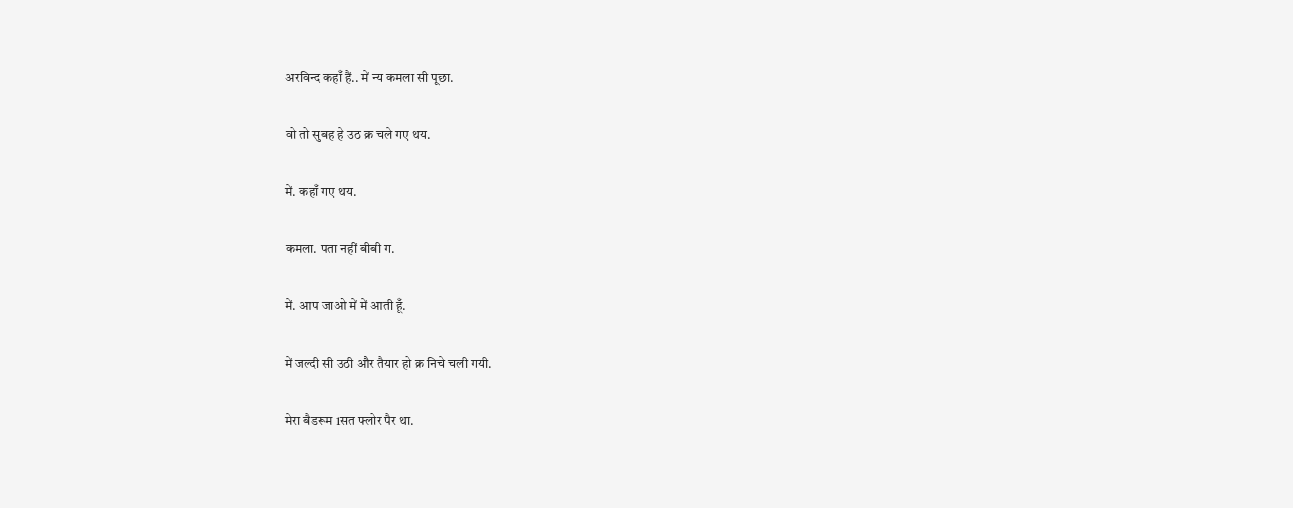अरविन्द कहाँ हैं.. में न्य कमला सी पूछा.

वो तो सुबह हे उठ क्र चले गए थय.

में. कहाँ गए थय.

कमला. पता नहीं बीबी ग.

में. आप जाओ में में आती हूँ.

में जल्दी सी उठी और तैयार हो क्र निचे चली गयी.

मेरा बैडरूम 1सत फ्लोर पैर था.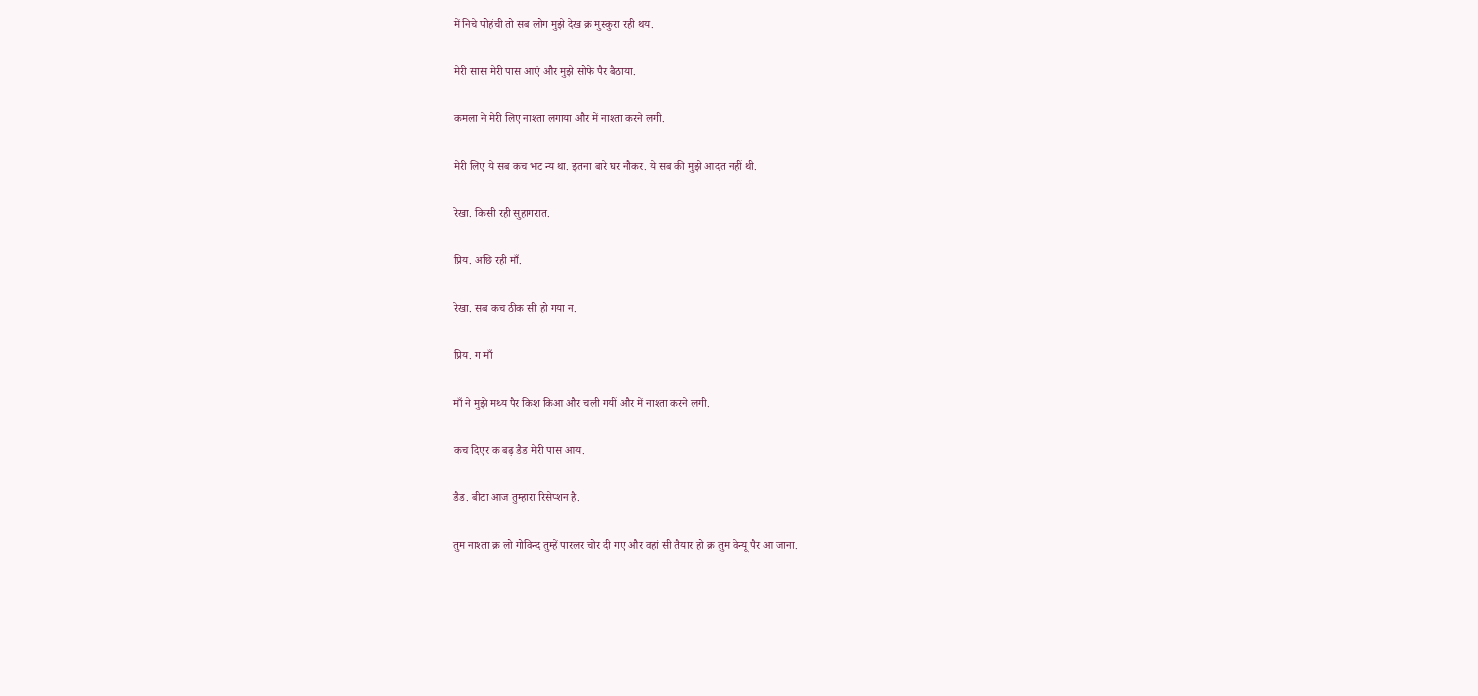में निचे पोहंची तो सब लोग मुझे देख क्र मुस्कुरा रही थय.

मेरी सास मेरी पास आएं और मुझे सोफे पैर बैठाया.

कमला ने मेरी लिए नाश्ता लगाया और में नाश्ता करने लगी.

मेरी लिए ये सब कच भट न्य था. इतना बारे घर नौकर. ये सब की मुझे आदत नहीं थी.

रेखा. किसी रही सुहागरात.

प्रिय. अछि रही माँ.

रेखा. सब कच ठीक सी हो गया न.

प्रिय. ग माँ

माँ ने मुझे मथ्य पैर किश किआ और चली गयीं और में नाश्ता करने लगी.

कच दिएर क बढ़ डैड मेरी पास आय.

डैड. बीटा आज तुम्हारा रिसेप्शन है.

तुम नाश्ता क्र लो गोविन्द तुम्हें पारलर चोर दी गए और वहां सी तैयार हो क्र तुम वेन्यू पैर आ जाना.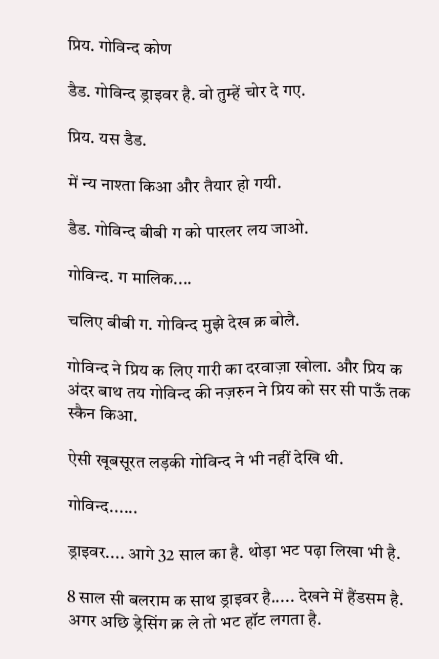प्रिय. गोविन्द कोण

डैड. गोविन्द ड्राइवर है. वो तुम्हें चोर दे गए.

प्रिय. यस डैड.

में न्य नाश्ता किआ और तैयार हो गयी.

डैड. गोविन्द बीबी ग को पारलर लय जाओ.

गोविन्द. ग मालिक....

चलिए बीबी ग. गोविन्द मुझे देख क्र बोलै.

गोविन्द ने प्रिय क लिए गारी का दरवाज़ा खोला. और प्रिय क अंदर बाथ तय गोविन्द की नज़रुन ने प्रिय को सर सी पाऊँ तक स्कैन किआ.

ऐसी खूबसूरत लड़की गोविन्द ने भी नहीं देखि थी.

गोविन्द......

ड्राइवर.... आगे 32 साल का है. थोड़ा भट पढ़ा लिखा भी है.

8 साल सी बलराम क साथ ड्राइवर है..... देखने में हैंडसम है. अगर अछि ड्रेसिंग क्र ले तो भट हॉट लगता है.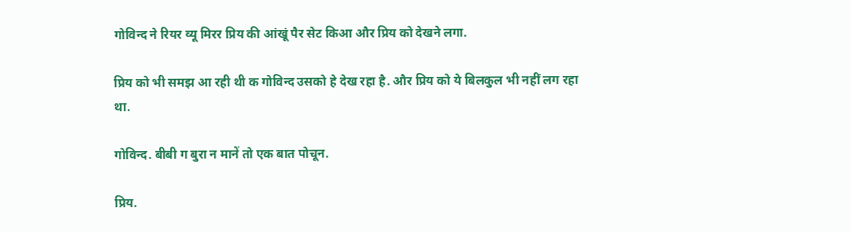गोविन्द ने रियर व्यू मिरर प्रिय की आंखूं पैर सेट किआ और प्रिय को देखने लगा.

प्रिय को भी समझ आ रही थी क गोविन्द उसको हे देख रहा है. और प्रिय को ये बिलकुल भी नहीं लग रहा था.

गोविन्द. बीबी ग बुरा न मानें तो एक बात पोचून.

प्रिय.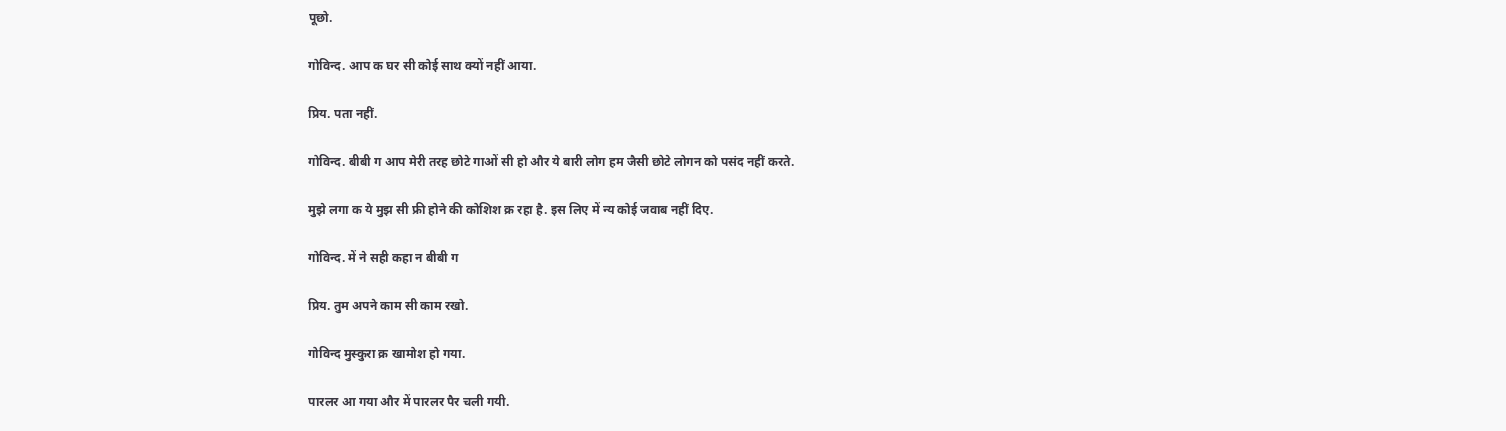पूछो.

गोविन्द. आप क घर सी कोई साथ क्यों नहीं आया.

प्रिय. पता नहीं.

गोविन्द. बीबी ग आप मेरी तरह छोटे गाओं सी हो और ये बारी लोग हम जैसी छोटे लोगन को पसंद नहीं करते.

मुझे लगा क ये मुझ सी फ्री होने की कोशिश क्र रहा है. इस लिए में न्य कोई जवाब नहीं दिए.

गोविन्द. में ने सही कहा न बीबी ग

प्रिय. तुम अपने काम सी काम रखो.

गोविन्द मुस्कुरा क्र खामोश हो गया.

पारलर आ गया और में पारलर पैर चली गयी.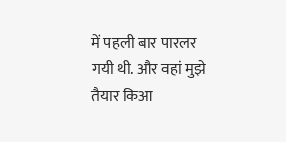में पहली बार पारलर गयी थी. और वहां मुझे तैयार किआ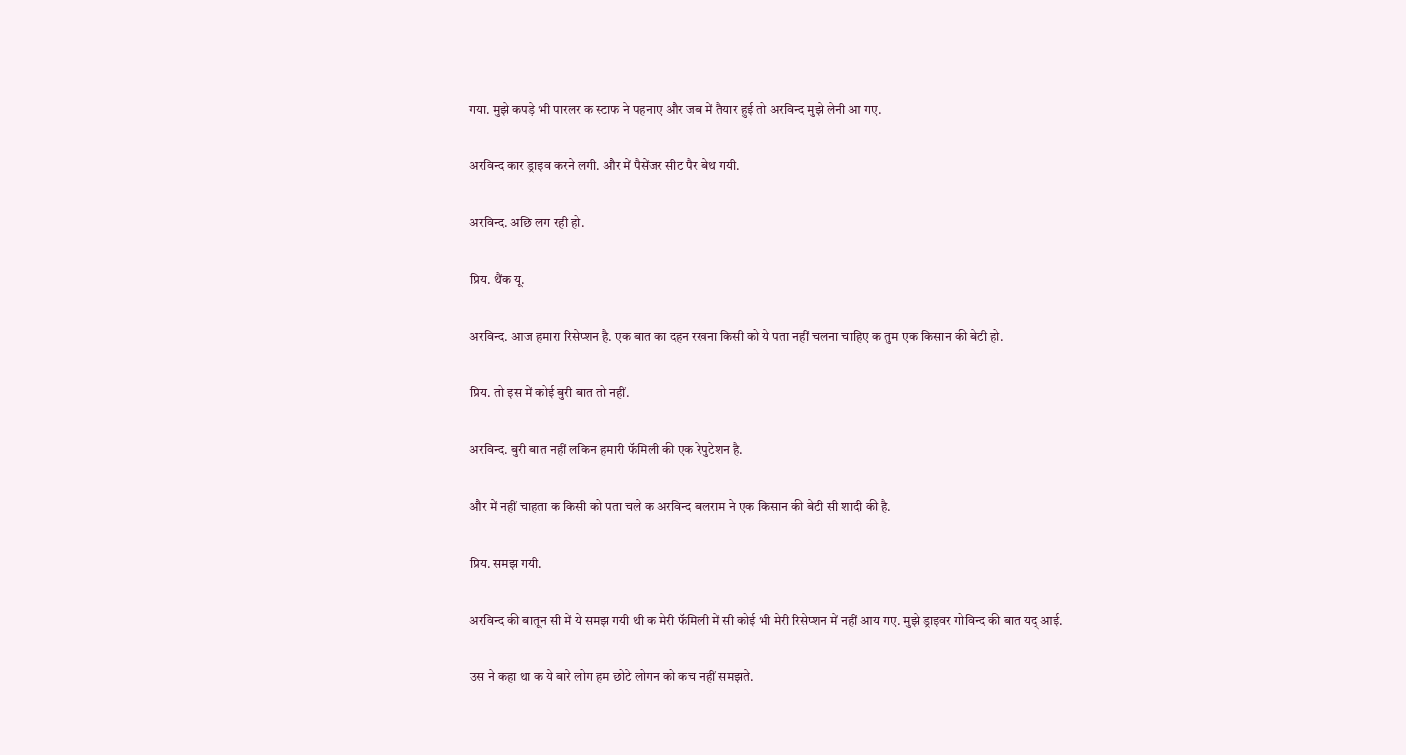गया. मुझे कपड़े भी पारलर क स्टाफ ने पहनाए और जब में तैयार हुई तो अरविन्द मुझे लेनी आ गए.

अरविन्द कार ड्राइव करने लगी. और में पैसेंजर सीट पैर बेथ गयी.

अरविन्द. अछि लग रही हो.

प्रिय. थैंक यू.

अरविन्द. आज हमारा रिसेप्शन है. एक बात का दहन रखना किसी को ये पता नहीं चलना चाहिए क तुम एक किसान की बेटी हो.

प्रिय. तो इस में कोई बुरी बात तो नहीं.

अरविन्द. बुरी बात नहीं लकिन हमारी फॅमिली की एक रेपुटेशन है.

और में नहीं चाहता क किसी को पता चले क अरविन्द बलराम ने एक किसान की बेटी सी शादी की है.

प्रिय. समझ गयी.

अरविन्द की बातून सी में ये समझ गयी थी क मेरी फॅमिली में सी कोई भी मेरी रिसेप्शन में नहीं आय गए. मुझे ड्राइवर गोविन्द की बात यद् आई.

उस ने कहा था क ये बारे लोग हम छोटे लोगन को कच नहीं समझते.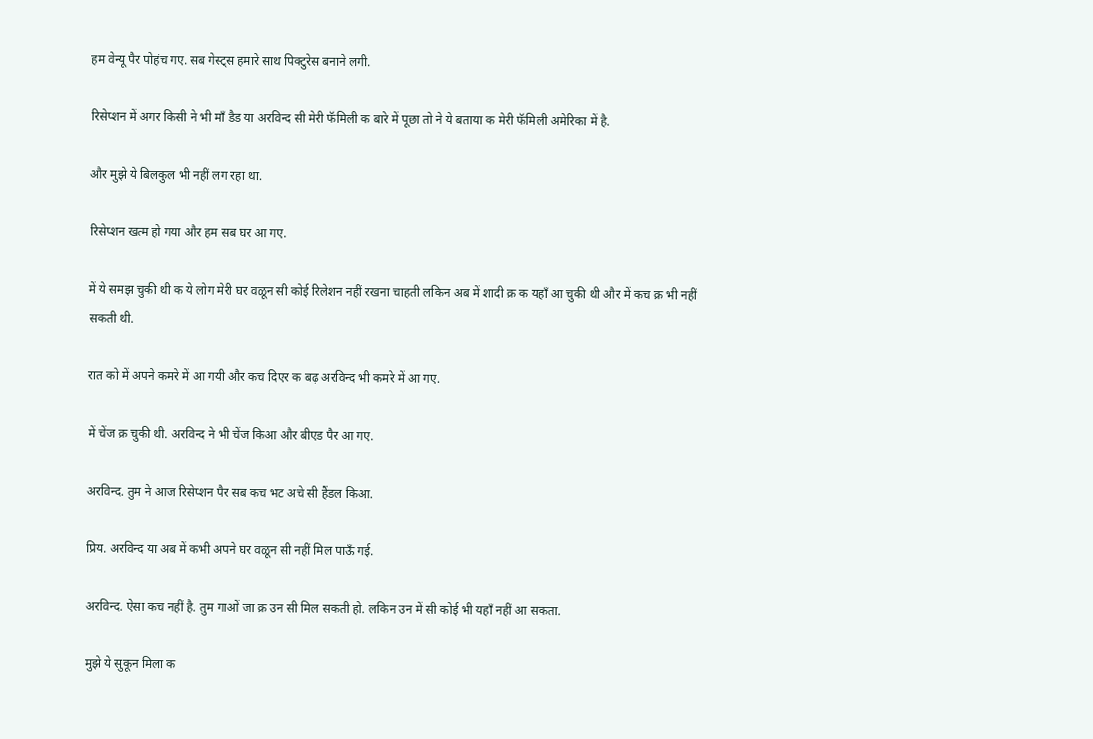हम वेन्यू पैर पोहंच गए. सब गेस्ट्स हमारे साथ पिक्टुरेस बनाने लगी.

रिसेप्शन में अगर किसी ने भी माँ डैड या अरविन्द सी मेरी फॅमिली क बारे में पूछा तो ने ये बताया क मेरी फॅमिली अमेरिका में है.

और मुझे ये बिलकुल भी नहीं लग रहा था.

रिसेप्शन खत्म हो गया और हम सब घर आ गए.

में ये समझ चुकी थी क ये लोग मेरी घर वळून सी कोई रिलेशन नहीं रखना चाहती लकिन अब में शादी क्र क यहाँ आ चुकी थी और में कच क्र भी नहीं सकती थी.

रात को में अपने कमरे में आ गयी और कच दिएर क बढ़ अरविन्द भी कमरे में आ गए.

में चेंज क्र चुकी थी. अरविन्द ने भी चेंज किआ और बीएड पैर आ गए.

अरविन्द. तुम ने आज रिसेप्शन पैर सब कच भट अचे सी हैंडल किआ.

प्रिय. अरविन्द या अब में कभी अपने घर वळून सी नहीं मिल पाऊँ गई.

अरविन्द. ऐसा कच नहीं है. तुम गाओं जा क्र उन सी मिल सकती हो. लकिन उन में सी कोई भी यहाँ नहीं आ सकता.

मुझे ये सुकून मिला क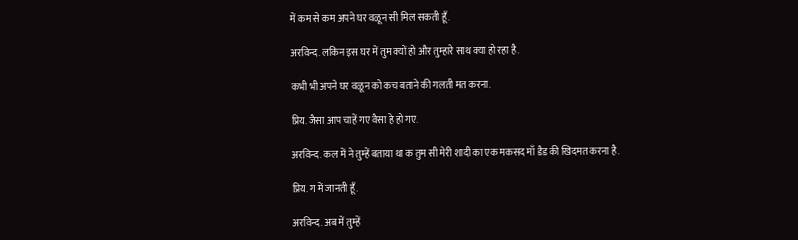में कम से कम अपने घर वळून सी मिल सकती हूँ.

अरविन्द. लकिन इस घर में तुम क्यों हो और तुम्हारे साथ क्या हो रहा है.

कभी भी अपने घर वळून को कच बताने की गलती मत करना.

प्रिय. जैसा आप चाहें गए वैसा हे हो गए.

अरविन्द. कल में ने तुम्हें बताया था क तुम सी मेरी शादी का एक मकसद माँ डैड की खिदमत करना है.

प्रिय. ग में जानती हूँ.

अरविन्द. अब में तुम्हें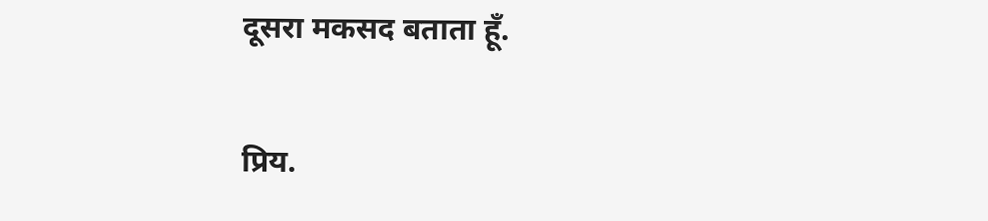दूसरा मकसद बताता हूँ.

प्रिय.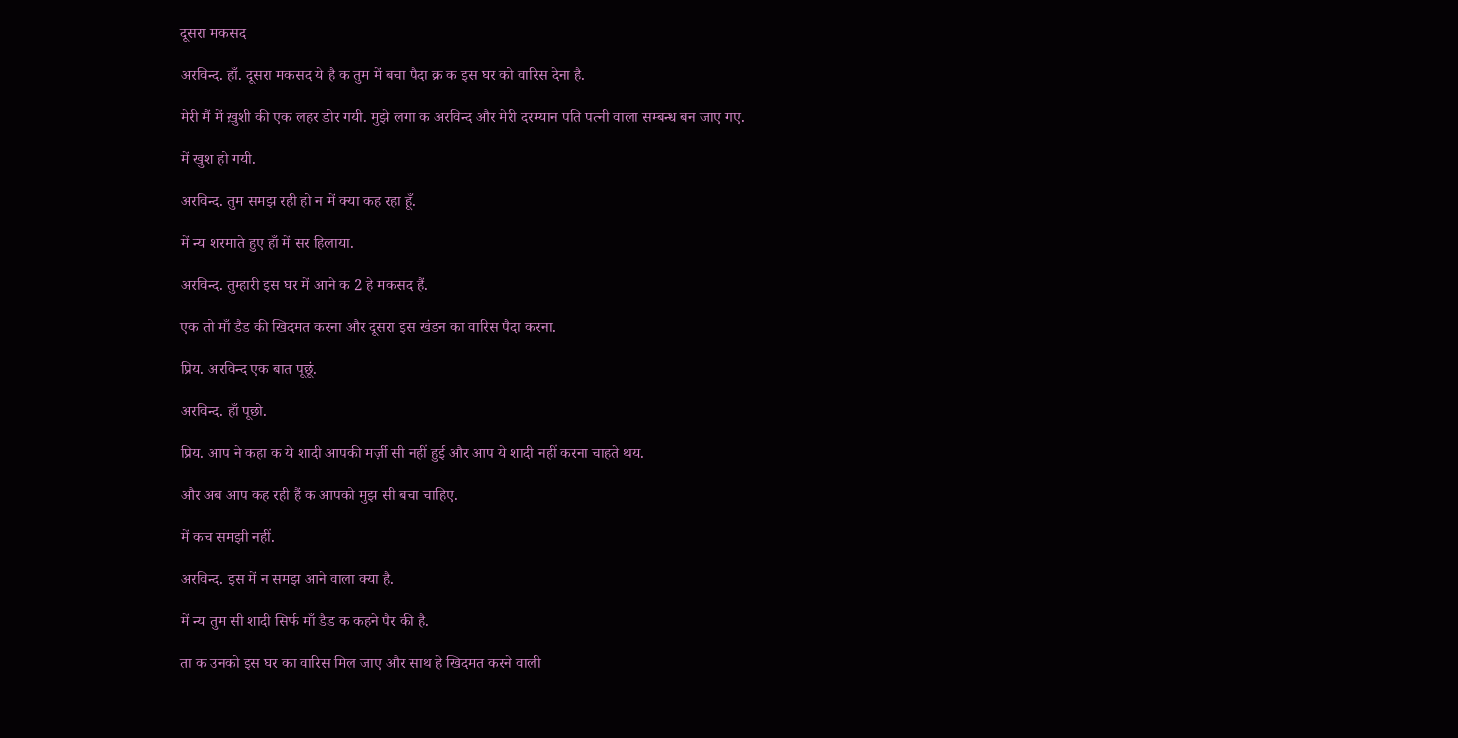दूसरा मकसद

अरविन्द. हाँ. दूसरा मकसद ये है क तुम में बचा पैदा क्र क इस घर को वारिस देना है.

मेरी मैं में ख़ुशी की एक लहर डोर गयी. मुझे लगा क अरविन्द और मेरी दरम्यान पति पत्नी वाला सम्बन्ध बन जाए गए.

में खुश हो गयी.

अरविन्द. तुम समझ रही हो न में क्या कह रहा हूँ.

में न्य शरमाते हुए हाँ में सर हिलाया.

अरविन्द. तुम्हारी इस घर में आने क 2 हे मकसद हैं.

एक तो माँ डैड की खिदमत करना और दूसरा इस खंडन का वारिस पैदा करना.

प्रिय. अरविन्द एक बात पूछूं.

अरविन्द. हाँ पूछो.

प्रिय. आप ने कहा क ये शादी आपकी मर्ज़ी सी नहीं हुई और आप ये शादी नहीं करना चाहते थय.

और अब आप कह रही हैं क आपको मुझ सी बचा चाहिए.

में कच समझी नहीं.

अरविन्द. इस में न समझ आने वाला क्या है.

में न्य तुम सी शादी सिर्फ माँ डैड क कहने पैर की है.

ता क उनको इस घर का वारिस मिल जाए और साथ हे खिदमत करने वाली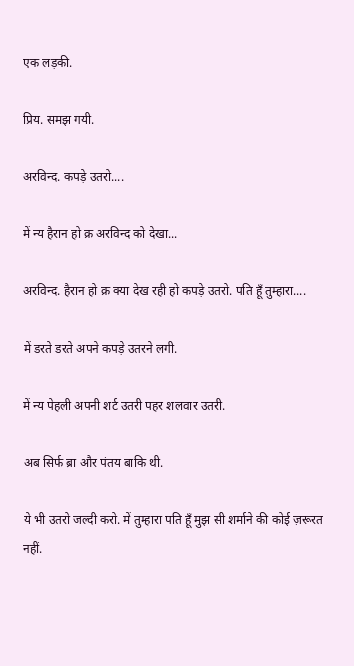एक लड़की.

प्रिय. समझ गयी.

अरविन्द. कपड़े उतरो....

में न्य हैरान हो क्र अरविन्द को देखा...

अरविन्द. हैरान हो क्र क्या देख रही हो कपड़े उतरो. पति हूँ तुम्हारा....

में डरते डरते अपने कपड़े उतरने लगी.

में न्य पेहली अपनी शर्ट उतरी पहर शलवार उतरी.

अब सिर्फ ब्रा और पंतय बाकि थी.

ये भी उतरो जल्दी करो. में तुम्हारा पति हूँ मुझ सी शर्माने की कोई ज़रूरत नहीं.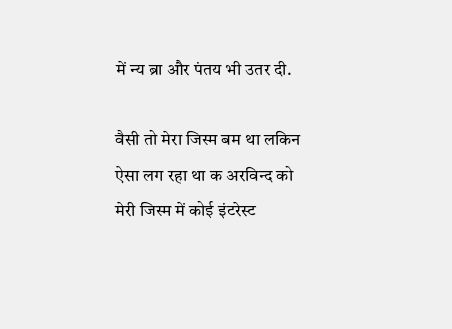में न्य ब्रा और पंतय भी उतर दी.

वैसी तो मेरा जिस्म बम था लकिन ऐसा लग रहा था क अरविन्द को मेरी जिस्म में कोई इंटरेस्ट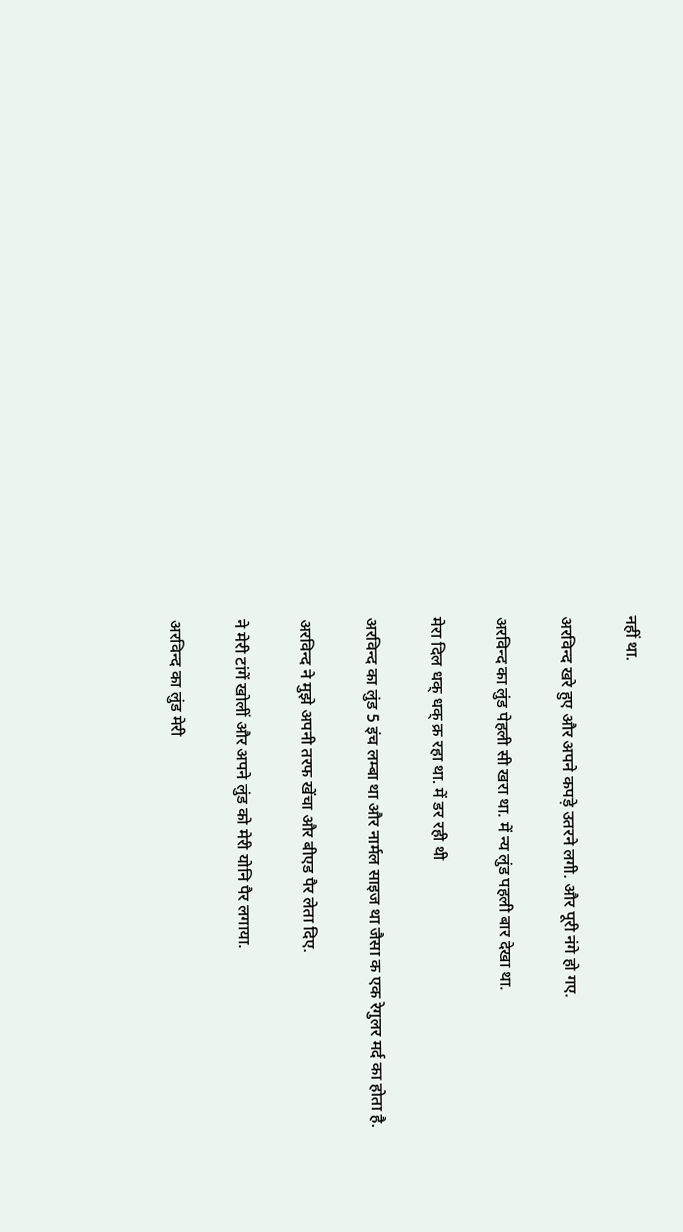नहीं था.

अरविन्द खरे हुए और अपने कपड़े उतरने लगी. और पूरी नंगे हो गए.

अरविन्द का लुंड पेहली सी खरा था. में न्य लुंड पहली बार देखा था.

मेरा दिल धक् धक् क्र रहा था. में डर रही थी

अरविन्द का लुंड 5 इंच लम्बा था और नार्मल साइज था जैसा क एक रेगुलर मर्द का होता है.

अरविन्द ने मुझे अपनी तरफ खेंचा और बीएड पैर लेता दिए.

ने मेरी टांगें खोलीं और अपने लुंड को मेरी योनि पैर लगाया.

अरविन्द का लुंड मेरी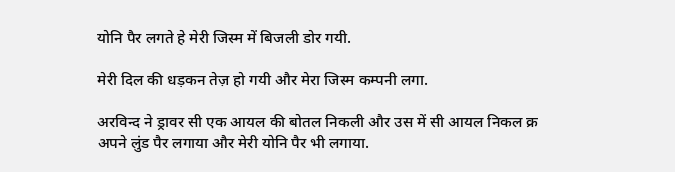योनि पैर लगते हे मेरी जिस्म में बिजली डोर गयी.

मेरी दिल की धड़कन तेज़ हो गयी और मेरा जिस्म कम्पनी लगा.

अरविन्द ने ड्रावर सी एक आयल की बोतल निकली और उस में सी आयल निकल क्र अपने लुंड पैर लगाया और मेरी योनि पैर भी लगाया.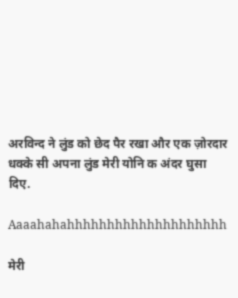अरविन्द ने लुंड को छेद पैर रखा और एक ज़ोरदार धक्के सी अपना लुंड मेरी योनि क अंदर घुसा दिए.

Aaaahahahhhhhhhhhhhhhhhhhhhh

मेरी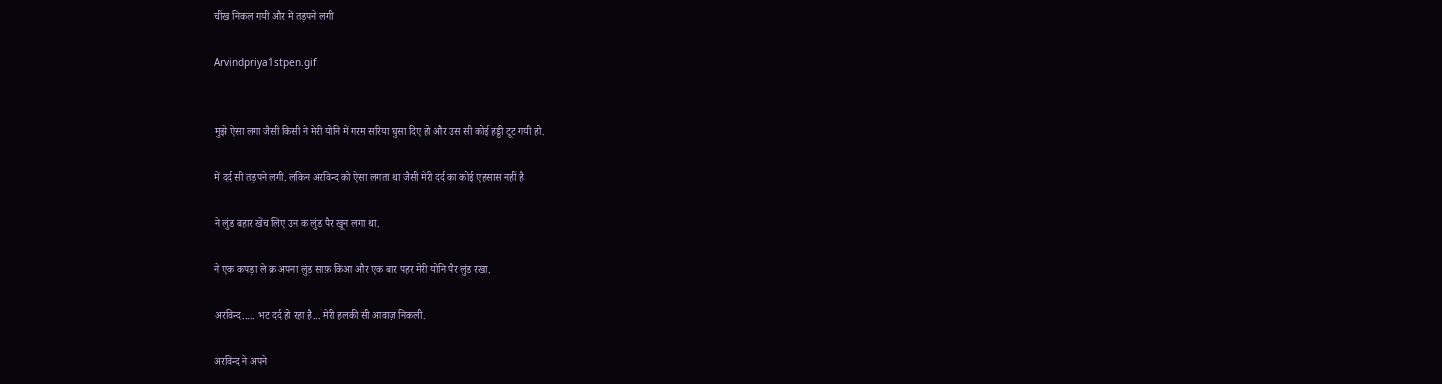चींख निकल गयी और में तड़पने लगी

Arvindpriya1stpen.gif


मुझे ऐसा लगा जैसी किसी ने मेरी योनि में गरम सरिया घुसा दिए हो और उस सी कोई हड्डी टूट गयी हो.

में दर्द सी तड़पने लगी. लकिन अरविन्द को ऐसा लगता था जैसी मेरी दर्द का कोई एहसास नहीं है

ने लुंड बहार खेंच लिए उन क लुंड पैर खून लगा था.

ने एक कपड़ा ले क्र अपना लुंड साफ़ किआ और एक बार पहर मेरी योनि पैर लुंड रखा.

अरविन्द..... भट दर्द हो रहा है... मेरी हलकी सी आवाज़ निकली.

अरविन्द ने अपने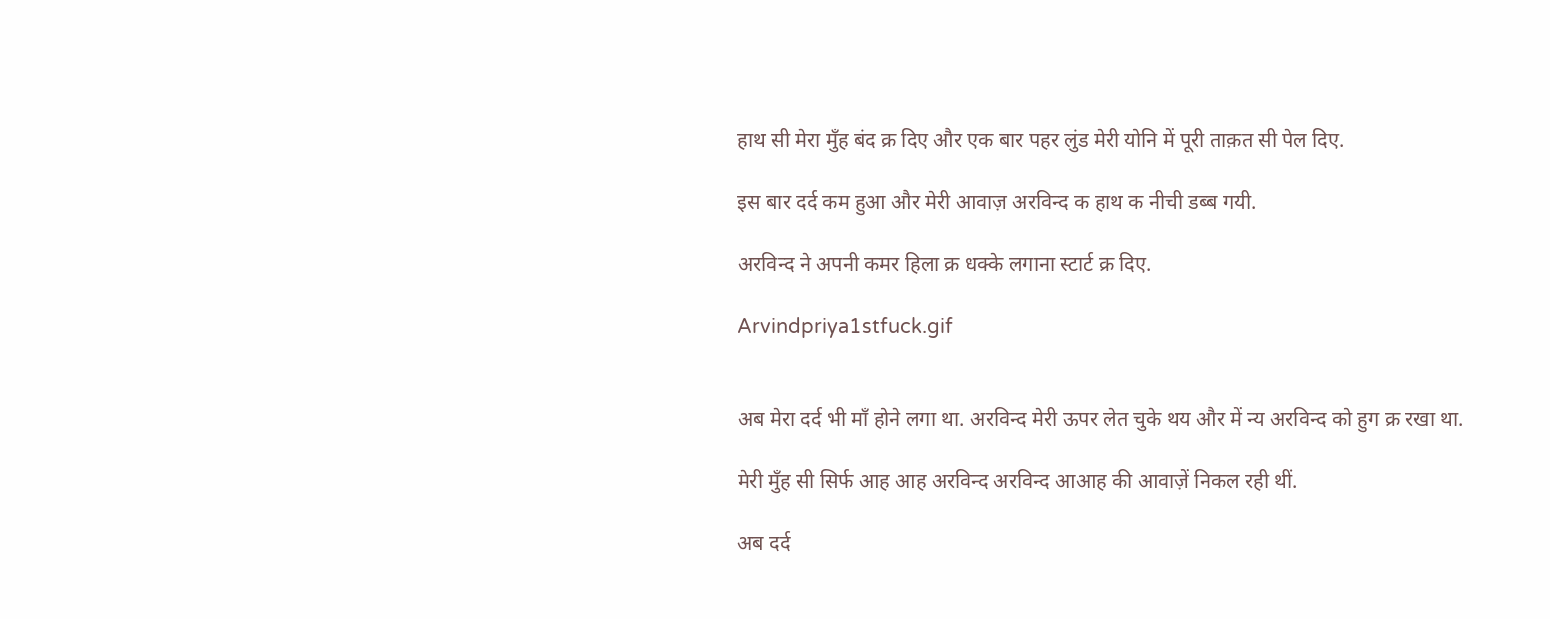हाथ सी मेरा मुँह बंद क्र दिए और एक बार पहर लुंड मेरी योनि में पूरी ताक़त सी पेल दिए.

इस बार दर्द कम हुआ और मेरी आवाज़ अरविन्द क हाथ क नीची डब्ब गयी.

अरविन्द ने अपनी कमर हिला क्र धक्के लगाना स्टार्ट क्र दिए.

Arvindpriya1stfuck.gif


अब मेरा दर्द भी माँ होने लगा था. अरविन्द मेरी ऊपर लेत चुके थय और में न्य अरविन्द को हुग क्र रखा था.

मेरी मुँह सी सिर्फ आह आह अरविन्द अरविन्द आआह की आवाज़ें निकल रही थीं.

अब दर्द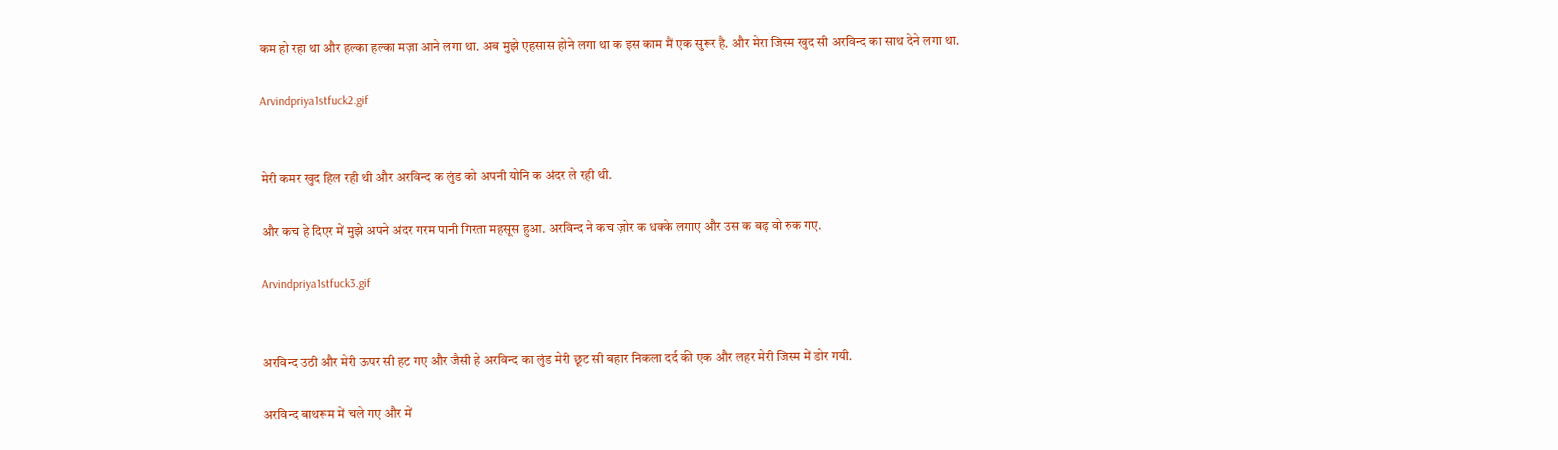कम हो रहा था और हल्का हल्का मज़ा आने लगा था. अब मुझे एहसास होने लगा था क इस काम मैं एक सुरूर है. और मेरा जिस्म खुद सी अरविन्द का साथ देने लगा था.

Arvindpriya1stfuck2.gif


मेरी कमर खुद हिल रही थी और अरविन्द क लुंड को अपनी योनि क अंदर ले रही थी.

और कच हे दिएर में मुझे अपने अंदर गरम पानी गिरता महसूस हुआ. अरविन्द ने कच ज़ोर क धक्के लगाए और उस क बढ़ वो रुक गए.

Arvindpriya1stfuck3.gif


अरविन्द उठी और मेरी ऊपर सी हट गए और जैसी हे अरविन्द का लुंड मेरी छूट सी बहार निकला दर्द की एक और लहर मेरी जिस्म में डोर गयी.

अरविन्द बाथरूम में चले गए और में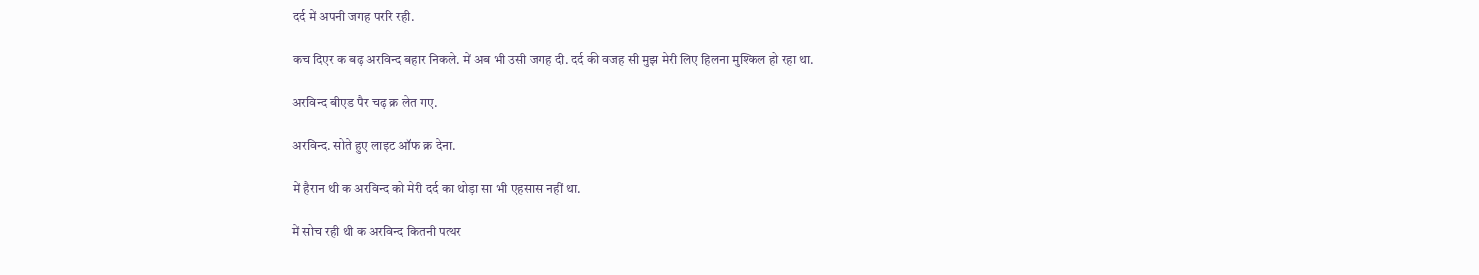दर्द में अपनी जगह पररि रही.

कच दिएर क बढ़ अरविन्द बहार निकले. में अब भी उसी जगह दी. दर्द की वजह सी मुझ मेरी लिए हिलना मुश्किल हो रहा था.

अरविन्द बीएड पैर चढ़ क्र लेत गए.

अरविन्द. सोते हुए लाइट ऑफ क्र देना.

में हैरान थी क अरविन्द को मेरी दर्द का थोड़ा सा भी एहसास नहीं था.

में सोच रही थी क अरविन्द कितनी पत्थर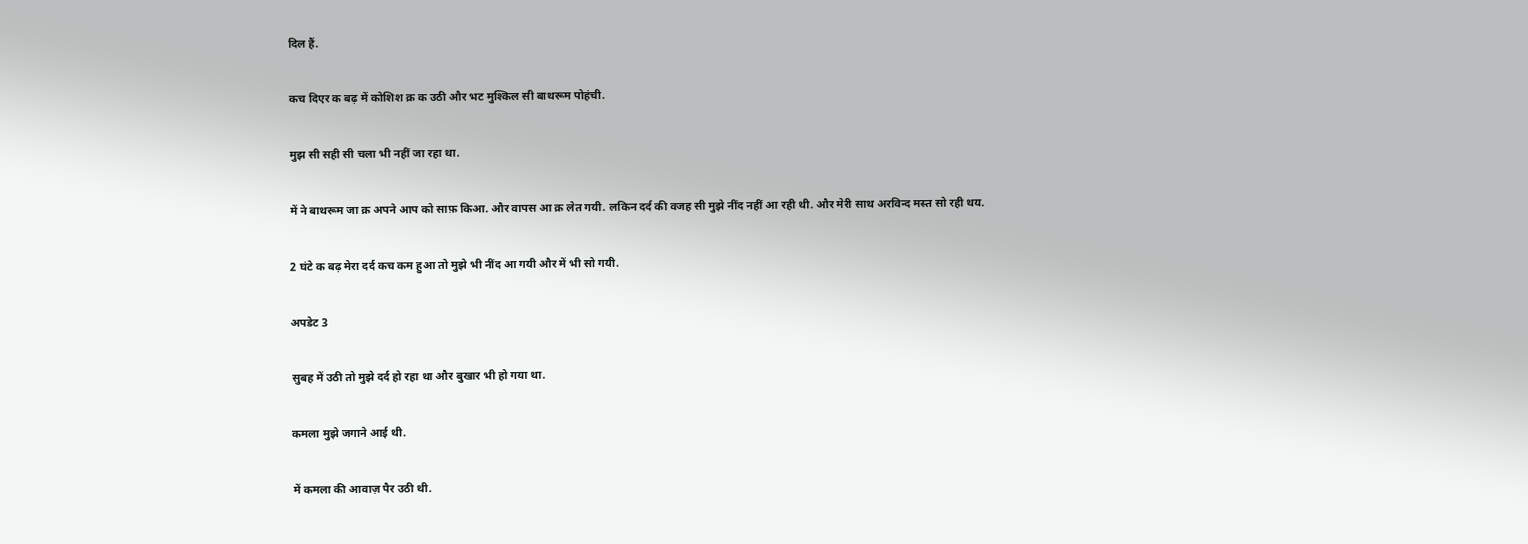दिल हैं.

कच दिएर क बढ़ में कोशिश क्र क उठी और भट मुश्किल सी बाथरूम पोहंची.

मुझ सी सही सी चला भी नहीं जा रहा था.

में ने बाथरूम जा क्र अपने आप को साफ़ किआ. और वापस आ क्र लेत गयी. लकिन दर्द की वजह सी मुझे नींद नहीं आ रही थी. और मेरी साथ अरविन्द मस्त सो रही थय.

2 घंटे क बढ़ मेरा दर्द कच कम हुआ तो मुझे भी नींद आ गयी और में भी सो गयी.

अपडेट 3

सुबह में उठी तो मुझे दर्द हो रहा था और बुखार भी हो गया था.

कमला मुझे जगाने आई थी.

में कमला की आवाज़ पैर उठी थी.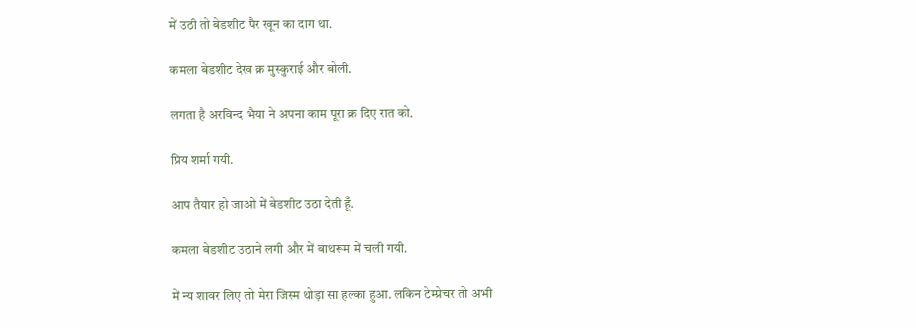में उठी तो बेडशीट पैर खून का दाग था.

कमला बेडशीट देख क्र मुस्कुराई और बोली.

लगता है अरविन्द भैया ने अपना काम पूरा क्र दिए रात को.

प्रिय शर्मा गयी.

आप तैयार हो जाओ में बेडशीट उठा देती हूँ.

कमला बेडशीट उठाने लगी और में बाथरूम में चली गयी.

में न्य शावर लिए तो मेरा जिस्म थोड़ा सा हल्का हुआ. लकिन टेम्प्रेचर तो अभी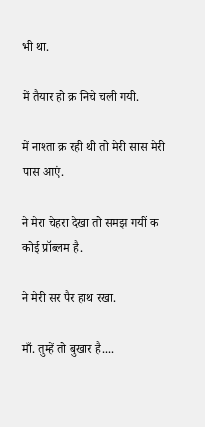भी था.

में तैयार हो क्र निचे चली गयी.

में नाश्ता क्र रही थी तो मेरी सास मेरी पास आएं.

ने मेरा चेहरा देखा तो समझ गयीं क कोई प्रॉब्लम है.

ने मेरी सर पैर हाथ रखा.

माँ. तुम्हें तो बुखार है....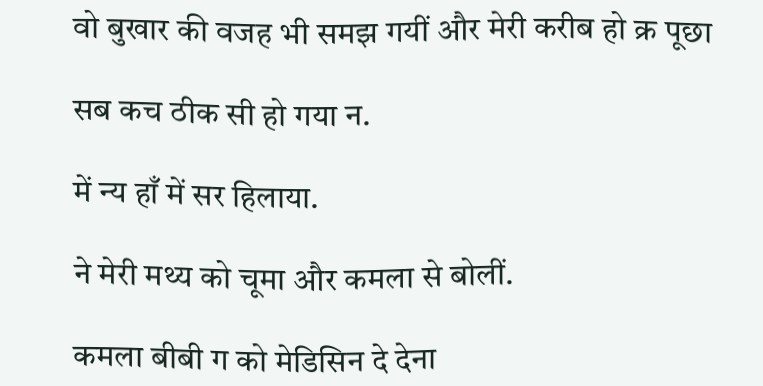वो बुखार की वजह भी समझ गयीं और मेरी करीब हो क्र पूछा

सब कच ठीक सी हो गया न.

में न्य हाँ में सर हिलाया.

ने मेरी मथ्य को चूमा और कमला से बोलीं.

कमला बीबी ग को मेडिसिन दे देना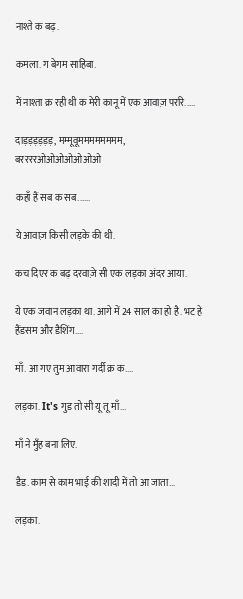नाश्ते क बढ़.

कमला. ग बेगम साहिबा.

में नाश्ता क्र रही थी क मेरी कानू में एक आवाज़ पररि.....

दाड़ड़ड़ड़ड़ड़, मम्मूवूमममममममम, बररररओओओओओओओ

कहाँ हैं सब क सब......

ये आवाज़ किसी लड़के की थी.

कच दिएर क बढ़ दरवाज़े सी एक लड़का अंदर आया.

ये एक जवान लड़का था. आगे में 24 साल का हो है. भट हे हैंडसम और डैशिंग....

माँ. आ गए तुम आवारा गर्दी क्र क....

लड़का. It's गुड तो सी यू तू माँ...

माँ ने मुँह बना लिए.

डैड. काम से काम भाई की शादी में तो आ जाता...

लड़का.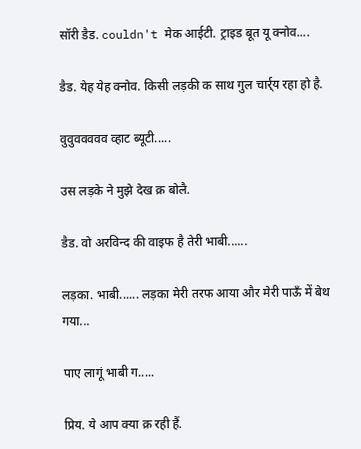सॉरी डैड. couldn't मेक आईटी. ट्राइड बूत यू क्नोव....

डैड. येह येह क्नोव. किसी लड़की क साथ गुल चार्र्य रहा हो है.

वुवुववववव व्हाट ब्यूटी.....

उस लड़के ने मुझे देख क्र बोलै.

डैड. वो अरविन्द की वाइफ है तेरी भाबी......

लड़का. भाबी...... लड़का मेरी तरफ आया और मेरी पाऊँ में बेथ गया...

पाए लागूं भाबी ग.....

प्रिय. ये आप क्या क्र रही हैं.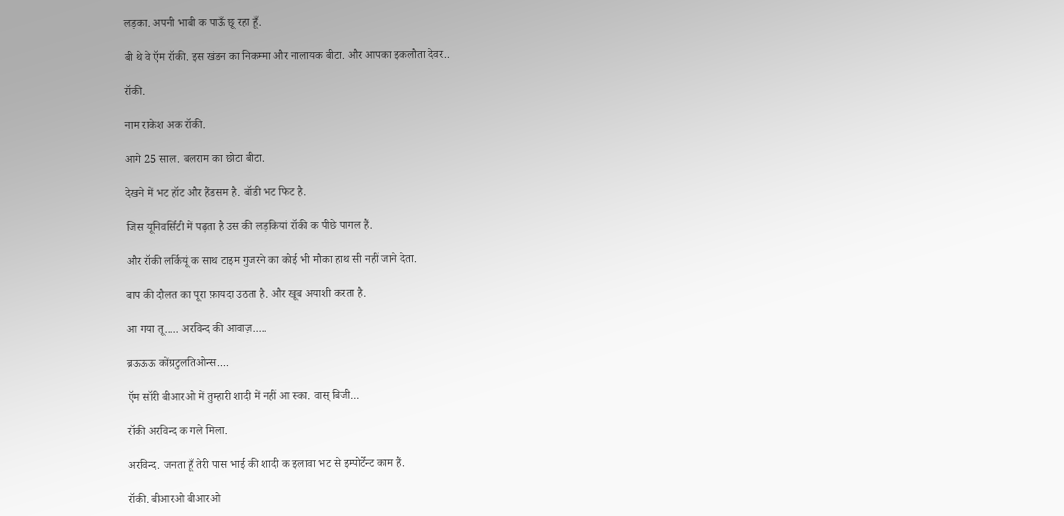लड़का. अपनी भाबी क पाऊँ छू रहा हूँ.

बी थे वे ऍम रॉकी. इस खंडन का निकम्मा और नालायक बीटा. और आपका इकलौता देवर..

रॉकी.

नाम राकेश अक रॉकी.

आगे 25 साल. बलराम का छोटा बीटा.

देखने में भट हॉट और हैंडसम है. बॉडी भट फिट है.

जिस यूनिवर्सिटी में पढ़ता है उस की लड़कियां रॉकी क पीछे पागल हैं.

और रॉकी लर्कियूं क साथ टाइम गुजरने का कोई भी मौका हाथ सी नहीं जाने देता.

बाप की दौलत का पूरा फ़ायदा उठता है. और खूब अयाशी करता है.

आ गया तू..... अरविन्द की आवाज़.....

ब्रऊऊऊ कोंग्रटुलतिओन्स....

ऍम सॉरी बीआरओ में तुम्हारी शादी में नहीं आ स्का. वास् बिजी...

रॉकी अरविन्द क गले मिला.

अरविन्द. जनता हूँ तेरी पास भाई की शादी क इलावा भट से इम्पोर्टेन्ट काम हैं.

रॉकी. बीआरओ बीआरओ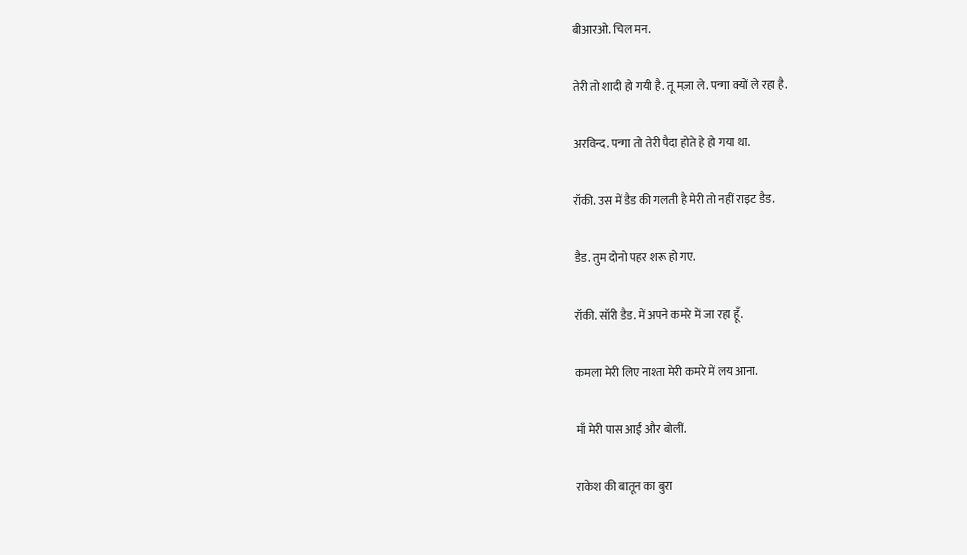बीआरओ. चिल मन.

तेरी तो शादी हो गयी है. तू मज़ा ले. पन्गा क्यों ले रहा है.

अरविन्द. पन्गा तो तेरी पैदा होते हे हो गया था.

रॉकी. उस में डैड की गलती है मेरी तो नहीं राइट डैड.

डैड. तुम दोनो पहर शरू हो गए.

रॉकी. सॉरी डैड. में अपने कमरे में जा रहा हूँ.

कमला मेरी लिए नाश्ता मेरी कमरे में लय आना.

माँ मेरी पास आईं और बोलीं.

राकेश की बातून का बुरा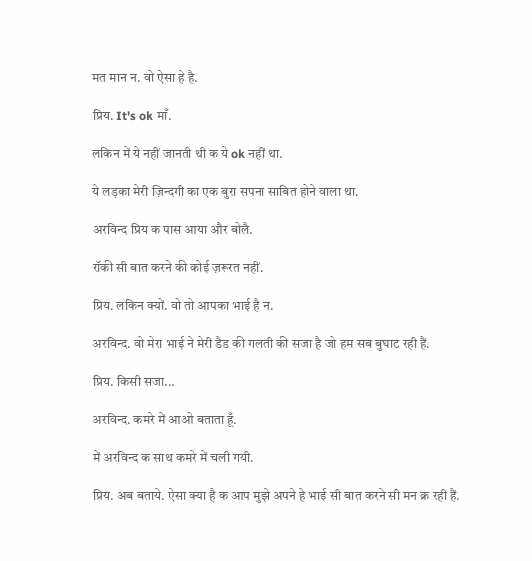मत मान न. वो ऐसा हे है.

प्रिय. It's ok माँ.

लकिन में ये नहीं जानती थी क ये ok नहीं था.

ये लड़का मेरी ज़िन्दगी का एक बुरा सपना साबित होने वाला था.

अरविन्द प्रिय क पास आया और बोलै.

रॉकी सी बात करने की कोई ज़रूरत नहीं.

प्रिय. लकिन क्यों. वो तो आपका भाई है न.

अरविन्द. वो मेरा भाई ने मेरी डैड की गलती की सजा है जो हम सब बुघाट रही हैं.

प्रिय. किसी सजा...

अरविन्द. कमरे में आओ बताता हूँ.

में अरविन्द क साथ कमरे में चली गयी.

प्रिय. अब बताये. ऐसा क्या है क आप मुझे अपने हे भाई सी बात करने सी मन क्र रही हैं.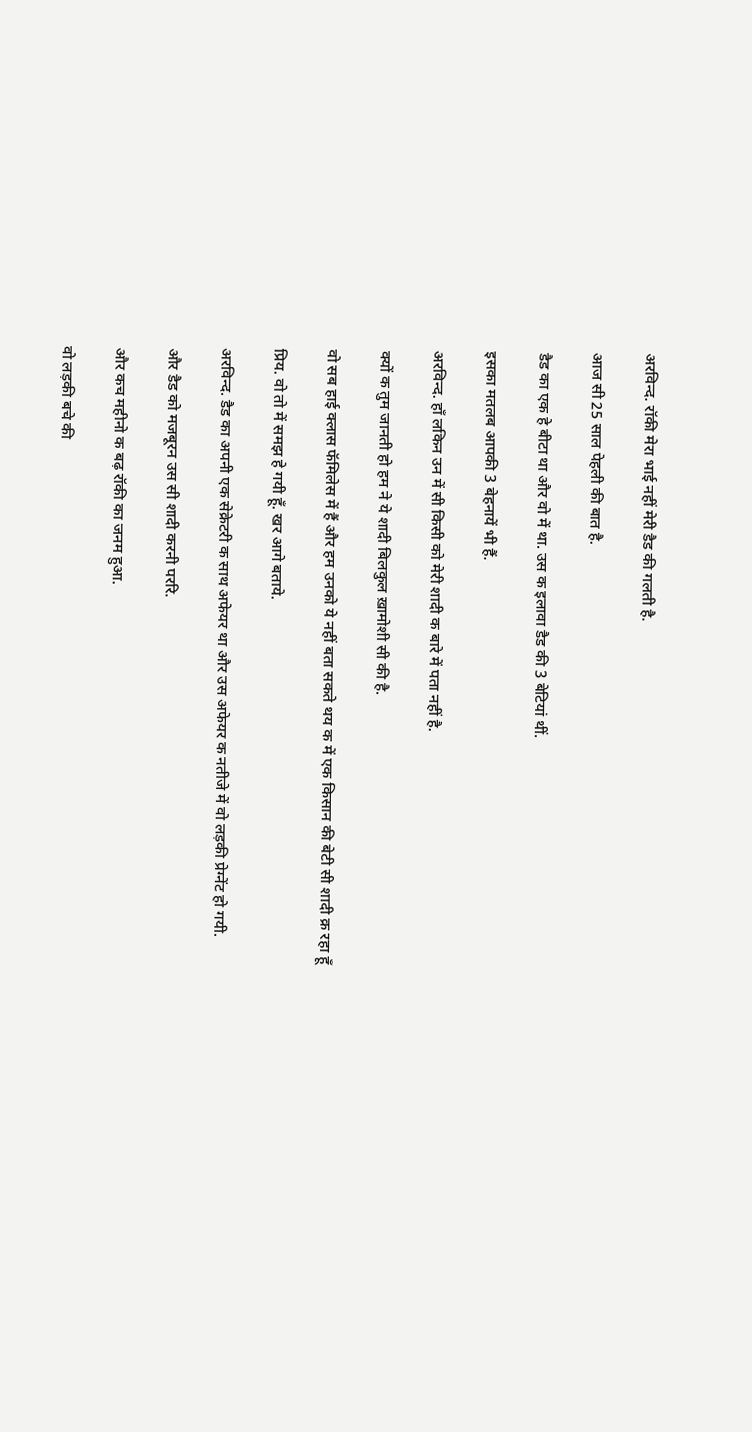अरविन्द. रॉकी मेरा भाई नहीं मेरी डैड की गलती है.

आज सी 25 साल पेहली की बात है.

डैड का एक हे बीटा था और वो में था. उस क इलावा डैड की 3 बेटियां थीं.

इसका मतलब आपकी 3 बेहनायें भी हैं.

अरविन्द. हाँ लकिन उन में सी किसी को मेरी शादी क बारे में पता नहीं है.

क्यों क तुम जानती हो हम ने ये शादी बिलकुल ख़ामोशी सी की है.

वो सब हाई क्लास फॅमिलेस में हैं और हम उनको ये नहीं बता सकते थय क में एक किसान की बेटी सी शादी क्र रहा हूँ

प्रिय. वो तो में समझ हे गयी हूँ. खर आगे बताये.

अरविन्द. डैड का अपनी एक सेक्रेटरी क साथ अफेयर था और उस अफेयर क नतीजे में वो लड़की प्रेग्नेंट हो गयी.

और डैड को मजबूरन उस सी शादी करनी पररि.

और कच महीनो क बढ़ रॉकी का जनम हुआ.

वो लड़की बचे की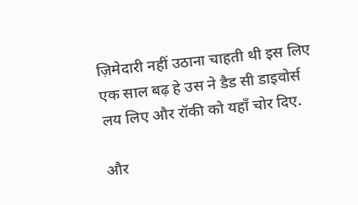ज़िमेदारी नहीं उठाना चाहती थी इस लिए एक साल बढ़ हे उस ने डैड सी डाइवोर्स लय लिए और रॉकी को यहाँ चोर दिए.

और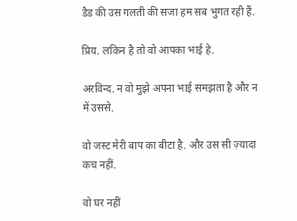डैड की उस गलती की सजा हम सब भुगत रही हैं.

प्रिय. लकिन है तो वो आपका भाई हे.

अरविन्द. न वो मुझे अपना भाई समझता है और न में उससे.

वो जस्ट मेरी बाप का बीटा है. और उस सी ज़्यादा कच नहीं.

वो घर नहीं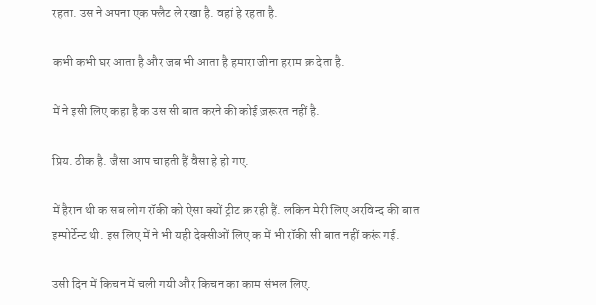रहता. उस ने अपना एक फ्लैट ले रखा है. वहां हे रहता है.

कभी कभी घर आता है और जब भी आता है हमारा जीना हराम क्र देता है.

में ने इसी लिए कहा है क उस सी बात करने की कोई ज़रूरत नहीं है.

प्रिय. ठीक है. जैसा आप चाहती हैं वैसा हे हो गए.

में हैरान थी क सब लोग रॉकी को ऐसा क्यों ट्रीट क्र रही हैं. लकिन मेरी लिए अरविन्द की बात इम्पोर्टेन्ट थी. इस लिए में ने भी यही देक्सीओं लिए क में भी रॉकी सी बात नहीं करूं गई.

उसी दिन में किचन में चली गयी और किचन का काम संभल लिए.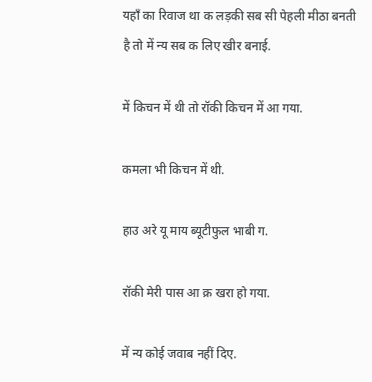यहाँ का रिवाज था क लड़की सब सी पेहली मीठा बनती है तो में न्य सब क लिए खीर बनाई.

में किचन में थी तो रॉकी किचन में आ गया.

कमला भी किचन में थी.

हाउ अरे यू माय ब्यूटीफुल भाबी ग.

रॉकी मेरी पास आ क्र खरा हो गया.

में न्य कोई जवाब नहीं दिए.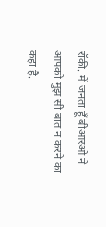रॉकी. में जनता हूँ बीआरओ ने आपको मुझ सी बात न करने का कहा है.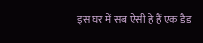इस घर में सब ऐसी हे हैं एक डैड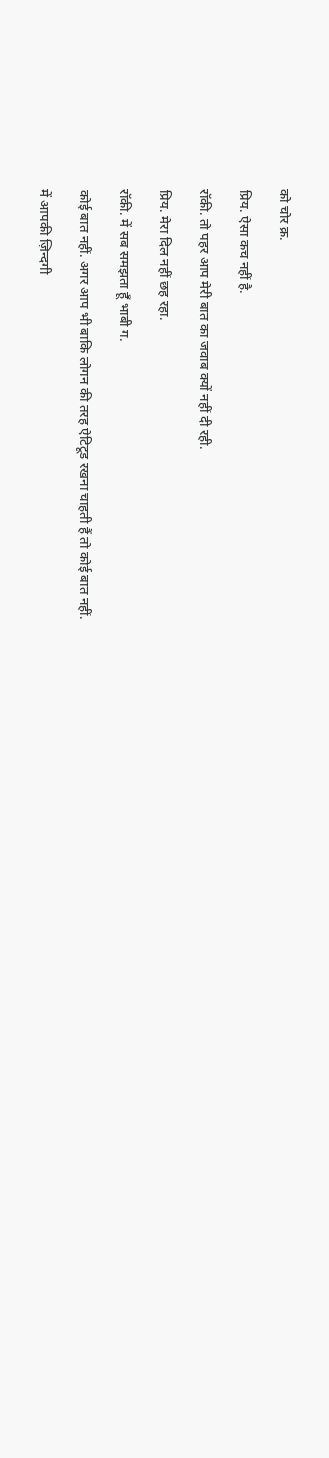को चोर क्र.

प्रिय. ऐसा कच नहीं है.

रॉकी. तो पहर आप मेरी बात का जवाब क्यों नहीं दी रही.

प्रिय. मेरा दिल नहीं छह रहा.

रॉकी. में सब समझता हूँ भाबी ग.

कोई बात नहीं. अगर आप भी बाकि लोगन की तरह ऐटिटूड रखना चाहती हैं तो कोई बात नहीं.

में आपकी ज़िन्दगी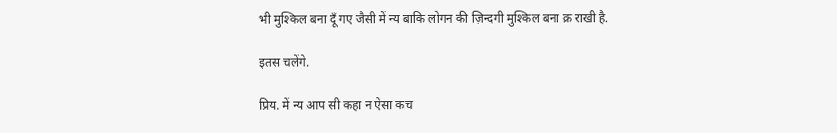भी मुश्किल बना दूँ गए जैसी में न्य बाकि लोगन की ज़िन्दगी मुश्किल बना क्र राखी है.

इतस चलेंगे.

प्रिय. में न्य आप सी कहा न ऐसा कच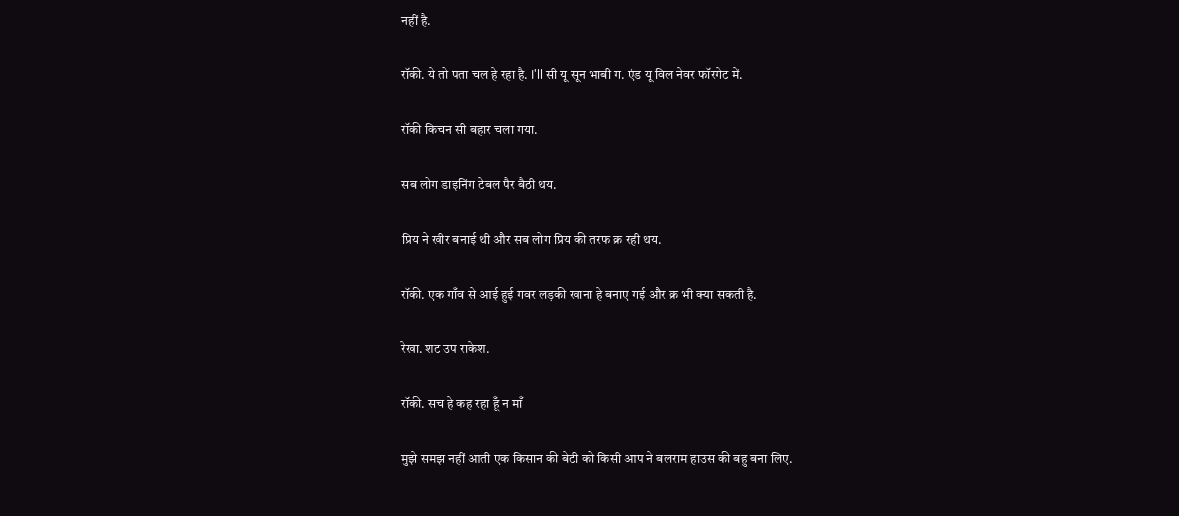नहीं है.

रॉकी. ये तो पता चल हे रहा है. I'll सी यू सून भाबी ग. एंड यू विल नेवर फॉरगेट में.

रॉकी किचन सी बहार चला गया.

सब लोग डाइनिंग टेबल पैर बैठी थय.

प्रिय ने खीर बनाई थी और सब लोग प्रिय की तरफ क्र रही थय.

रॉकी. एक गाँव से आई हुई गवर लड़की खाना हे बनाए गई और क्र भी क्या सकती है.

रेखा. शट उप राकेश.

रॉकी. सच हे कह रहा हूँ न माँ

मुझे समझ नहीं आती एक किसान की बेटी को किसी आप ने बलराम हाउस की बहु बना लिए.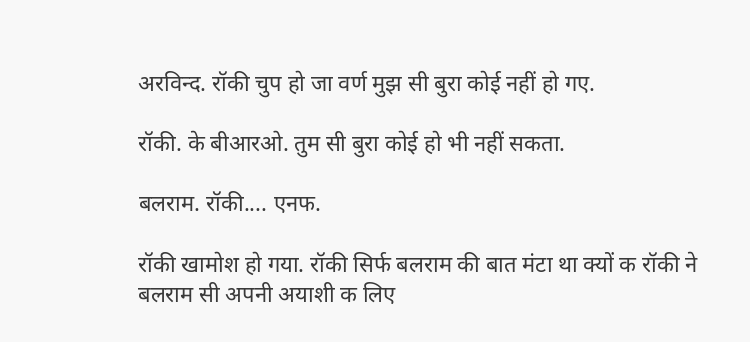अरविन्द. रॉकी चुप हो जा वर्ण मुझ सी बुरा कोई नहीं हो गए.

रॉकी. के बीआरओ. तुम सी बुरा कोई हो भी नहीं सकता.

बलराम. रॉकी.... एनफ.

रॉकी खामोश हो गया. रॉकी सिर्फ बलराम की बात मंटा था क्यों क रॉकी ने बलराम सी अपनी अयाशी क लिए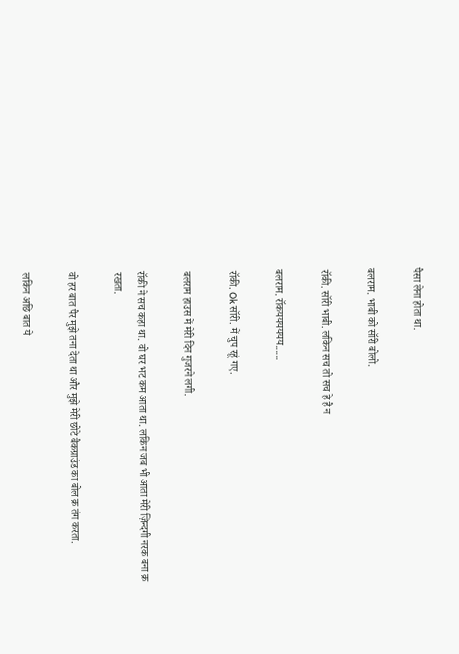पैसा लेना होता था.

बलराम. भाबी को सॉरी बोलो.

रॉकी. सॉरी भाबी. लकिन सच तो सच हे है न

बलराम. रॉकयययययय......

रॉकी. Ok सॉरी. में चुप रहूं गए.

बलराम हाउस में मेरी दिन गुजरने लगी.

रॉकी ने सच कहा था. वो घर भट कम आता था. लकिन जब भी आता मेरी ज़िन्दगी नरक बना क्र रखता.

वो हर बात पैर मुझे तना देता था और मुझे मेरी छोटे बैकग्राउंड का बोल क्र तंग करता.

लकिन अछि बात ये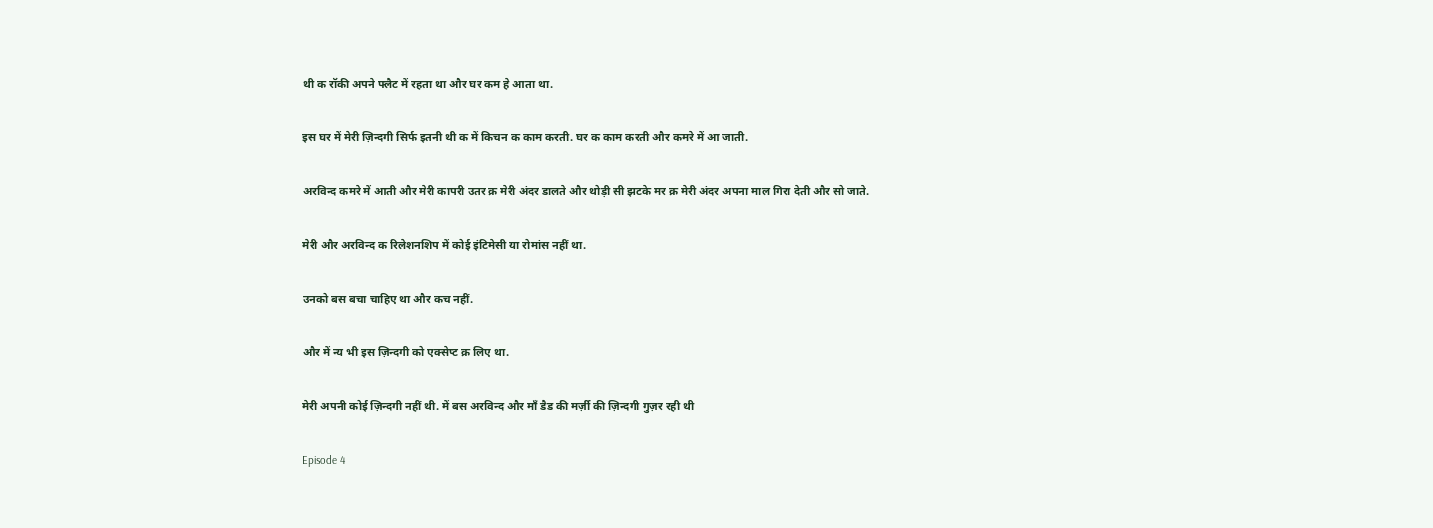थी क रॉकी अपने फ्लैट में रहता था और घर कम हे आता था.

इस घर में मेरी ज़िन्दगी सिर्फ इतनी थी क में किचन क काम करती. घर क काम करती और कमरे में आ जाती.

अरविन्द कमरे में आती और मेरी कापरी उतर क्र मेरी अंदर डालते और थोड़ी सी झटके मर क्र मेरी अंदर अपना माल गिरा देती और सो जाते.

मेरी और अरविन्द क रिलेशनशिप में कोई इंटिमेसी या रोमांस नहीं था.

उनको बस बचा चाहिए था और कच नहीं.

और में न्य भी इस ज़िन्दगी को एक्सेप्ट क्र लिए था.

मेरी अपनी कोई ज़िन्दगी नहीं थी. में बस अरविन्द और माँ डैड की मर्ज़ी की ज़िन्दगी गुज़र रही थी

Episode 4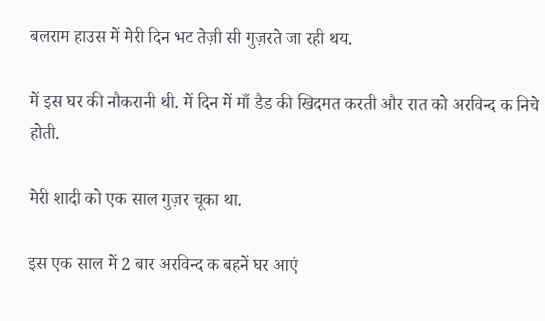बलराम हाउस में मेरी दिन भट तेज़ी सी गुज़रते जा रही थय.

में इस घर की नौकरानी थी. में दिन में माँ डैड की खिदमत करती और रात को अरविन्द क निचे होती.

मेरी शादी को एक साल गुज़र चूका था.

इस एक साल में 2 बार अरविन्द क बहनें घर आएं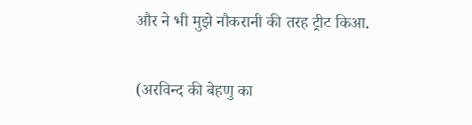और ने भी मुझे नौकरानी की तरह ट्रीट किआ.

(अरविन्द की बेहणु का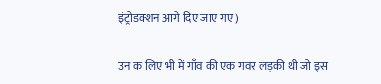इंट्रोडक्शन आगे दिए जाए गए)

उन क लिए भी में गाँव की एक गवर लड़की थी जो इस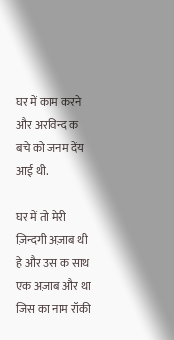घर में काम करने और अरविन्द क बचे को जनम देंय आई थी.

घर में तो मेरी ज़िन्दगी अज़ाब थी हे और उस क साथ एक अज़ाब और था जिस का नाम रॉकी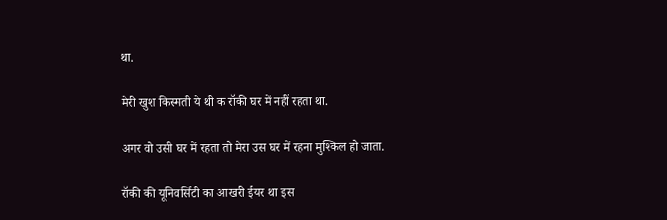था.

मेरी खुश किस्मती ये थी क रॉकी घर में नहीं रहता था.

अगर वो उसी घर में रहता तो मेरा उस घर में रहना मुश्किल हो जाता.

रॉकी की यूनिवर्सिटी का आखरी ईयर था इस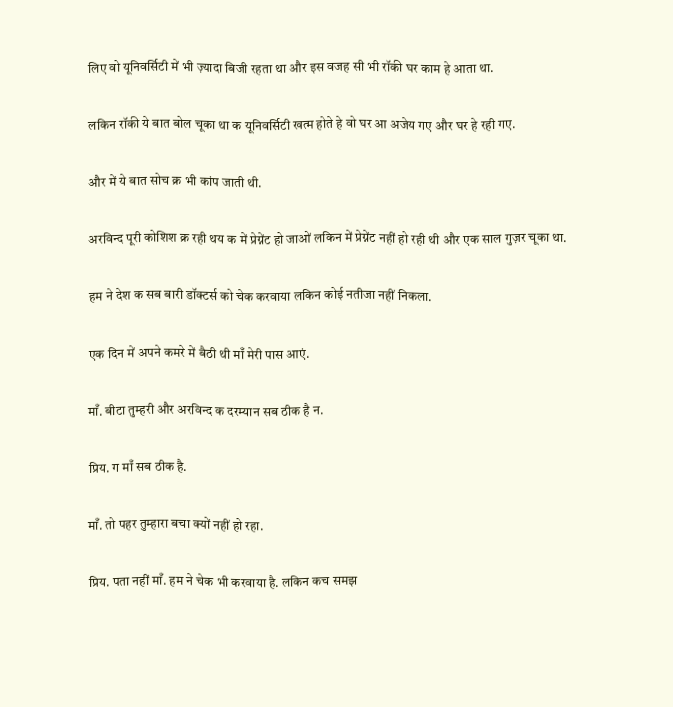लिए वो यूनिवर्सिटी में भी ज़्यादा बिजी रहता था और इस वजह सी भी रॉकी घर काम हे आता था.

लकिन रॉकी ये बात बोल चूका था क यूनिवर्सिटी खत्म होते हे वो घर आ अजेय गए और घर हे रही गए.

और में ये बात सोच क्र भी कांप जाती थी.

अरविन्द पूरी कोशिश क्र रही थय क में प्रेग्नेंट हो जाओं लकिन में प्रेग्नेंट नहीं हो रही थी और एक साल गुज़र चूका था.

हम ने देश क सब बारी डॉक्टर्स को चेक करवाया लकिन कोई नतीजा नहीं निकला.

एक दिन में अपने कमरे में बैठी थी माँ मेरी पास आएं.

माँ. बीटा तुम्हरी और अरविन्द क दरम्यान सब ठीक है न.

प्रिय. ग माँ सब ठीक है.

माँ. तो पहर तुम्हारा बचा क्यों नहीं हो रहा.

प्रिय. पता नहीं माँ. हम ने चेक भी करवाया है. लकिन कच समझ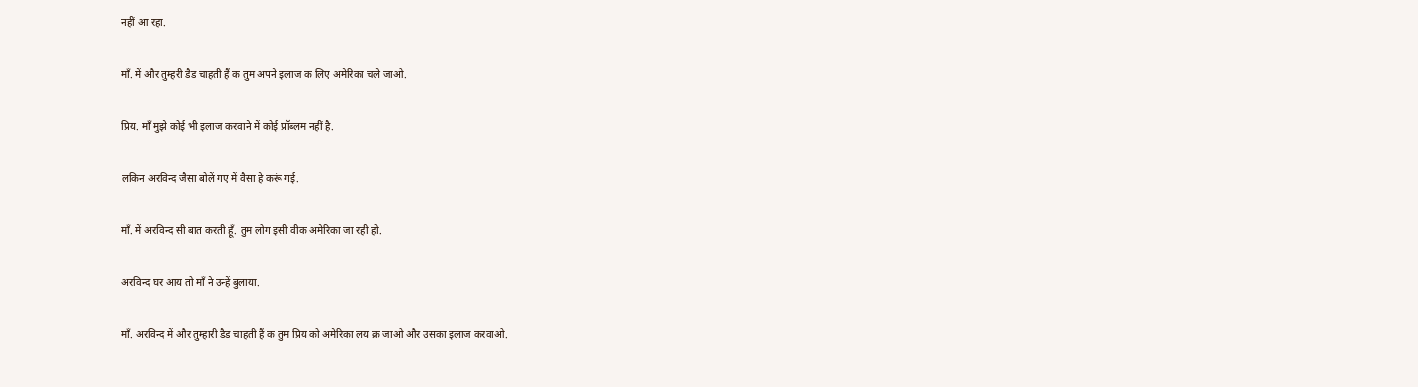नहीं आ रहा.

माँ. में और तुम्हरी डैड चाहती हैं क तुम अपने इलाज क लिए अमेरिका चले जाओ.

प्रिय. माँ मुझे कोई भी इलाज करवाने में कोई प्रॉब्लम नहीं है.

लकिन अरविन्द जैसा बोलें गए में वैसा हे करूं गई.

माँ. में अरविन्द सी बात करती हूँ. तुम लोग इसी वीक अमेरिका जा रही हो.

अरविन्द घर आय तो माँ ने उन्हें बुलाया.

माँ. अरविन्द में और तुम्हारी डैड चाहती हैं क तुम प्रिय को अमेरिका लय क्र जाओ और उसका इलाज करवाओ.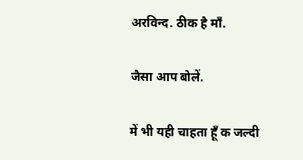अरविन्द. ठीक है माँ.

जैसा आप बोलें.

में भी यही चाहता हूँ क जल्दी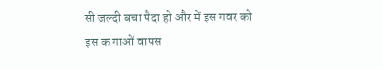सी जल्दी बचा पैदा हो और में इस गवर को इस क गाओं वापस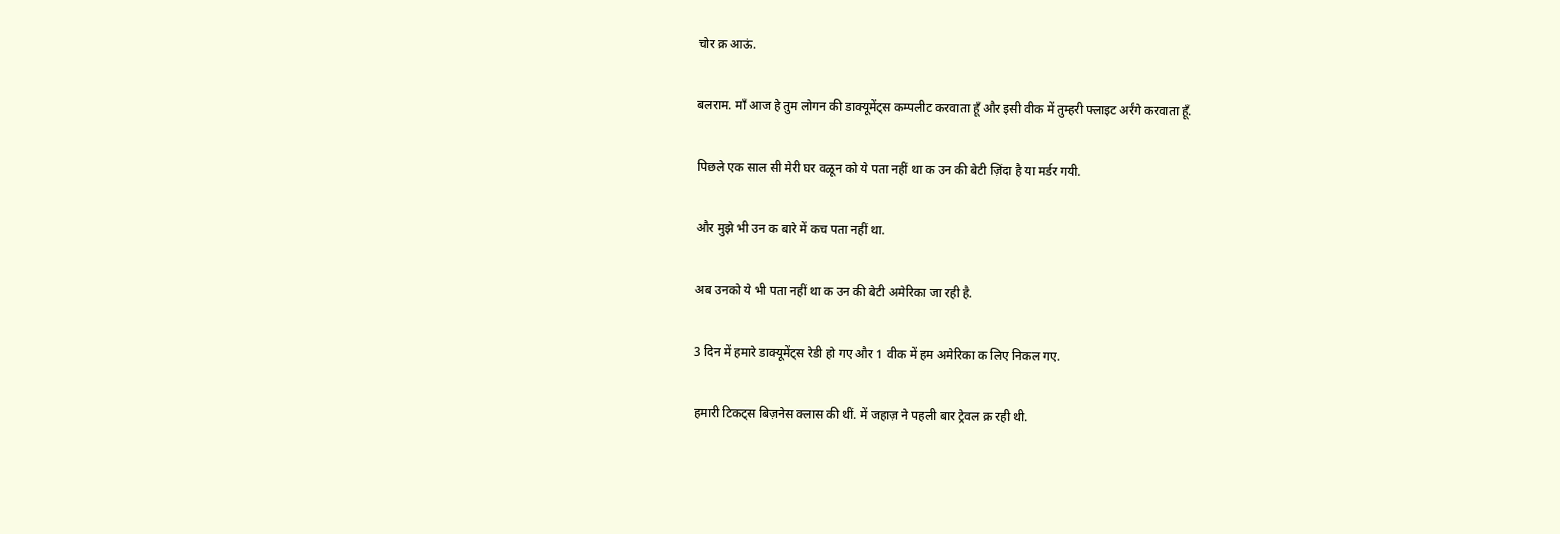चोर क्र आऊं.

बलराम. माँ आज हे तुम लोगन की डाक्यूमेंट्स कम्पलीट करवाता हूँ और इसी वीक में तुम्हरी फ्लाइट अर्रंगे करवाता हूँ.

पिछले एक साल सी मेरी घर वळून को ये पता नहीं था क उन की बेटी ज़िंदा है या मर्डर गयी.

और मुझे भी उन क बारे में कच पता नहीं था.

अब उनको ये भी पता नहीं था क उन की बेटी अमेरिका जा रही है.

3 दिन में हमारे डाक्यूमेंट्स रेडी हो गए और 1 वीक में हम अमेरिका क लिए निकल गए.

हमारी टिकट्स बिज़नेस क्लास की थीं. में जहाज़ ने पहली बार ट्रेवल क्र रही थी.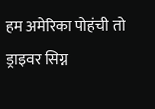हम अमेरिका पोहंची तो ड्राइवर सिग्न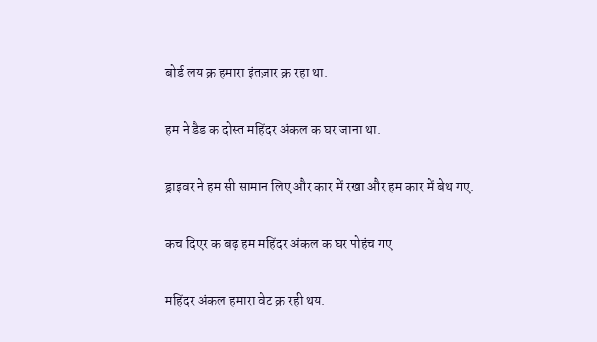बोर्ड लय क्र हमारा इंतज़ार क्र रहा था.

हम ने डैड क दोस्त महिंदर अंकल क घर जाना था.

ड्राइवर ने हम सी सामान लिए और कार में रखा और हम कार में बेथ गए.

कच दिएर क बढ़ हम महिंदर अंकल क घर पोहंच गए

महिंदर अंकल हमारा वेट क्र रही थय.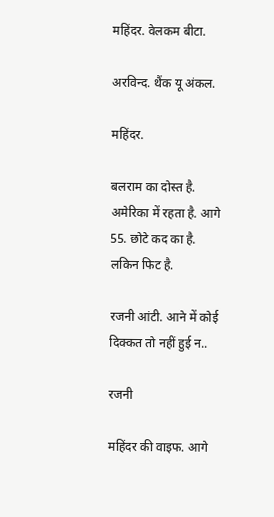महिंदर. वेलकम बीटा.

अरविन्द. थैंक यू अंकल.

महिंदर.

बलराम का दोस्त है. अमेरिका में रहता है. आगे 55. छोटे कद का है. लकिन फिट है.

रजनी आंटी. आने में कोई दिक्कत तो नहीं हुई न..

रजनी

महिंदर की वाइफ. आगे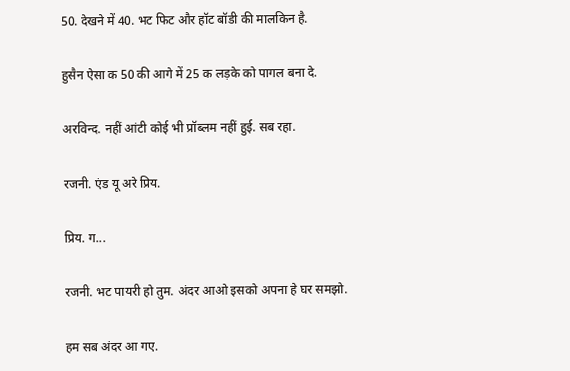50. देखने में 40. भट फिट और हॉट बॉडी की मालकिन है.

हुसैन ऐसा क 50 की आगे में 25 क लड़के को पागल बना दे.

अरविन्द. नहीं आंटी कोई भी प्रॉब्लम नहीं हुई. सब रहा.

रजनी. एंड यू अरे प्रिय.

प्रिय. ग...

रजनी. भट पायरी हो तुम. अंदर आओ इसको अपना हे घर समझो.

हम सब अंदर आ गए.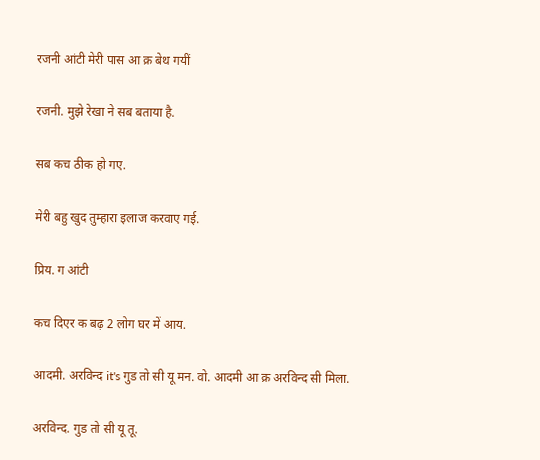रजनी आंटी मेरी पास आ क्र बेथ गयीं

रजनी. मुझे रेखा ने सब बताया है.

सब कच ठीक हो गए.

मेरी बहु खुद तुम्हारा इलाज करवाए गई.

प्रिय. ग आंटी

कच दिएर क बढ़ 2 लोग घर में आय.

आदमी. अरविन्द it's गुड तो सी यू मन. वो. आदमी आ क्र अरविन्द सी मिला.

अरविन्द. गुड तो सी यू तू.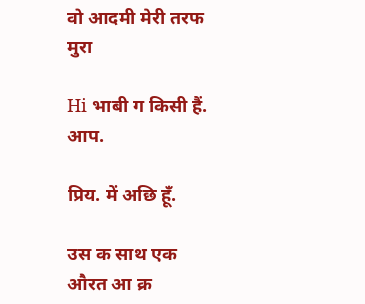वो आदमी मेरी तरफ मुरा

Hi भाबी ग किसी हैं. आप.

प्रिय. में अछि हूँ.

उस क साथ एक औरत आ क्र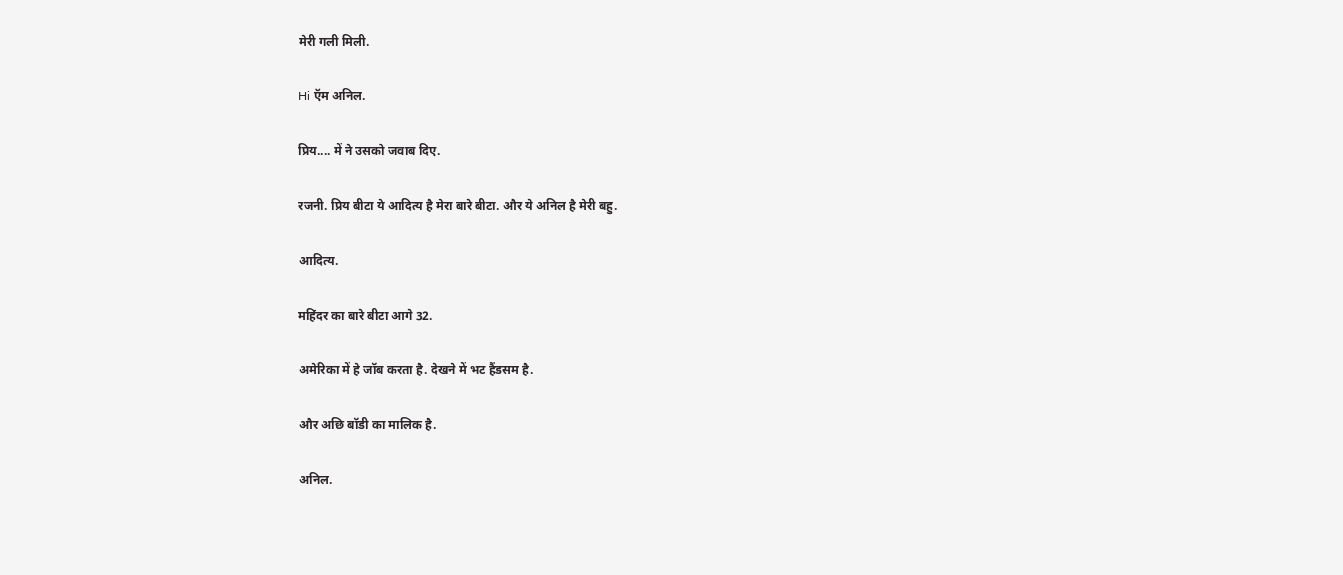मेरी गली मिली.

Hi ऍम अनिल.

प्रिय.... में ने उसको जवाब दिए.

रजनी. प्रिय बीटा ये आदित्य है मेरा बारे बीटा. और ये अनिल है मेरी बहु.

आदित्य.

महिंदर का बारे बीटा आगे 32.

अमेरिका में हे जॉब करता है. देखने में भट हैंडसम है.

और अछि बॉडी का मालिक है.

अनिल.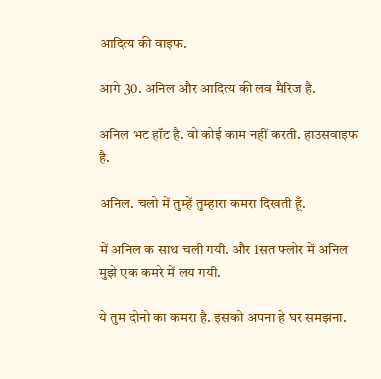आदित्य की वाइफ.

आगे 30. अनिल और आदित्य की लव मैरिज है.

अनिल भट हॉट है. वो कोई काम नहीं करती. हाउसवाइफ है.

अनिल. चलो में तुम्हें तुम्हारा कमरा दिखती हूँ.

में अनिल क साथ चली गयी. और 1सत फ्लोर में अनिल मुझे एक कमरे में लय गयी.

ये तुम दोनो का कमरा है. इसको अपना हे घर समझना.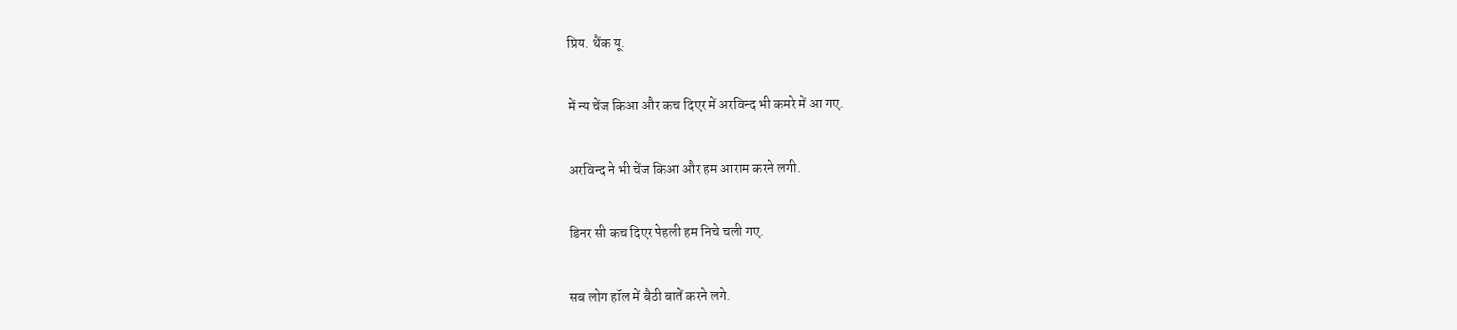प्रिय. थैंक यू.

में न्य चेंज किआ और कच दिएर में अरविन्द भी कमरे में आ गए.

अरविन्द ने भी चेंज किआ और हम आराम करने लगी.

डिनर सी कच दिएर पेहली हम निचे चली गए.

सब लोग हॉल में बैठी बातें करने लगे.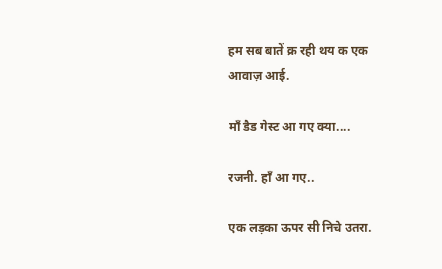हम सब बातें क्र रही थय क एक आवाज़ आई.

माँ डैड गेस्ट आ गए क्या....

रजनी. हाँ आ गए..

एक लड़का ऊपर सी निचे उतरा.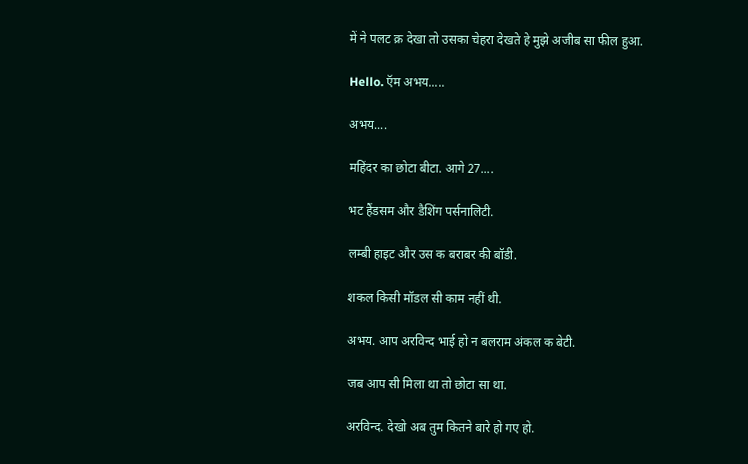में ने पलट क्र देखा तो उसका चेहरा देखते हे मुझे अजीब सा फील हुआ.

Hello. ऍम अभय.....

अभय....

महिंदर का छोटा बीटा. आगे 27....

भट हैंडसम और डैशिंग पर्सनालिटी.

लम्बी हाइट और उस क बराबर की बॉडी.

शकल किसी मॉडल सी काम नहीं थी.

अभय. आप अरविन्द भाई हो न बलराम अंकल क बेटी.

जब आप सी मिला था तो छोटा सा था.

अरविन्द. देखो अब तुम कितने बारे हो गए हो.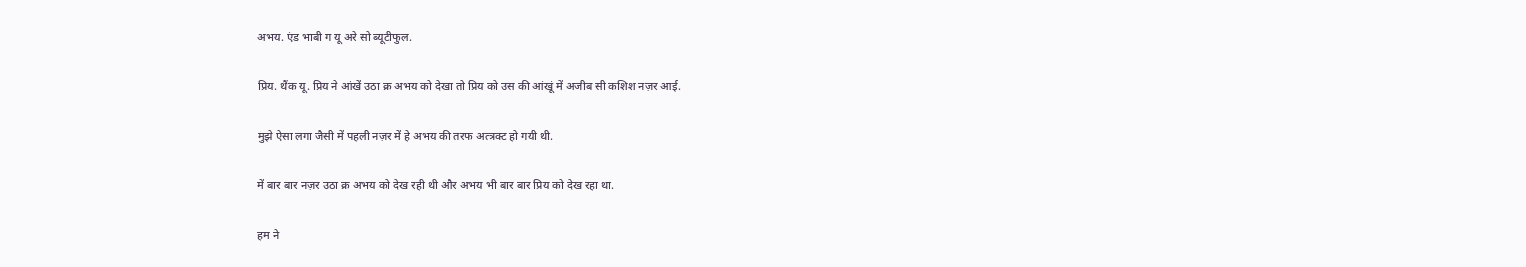अभय. एंड भाबी ग यू अरे सो ब्यूटीफुल.

प्रिय. थैंक यू. प्रिय ने आंखें उठा क्र अभय को देखा तो प्रिय को उस की आंखूं में अजीब सी कशिश नज़र आई.

मुझे ऐसा लगा जैसी में पहली नज़र में हे अभय की तरफ अत्त्रक्ट हो गयी थी.

में बार बार नज़र उठा क्र अभय को देख रही थी और अभय भी बार बार प्रिय को देख रहा था.

हम ने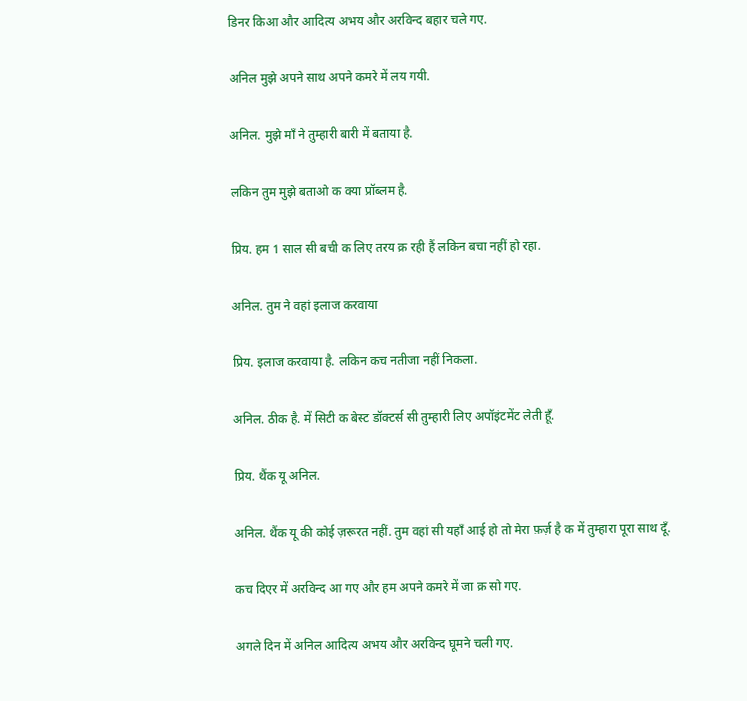डिनर किआ और आदित्य अभय और अरविन्द बहार चले गए.

अनिल मुझे अपने साथ अपने कमरे में लय गयी.

अनिल. मुझे माँ ने तुम्हारी बारी में बताया है.

लकिन तुम मुझे बताओ क क्या प्रॉब्लम है.

प्रिय. हम 1 साल सी बची क लिए तरय क्र रही हैं लकिन बचा नहीं हो रहा.

अनिल. तुम ने वहां इलाज करवाया

प्रिय. इलाज करवाया है. लकिन कच नतीजा नहीं निकला.

अनिल. ठीक है. में सिटी क बेस्ट डॉक्टर्स सी तुम्हारी लिए अपॉइंटमेंट लेती हूँ.

प्रिय. थैंक यू अनिल.

अनिल. थैंक यू की कोई ज़रूरत नहीं. तुम वहां सी यहाँ आई हो तो मेरा फ़र्ज़ है क में तुम्हारा पूरा साथ दूँ.

कच दिएर में अरविन्द आ गए और हम अपने कमरे में जा क्र सो गए.

अगले दिन में अनिल आदित्य अभय और अरविन्द घूमने चली गए.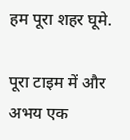हम पूरा शहर घूमे.

पूरा टाइम में और अभय एक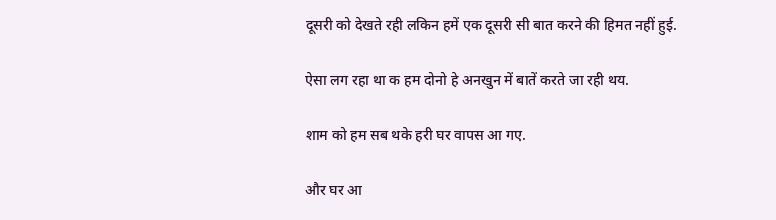दूसरी को देखते रही लकिन हमें एक दूसरी सी बात करने की हिमत नहीं हुई.

ऐसा लग रहा था क हम दोनो हे अनखुन में बातें करते जा रही थय.

शाम को हम सब थके हरी घर वापस आ गए.

और घर आ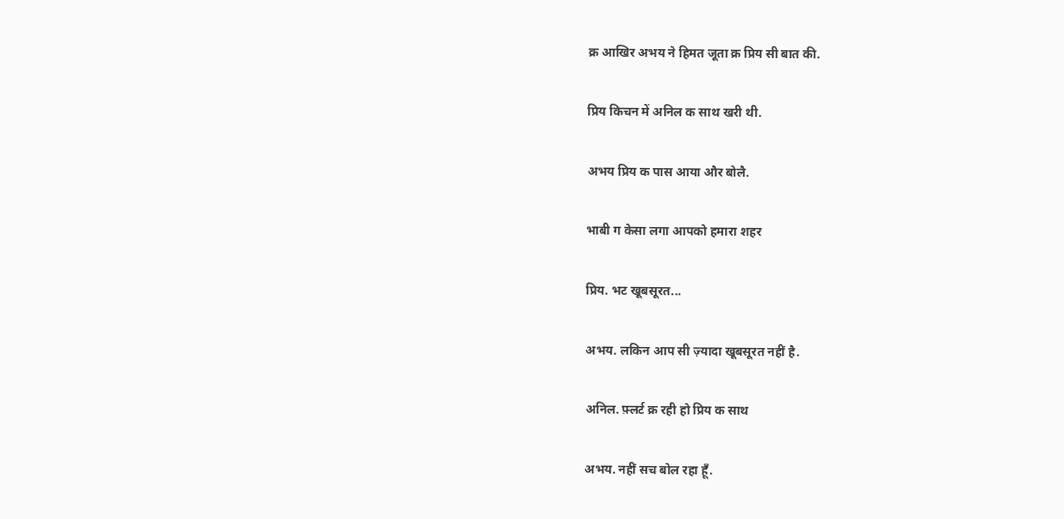क्र आखिर अभय ने हिमत जूता क्र प्रिय सी बात की.

प्रिय किचन में अनिल क साथ खरी थी.

अभय प्रिय क पास आया और बोलै.

भाबी ग केसा लगा आपको हमारा शहर

प्रिय. भट खूबसूरत...

अभय. लकिन आप सी ज़्यादा खूबसूरत नहीं है.

अनिल. फ़्लर्ट क्र रही हो प्रिय क साथ

अभय. नहीं सच बोल रहा हूँ.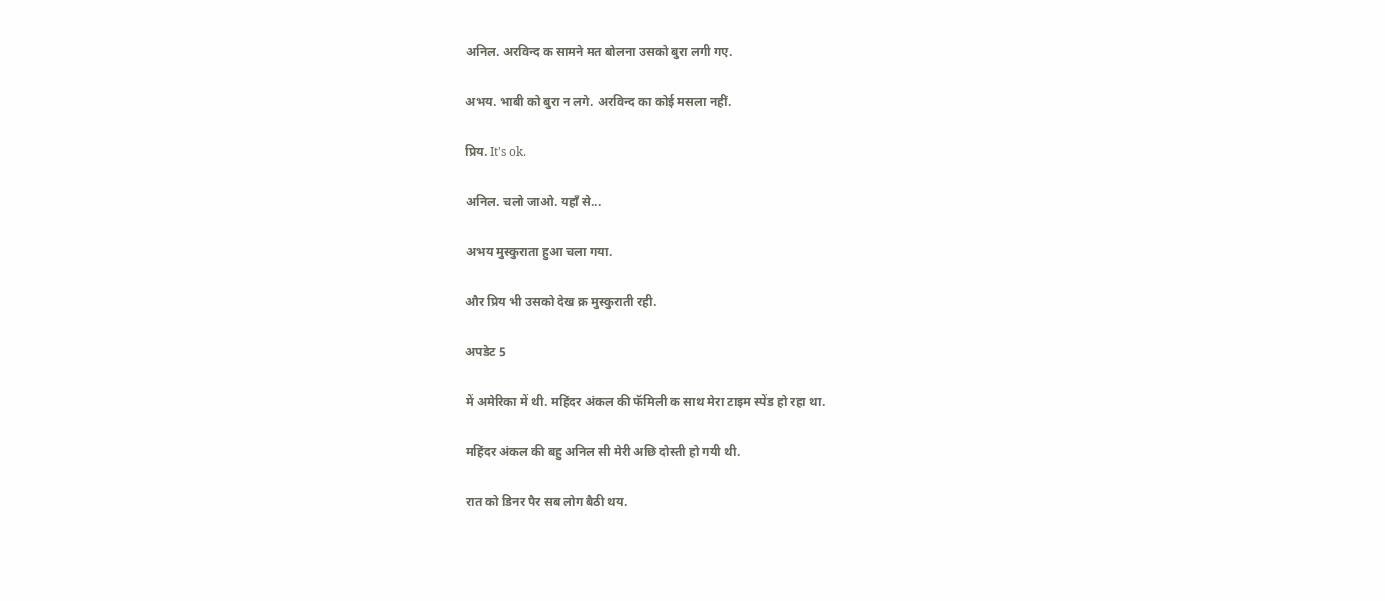अनिल. अरविन्द क सामने मत बोलना उसको बुरा लगी गए.

अभय. भाबी को बुरा न लगे. अरविन्द का कोई मसला नहीं.

प्रिय. It's ok.

अनिल. चलो जाओ. यहाँ से...

अभय मुस्कुराता हुआ चला गया.

और प्रिय भी उसको देख क्र मुस्कुराती रही.

अपडेट 5

में अमेरिका में थी. महिंदर अंकल की फॅमिली क साथ मेरा टाइम स्पेंड हो रहा था.

महिंदर अंकल की बहु अनिल सी मेरी अछि दोस्ती हो गयी थी.

रात को डिनर पैर सब लोग बैठी थय.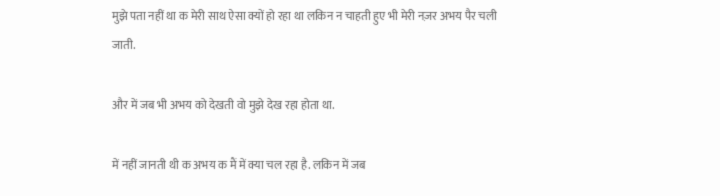मुझे पता नहीं था क मेरी साथ ऐसा क्यों हो रहा था लकिन न चाहती हुए भी मेरी नज़र अभय पैर चली जाती.

और में जब भी अभय को देखती वो मुझे देख रहा होता था.

में नहीं जानती थी क अभय क मैं में क्या चल रहा है. लकिन में जब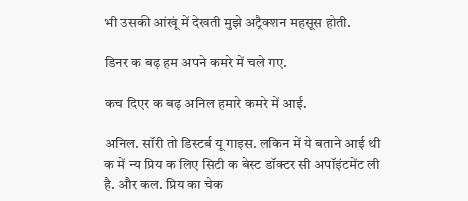भी उसकी आंखूं में देखती मुझे अट्रैक्शन महसूस होती.

डिनर क बढ़ हम अपने कमरे में चले गए.

कच दिएर क बढ़ अनिल हमारे कमरे में आई.

अनिल. सॉरी तो डिस्टर्ब यू गाइस. लकिन में ये बताने आई थी क में न्य प्रिय क लिए सिटी क बेस्ट डॉक्टर सी अपॉइंटमेंट ली है. और कल. प्रिय का चेक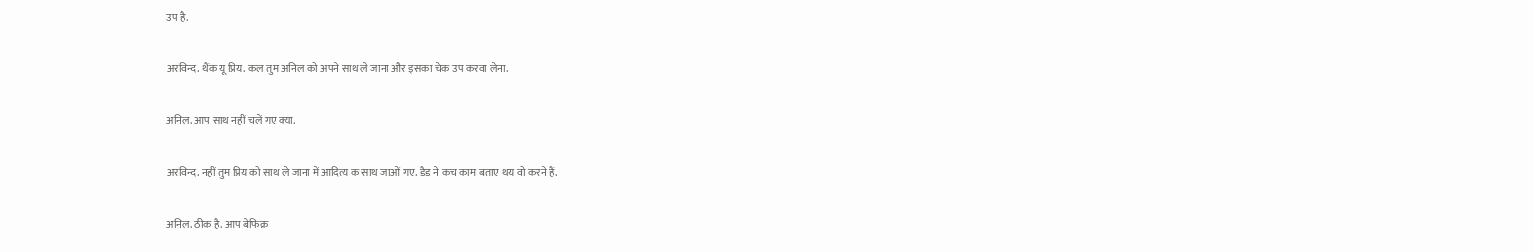उप है.

अरविन्द. थैंक यू प्रिय. कल तुम अनिल को अपने साथ ले जाना और इसका चेक उप करवा लेना.

अनिल. आप साथ नहीं चलें गए क्या.

अरविन्द. नहीं तुम प्रिय को साथ ले जाना में आदित्य क साथ जाओं गए. डैड ने कच काम बताए थय वो करने हैं.

अनिल. ठीक है. आप बेफिक्र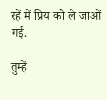रहें में प्रिय को ले जाओं गई.

तुम्हें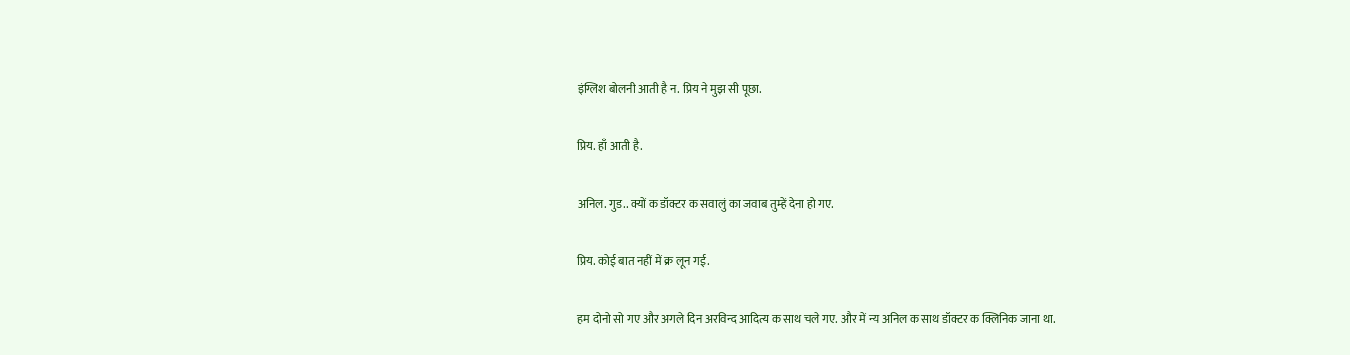इंग्लिश बोलनी आती है न. प्रिय ने मुझ सी पूछा.

प्रिय. हाँ आती है.

अनिल. गुड.. क्यों क डॉक्टर क सवालुं का जवाब तुम्हें देना हो गए.

प्रिय. कोई बात नहीं में क्र लून गई.

हम दोनो सो गए और अगले दिन अरविन्द आदित्य क साथ चले गए. और में न्य अनिल क साथ डॉक्टर क क्लिनिक जाना था.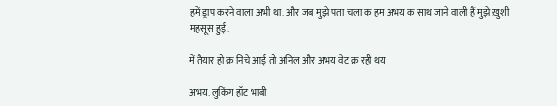हमें ड्राप करने वाला अभी था. और जब मुझे पता चला क हम अभय क साथ जाने वाली हैं मुझे ख़ुशी महसूस हुई.

में तैयार हो क्र निचे आई तो अनिल और अभय वेट क्र रही थय

अभय. लुकिंग हॉट भाबी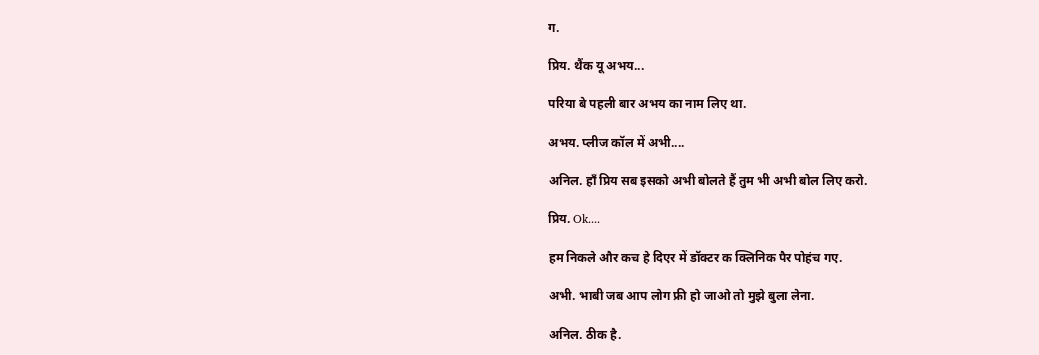ग.

प्रिय. थैंक यू अभय...

परिया बे पहली बार अभय का नाम लिए था.

अभय. प्लीज कॉल में अभी....

अनिल. हाँ प्रिय सब इसको अभी बोलते हैं तुम भी अभी बोल लिए करो.

प्रिय. Ok....

हम निकले और कच हे दिएर में डॉक्टर क क्लिनिक पैर पोहंच गए.

अभी. भाबी जब आप लोग फ्री हो जाओ तो मुझे बुला लेना.

अनिल. ठीक है.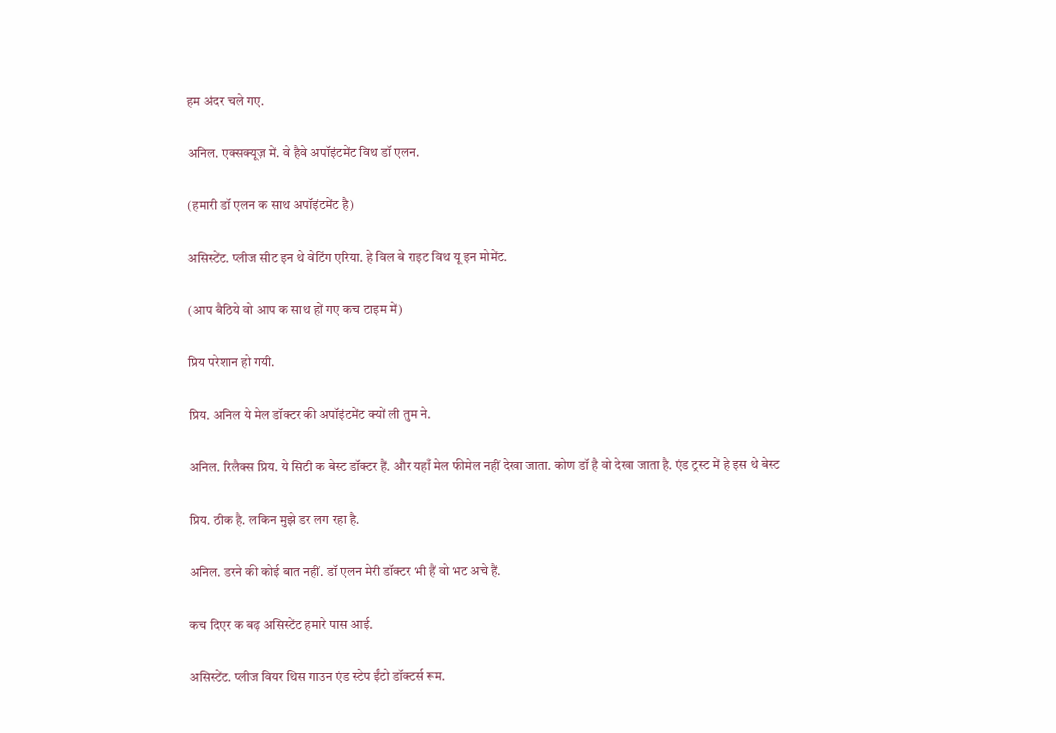हम अंदर चले गए.

अनिल. एक्सक्यूज़ में. वे हैवे अपॉइंटमेंट विथ डॉ एलन.

(हमारी डॉ एलन क साथ अपॉइंटमेंट है)

असिस्टेंट. प्लीज सीट इन थे वेटिंग एरिया. हे विल बे राइट विथ यू इन मोमेंट.

(आप बैठिये वो आप क साथ हों गए कच टाइम में)

प्रिय परेशान हो गयी.

प्रिय. अनिल ये मेल डॉक्टर की अपॉइंटमेंट क्यों ली तुम ने.

अनिल. रिलैक्स प्रिय. ये सिटी क बेस्ट डॉक्टर हैं. और यहाँ मेल फीमेल नहीं देखा जाता. कोण डॉ है वो देखा जाता है. एंड ट्रस्ट में हे इस थे बेस्ट

प्रिय. ठीक है. लकिन मुझे डर लग रहा है.

अनिल. डरने की कोई बात नहीं. डॉ एलन मेरी डॉक्टर भी हैं वो भट अचे हैं.

कच दिएर क बढ़ असिस्टेंट हमारे पास आई.

असिस्टेंट. प्लीज वियर थिस गाउन एंड स्टेप ईंटो डॉक्टर्स रूम.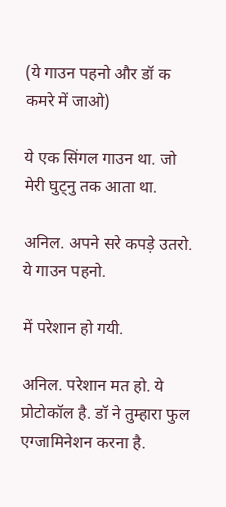(ये गाउन पहनो और डॉ क कमरे में जाओ)

ये एक सिंगल गाउन था. जो मेरी घुट्नु तक आता था.

अनिल. अपने सरे कपड़े उतरो. ये गाउन पहनो.

में परेशान हो गयी.

अनिल. परेशान मत हो. ये प्रोटोकॉल है. डॉ ने तुम्हारा फुल एग्जामिनेशन करना है.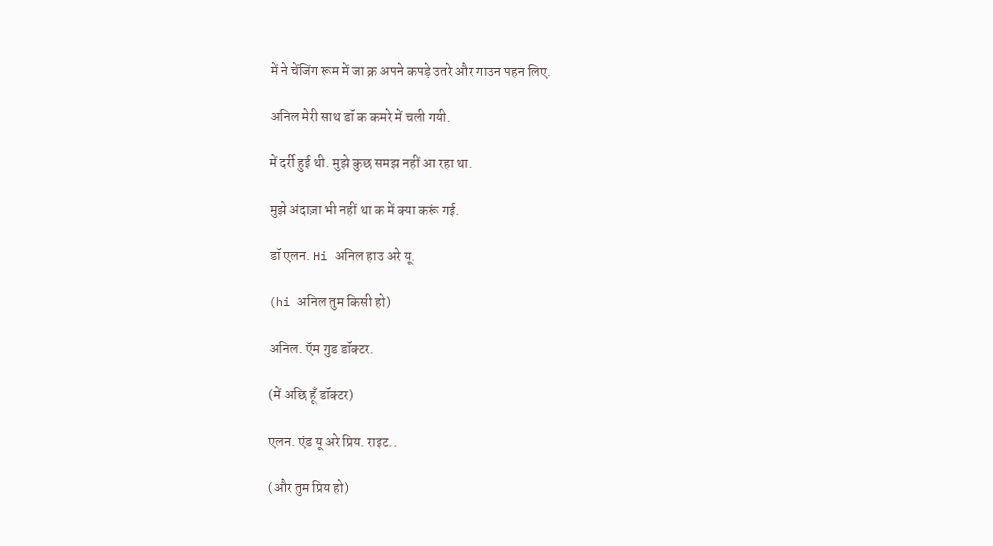में ने चेंजिंग रूम में जा क्र अपने कपड़े उतरे और गाउन पहन लिए.

अनिल मेरी साथ डॉ क कमरे में चली गयी.

में दर्री हुई थी. मुझे कुछ समझ नहीं आ रहा था.

मुझे अंदाज़ा भी नहीं था क में क्या करूं गई.

डॉ एलन. Hi अनिल हाउ अरे यू.

(hi अनिल तुम किसी हो)

अनिल. ऍम गुड डॉक्टर.

(में अछि हूँ डॉक्टर)

एलन. एंड यू अरे प्रिय. राइट..

(और तुम प्रिय हो)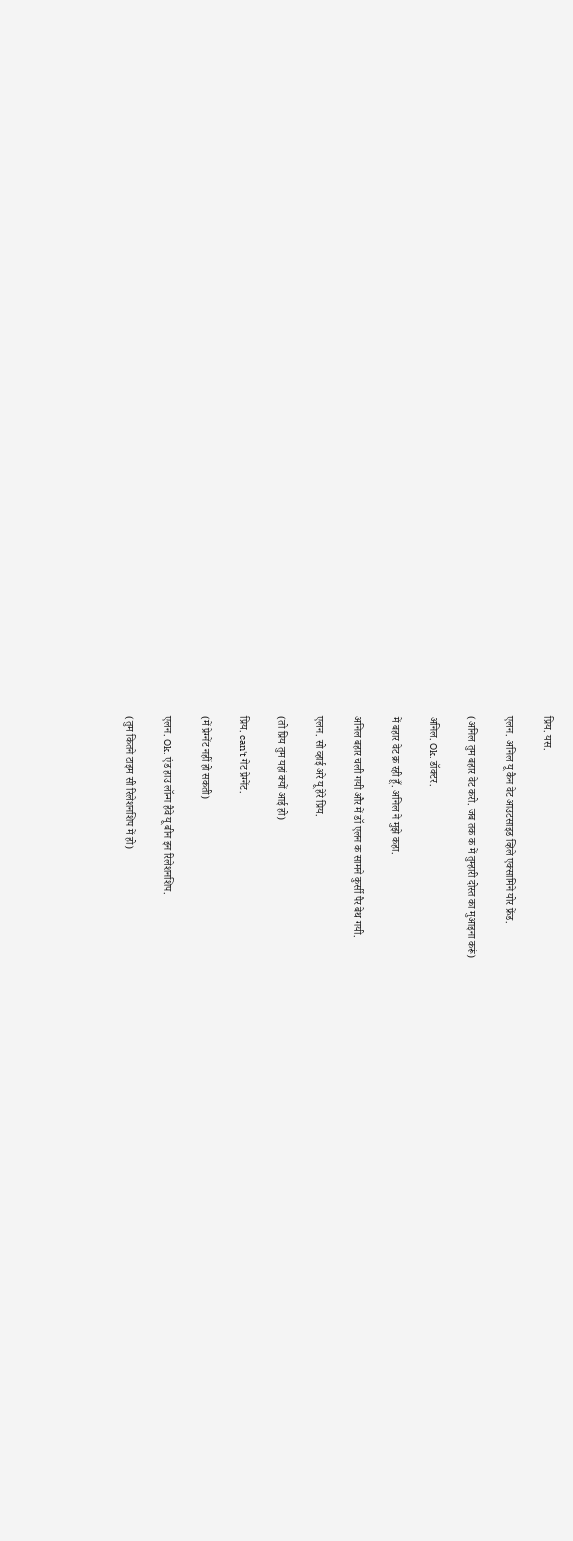प्रिय. यस.

एलन. अनिल यू कैन वेट आउटसाइड व्हिले एक्सामिने योर फ्रेंड.

(अनिल तुम बहार वेट करो. जब तक क में तुम्हारी दोस्त का मुआइना करूं)

अनिल. Ok. डॉक्टर.

में बहार वेट क्र रही हूँ. अनिल ने मुझे कहा.

अनिल बहार चली गयी और में डॉ एलन क सामने कुर्सी पैर बेथ गयी.

एलन. सो व्हाई अरे यू हेरे प्रिय.

(तो प्रिय तुम यहां क्यों आई हो)

प्रिय. can't गेट प्रेग्नेंट.

(में प्रेग्नेंट नहीं हो सकती)

एलन. Ok. एंड हाउ लॉन्ग हैवे यू बीन इन रिलेशनशिप.

(तुम कितने टाइम सी रिलेशनशिप में हो)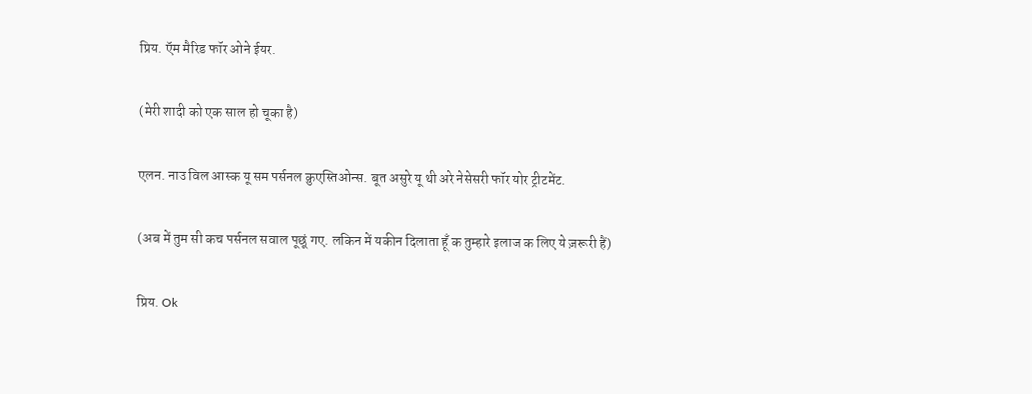प्रिय. ऍम मैरिड फॉर ओने ईयर.

(मेरी शादी को एक साल हो चूका है)

एलन. नाउ विल आस्क यू सम पर्सनल क़ुएस्तिओन्स. बूत असुरे यू थी अरे नेसेसरी फॉर योर ट्रीटमेंट.

(अब में तुम सी कच पर्सनल सवाल पूछूं गए. लकिन में यकीन दिलाता हूँ क तुम्हारे इलाज क लिए ये ज़रूरी हैं)

प्रिय. Ok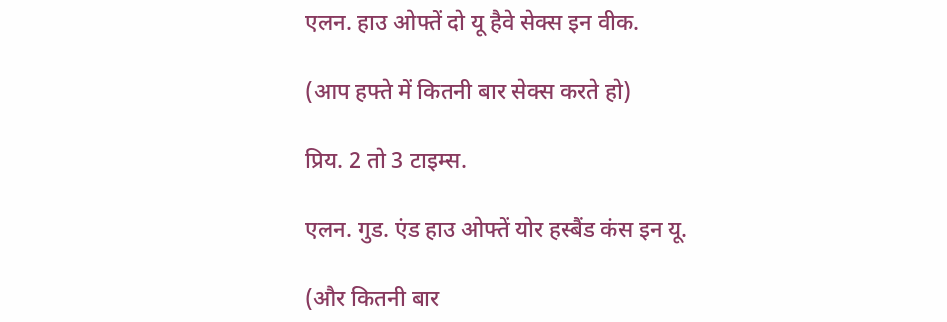एलन. हाउ ओफ्तें दो यू हैवे सेक्स इन वीक.

(आप हफ्ते में कितनी बार सेक्स करते हो)

प्रिय. 2 तो 3 टाइम्स.

एलन. गुड. एंड हाउ ओफ्तें योर हस्बैंड कंस इन यू.

(और कितनी बार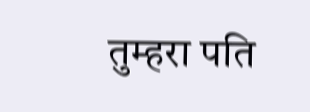तुम्हरा पति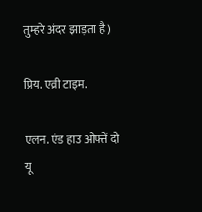तुम्हरे अंदर झाड़ता है)

प्रिय. एव्री टाइम.

एलन. एंड हाउ ओफ्तें दो यू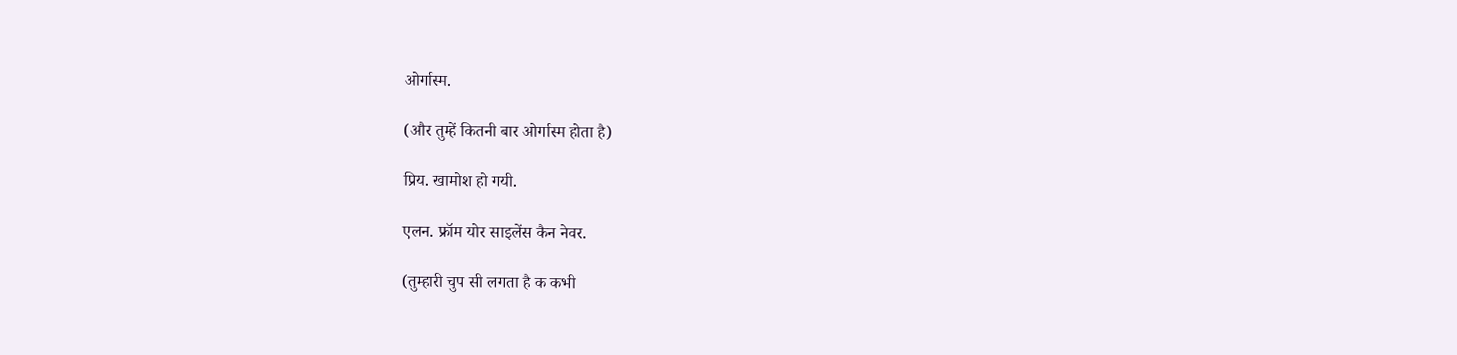ओर्गास्म.

(और तुम्हें कितनी बार ओर्गास्म होता है)

प्रिय. खामोश हो गयी.

एलन. फ्रॉम योर साइलेंस कैन नेवर.

(तुम्हारी चुप सी लगता है क कभी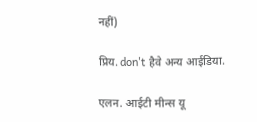नहीं)

प्रिय. don't हैवे अन्य आईडिया.

एलन. आईटी मीन्स यू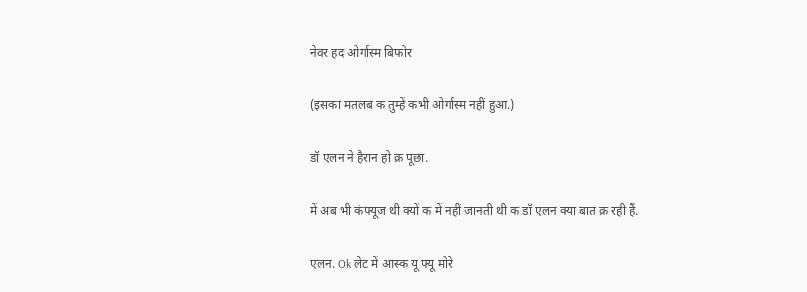नेवर हद ओर्गास्म बिफोर

(इसका मतलब क तुम्हें कभी ओर्गास्म नहीं हुआ.)

डॉ एलन ने हैरान हो क्र पूछा.

में अब भी कंफ्यूज थी क्यों क में नहीं जानती थी क डॉ एलन क्या बात क्र रही हैं.

एलन. Ok लेट में आस्क यू फ्यू मोरे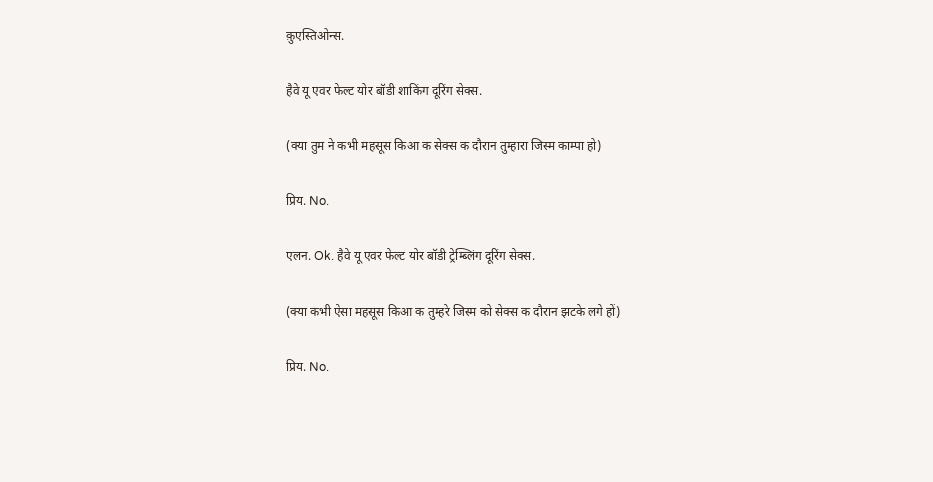क़ुएस्तिओन्स.

हैवे यू एवर फेल्ट योर बॉडी शाकिंग दूरिंग सेक्स.

(क्या तुम ने कभी महसूस किआ क सेक्स क दौरान तुम्हारा जिस्म काम्पा हो)

प्रिय. No.

एलन. Ok. हैवे यू एवर फेल्ट योर बॉडी ट्रेम्ब्लिंग दूरिंग सेक्स.

(क्या कभी ऐसा महसूस किआ क तुम्हरे जिस्म को सेक्स क दौरान झटके लगे हों)

प्रिय. No.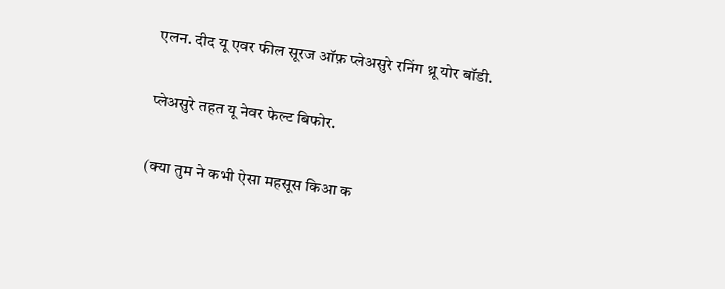एलन. दीद यू एवर फील सूरज ऑफ़ प्लेअसुरे रनिंग थ्रू योर बॉडी.

प्लेअसुरे तहत यू नेवर फेल्ट बिफोर.

(क्या तुम ने कभी ऐसा महसूस किआ क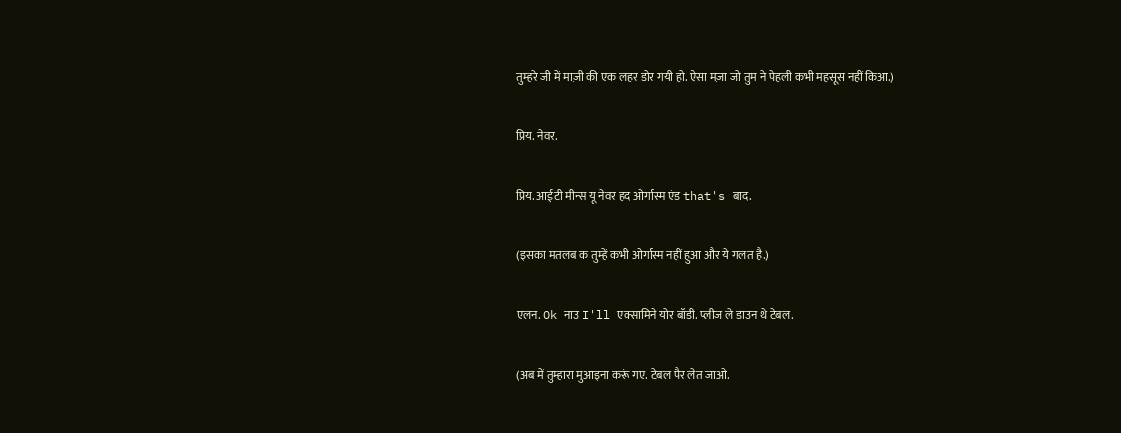तुम्हरे जी में माज़ी की एक लहर डोर गयी हो. ऐसा मज़ा जो तुम ने पेहली कभी महसूस नहीं किआ.)

प्रिय. नेवर.

प्रिय. आईटी मीन्स यू नेवर हद ओर्गास्म एंड that's बाद.

(इसका मतलब क तुम्हें कभी ओर्गास्म नहीं हुआ और ये गलत है.)

एलन. Ok नाउ I'll एक्सामिने योर बॉडी. प्लीज ले डाउन थे टेबल.

(अब में तुम्हारा मुआइना करूं गए. टेबल पैर लेत जाओ.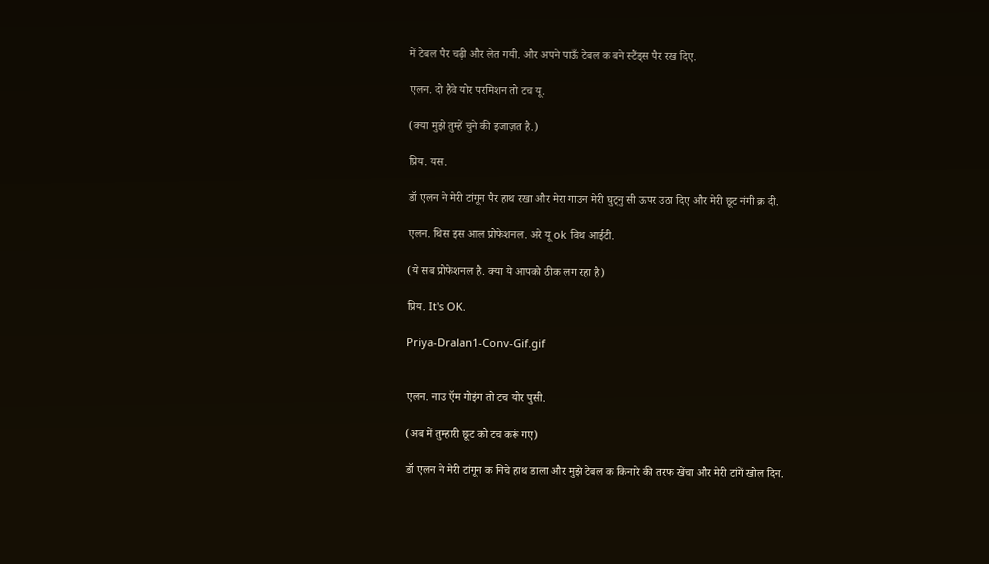में टेबल पैर चढ़ी और लेत गयी. और अपने पाऊँ टेबल क बने स्टैंड्स पैर रख दिए.

एलन. दो हैवे योर परमिशन तो टच यू.

(क्या मुझे तुम्हें चुने की इजाज़त है.)

प्रिय. यस.

डॉ एलन ने मेरी टांगून पैर हाथ रखा और मेरा गाउन मेरी घुट्नु सी ऊपर उठा दिए और मेरी छूट नंगी क्र दी.

एलन. थिस इस आल प्रोफेशनल. अरे यू ok विथ आईटी.

(ये सब प्रोफेशनल है. क्या ये आपको ठीक लग रहा है)

प्रिय. It's OK.

Priya-Dralan1-Conv-Gif.gif


एलन. नाउ ऍम गोइंग तो टच योर पुसी.

(अब में तुम्हारी छूट को टच करूं गए)

डॉ एलन ने मेरी टांगून क निचे हाथ डाला और मुझे टेबल क किनारे की तरफ खेंचा और मेरी टांगें खोल दिन.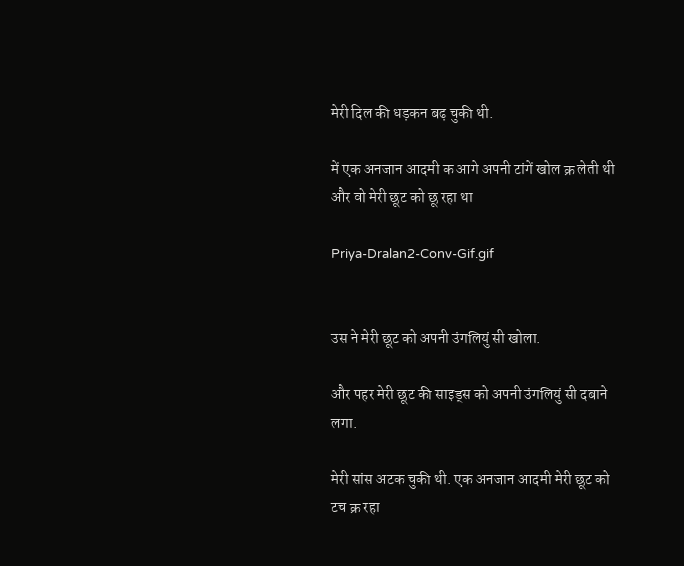मेरी दिल की धड़कन बढ़ चुकी थी.

में एक अनजान आदमी क आगे अपनी टांगें खोल क्र लेती थी और वो मेरी छूट को छू रहा था

Priya-Dralan2-Conv-Gif.gif


उस ने मेरी छूट को अपनी उंगलियुं सी खोला.

और पहर मेरी छूट की साइड्स को अपनी उंगलियुं सी दबाने लगा.

मेरी सांस अटक चुकी थी. एक अनजान आदमी मेरी छूट को टच क्र रहा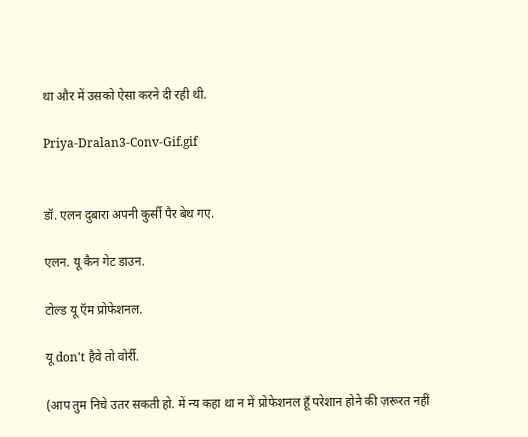था और में उसको ऐसा करने दी रही थी.

Priya-Dralan3-Conv-Gif.gif


डॉ. एलन दुबारा अपनी कुर्सी पैर बेथ गए.

एलन. यू कैन गेट डाउन.

टोल्ड यू ऍम प्रोफेशनल.

यू don't हैवे तो वोर्री.

(आप तुम निचे उतर सकती हो. में न्य कहा था न में प्रोफेशनल हूँ परेशान होने की ज़रूरत नहीं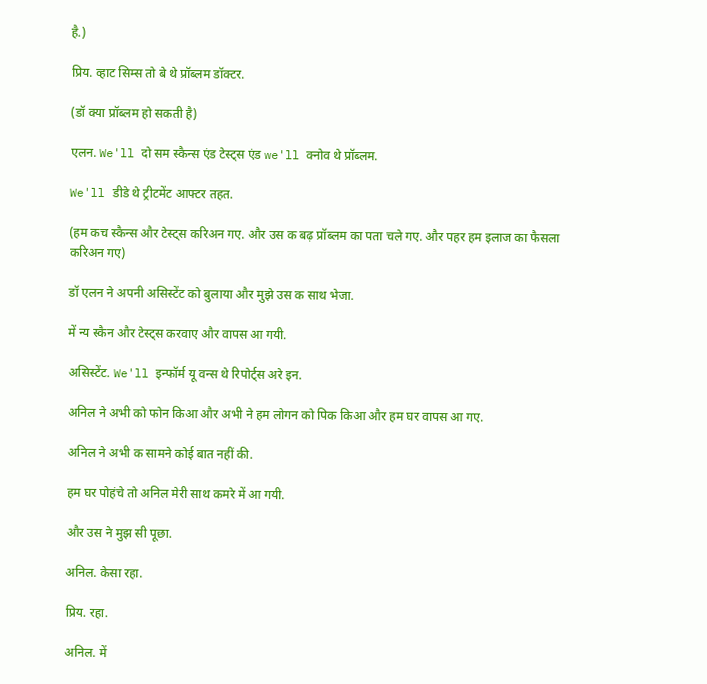है.)

प्रिय. व्हाट सिम्स तो बे थे प्रॉब्लम डॉक्टर.

(डॉ क्या प्रॉब्लम हो सकती है)

एलन. We'll दो सम स्कैन्स एंड टेस्ट्स एंड we'll क्नोव थे प्रॉब्लम.

We'll डीडे थे ट्रीटमेंट आफ्टर तहत.

(हम कच स्कैन्स और टेस्ट्स करिअन गए. और उस क बढ़ प्रॉब्लम का पता चले गए. और पहर हम इलाज का फैसला करिअन गए)

डॉ एलन ने अपनी असिस्टेंट को बुलाया और मुझे उस क साथ भेजा.

में न्य स्कैन और टेस्ट्स करवाए और वापस आ गयी.

असिस्टेंट. We'll इन्फॉर्म यू वन्स थे रिपोर्ट्स अरे इन.

अनिल ने अभी को फोन किआ और अभी ने हम लोगन को पिक किआ और हम घर वापस आ गए.

अनिल ने अभी क सामने कोई बात नहीं की.

हम घर पोहंचे तो अनिल मेरी साथ कमरे में आ गयी.

और उस ने मुझ सी पूछा.

अनिल. केसा रहा.

प्रिय. रहा.

अनिल. में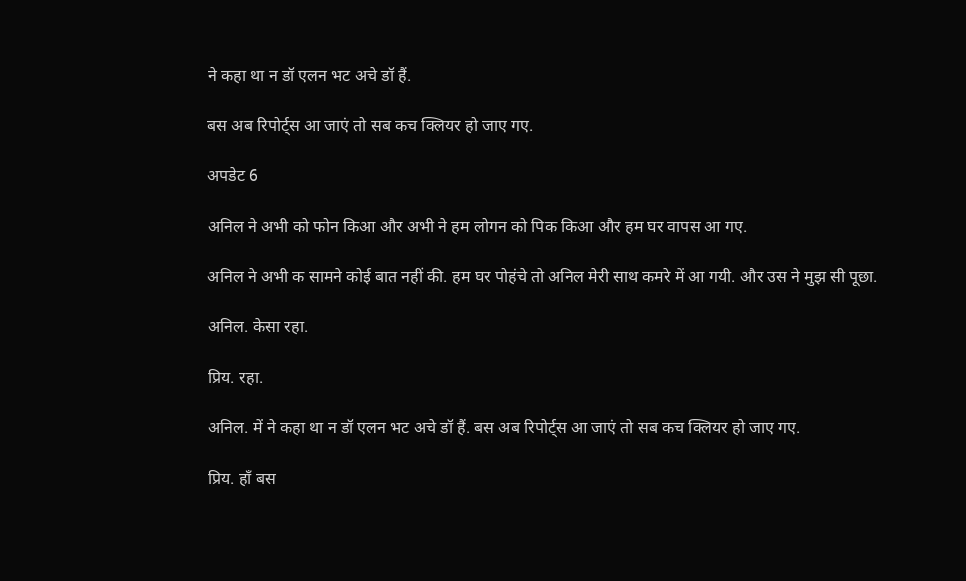ने कहा था न डॉ एलन भट अचे डॉ हैं.

बस अब रिपोर्ट्स आ जाएं तो सब कच क्लियर हो जाए गए.

अपडेट 6

अनिल ने अभी को फोन किआ और अभी ने हम लोगन को पिक किआ और हम घर वापस आ गए.

अनिल ने अभी क सामने कोई बात नहीं की. हम घर पोहंचे तो अनिल मेरी साथ कमरे में आ गयी. और उस ने मुझ सी पूछा.

अनिल. केसा रहा.

प्रिय. रहा.

अनिल. में ने कहा था न डॉ एलन भट अचे डॉ हैं. बस अब रिपोर्ट्स आ जाएं तो सब कच क्लियर हो जाए गए.

प्रिय. हाँ बस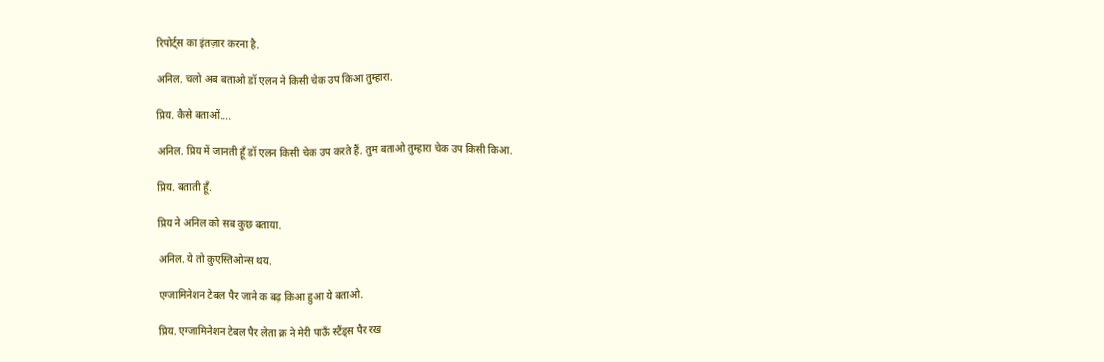रिपोर्ट्स का इंतज़ार करना है.

अनिल. चलो अब बताओ डॉ एलन ने किसी चेक उप किआ तुम्हारा.

प्रिय. कैसे बताओं....

अनिल. प्रिय में जानती हूँ डॉ एलन किसी चेक उप करते हैं. तुम बताओ तुम्हारा चेक उप किसी किआ.

प्रिय. बताती हूँ.

प्रिय ने अनिल को सब कुछ बताया.

अनिल. ये तो क़ुएस्तिओन्स थय.

एग्जामिनेशन टेबल पैर जाने क बढ़ किआ हुआ ये बताओ.

प्रिय. एग्जामिनेशन टेबल पैर लेता क्र ने मेरी पाऊँ स्टैंड्स पैर रख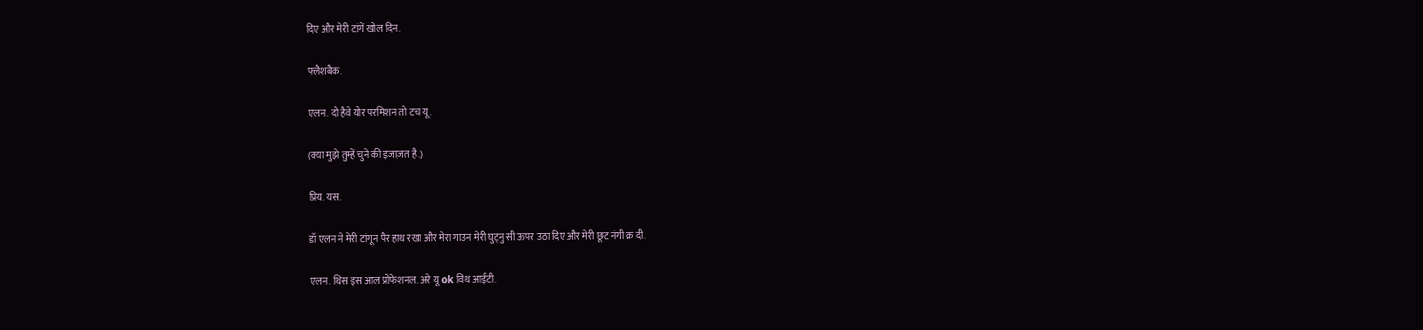दिए और मेरी टांगें खोल दिन.

फ्लैशबैक.

एलन. दो हैवे योर परमिशन तो टच यू.

(क्या मुझे तुम्हें चुने की इजाज़त है.)

प्रिय. यस.

डॉ एलन ने मेरी टांगून पैर हाथ रखा और मेरा गाउन मेरी घुट्नु सी ऊपर उठा दिए और मेरी छूट नंगी क्र दी.

एलन. थिस इस आल प्रोफेशनल. अरे यू ok विथ आईटी.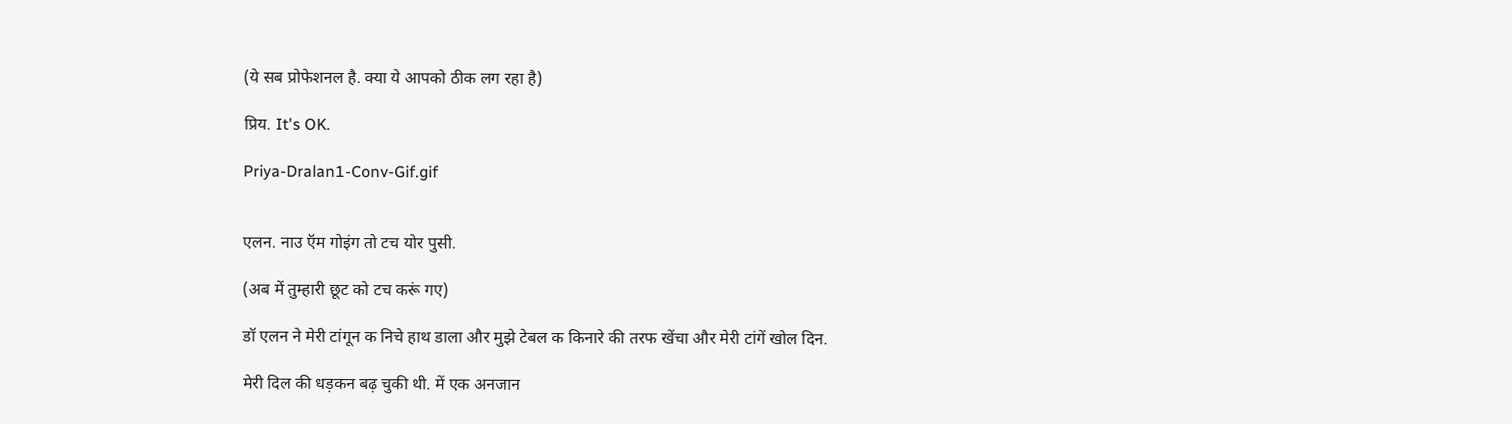(ये सब प्रोफेशनल है. क्या ये आपको ठीक लग रहा है)

प्रिय. It's OK.

Priya-Dralan1-Conv-Gif.gif


एलन. नाउ ऍम गोइंग तो टच योर पुसी.

(अब में तुम्हारी छूट को टच करूं गए)

डॉ एलन ने मेरी टांगून क निचे हाथ डाला और मुझे टेबल क किनारे की तरफ खेंचा और मेरी टांगें खोल दिन.

मेरी दिल की धड़कन बढ़ चुकी थी. में एक अनजान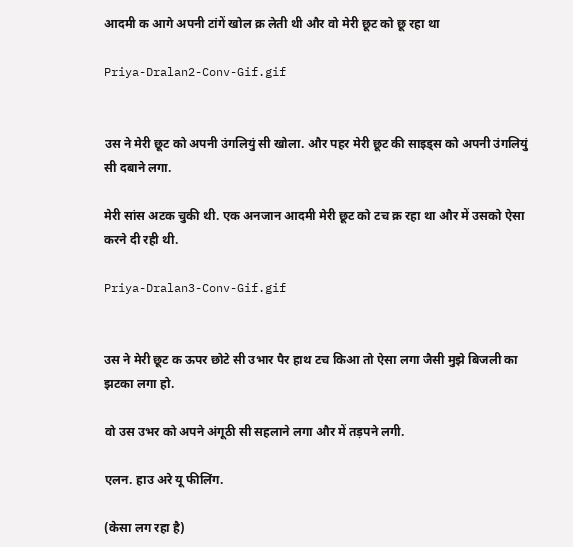आदमी क आगे अपनी टांगें खोल क्र लेती थी और वो मेरी छूट को छू रहा था

Priya-Dralan2-Conv-Gif.gif


उस ने मेरी छूट को अपनी उंगलियुं सी खोला. और पहर मेरी छूट की साइड्स को अपनी उंगलियुं सी दबाने लगा.

मेरी सांस अटक चुकी थी. एक अनजान आदमी मेरी छूट को टच क्र रहा था और में उसको ऐसा करने दी रही थी.

Priya-Dralan3-Conv-Gif.gif


उस ने मेरी छूट क ऊपर छोटे सी उभार पैर हाथ टच किआ तो ऐसा लगा जैसी मुझे बिजली का झटका लगा हो.

वो उस उभर को अपने अंगूठी सी सहलाने लगा और में तड़पने लगी.

एलन. हाउ अरे यू फीलिंग.

(केसा लग रहा है)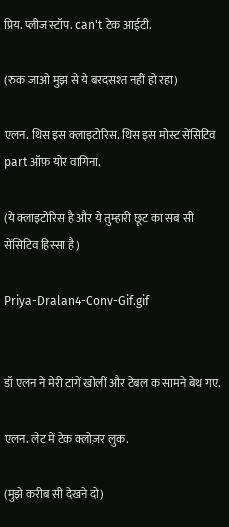प्रिय. प्लीज स्टॉप. can't टेक आईटी.

(रुक जाओ मुझ से ये बरदसश्त नहीं हो रहा)

एलन. थिस इस क्लाइटोरिस. थिस इस मोस्ट सेंसिटिव part ऑफ़ योर वागिना.

(ये क्लाइटोरिस है और ये तुम्हारी छूट का सब सी सेंसिटिव हिस्सा है)

Priya-Dralan4-Conv-Gif.gif


डॉ एलन ने मेरी टांगें खोलीं और टेबल क सामने बेथ गए.

एलन. लेट में टेक क्लोज़र लुक.

(मुझे करीब सी देखने दो)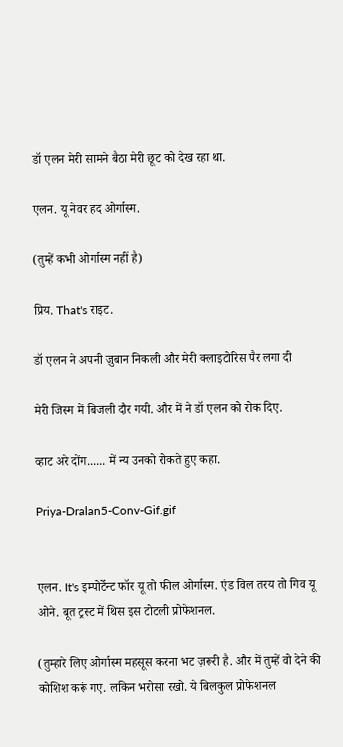डॉ एलन मेरी सामने बैठा मेरी छूट को देख रहा था.

एलन. यू नेवर हद ओर्गास्म.

(तुम्हें कभी ओर्गास्म नहीं है)

प्रिय. That's राइट.

डॉ एलन ने अपनी ज़ुबान निकली और मेरी क्लाइटोरिस पैर लगा दी

मेरी जिस्म में बिजली दौर गयी. और में ने डॉ एलन को रोक दिए.

व्हाट अरे दोंग...... में न्य उनको रोकते हुए कहा.

Priya-Dralan5-Conv-Gif.gif


एलन. It's इम्पोर्टेन्ट फॉर यू तो फील ओर्गास्म. एंड विल तरय तो गिव यू ओने. बूत ट्रस्ट में थिस इस टोटली प्रोफेशनल.

(तुम्हारे लिए ओर्गास्म महसूस करना भट ज़रूरी है. और में तुम्हें वो देने की कोशिश करूं गए. लकिन भरोसा रखो. ये बिलकुल प्रोफेशनल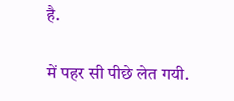है.

में पहर सी पीछे लेत गयी.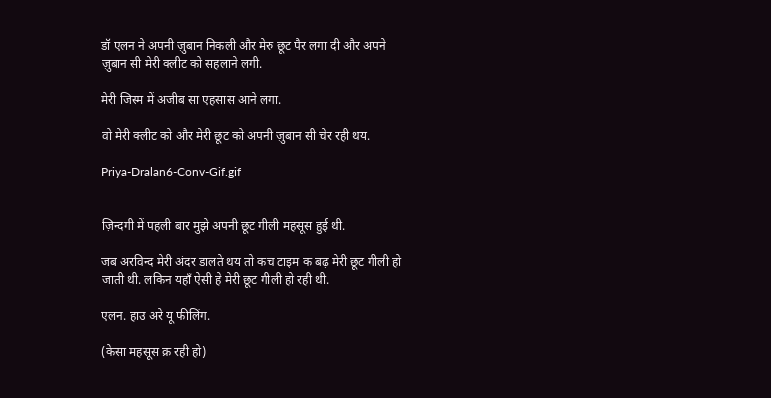डॉ एलन ने अपनी ज़ुबान निकली और मेरु छूट पैर लगा दी और अपने ज़ुबान सी मेरी क्लीट को सहलाने लगी.

मेरी जिस्म में अजीब सा एहसास आने लगा.

वो मेरी क्लीट को और मेरी छूट को अपनी ज़ुबान सी चेर रही थय.

Priya-Dralan6-Conv-Gif.gif


ज़िन्दगी में पहली बार मुझे अपनी छूट गीली महसूस हुई थी.

जब अरविन्द मेरी अंदर डालते थय तो कच टाइम क बढ़ मेरी छूट गीली हो जाती थी. लकिन यहाँ ऐसी हे मेरी छूट गीली हो रही थी.

एलन. हाउ अरे यू फीलिंग.

(केसा महसूस क्र रही हो)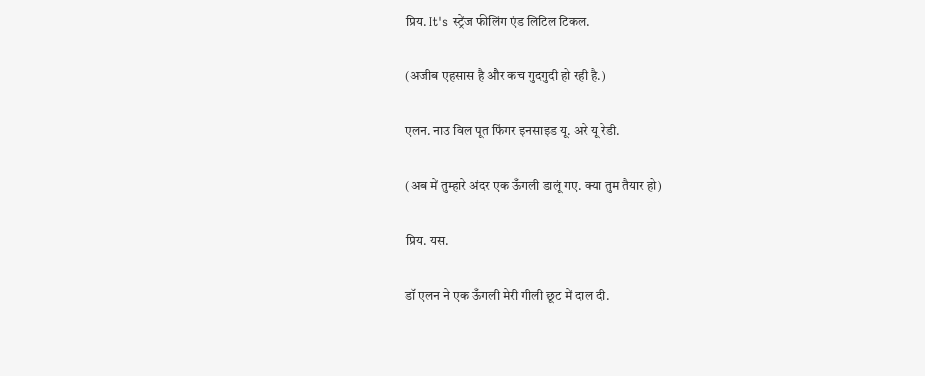प्रिय. It's स्ट्रेंज फीलिंग एंड लिटिल टिकल.

(अजीब एहसास है और कच गुदगुदी हो रही है.)

एलन. नाउ विल पूत फिंगर इनसाइड यू. अरे यू रेडी.

(अब में तुम्हारे अंदर एक ऊँगली डालूं गए. क्या तुम तैयार हो)

प्रिय. यस.

डॉ एलन ने एक ऊँगली मेरी गीली छूट में दाल दी.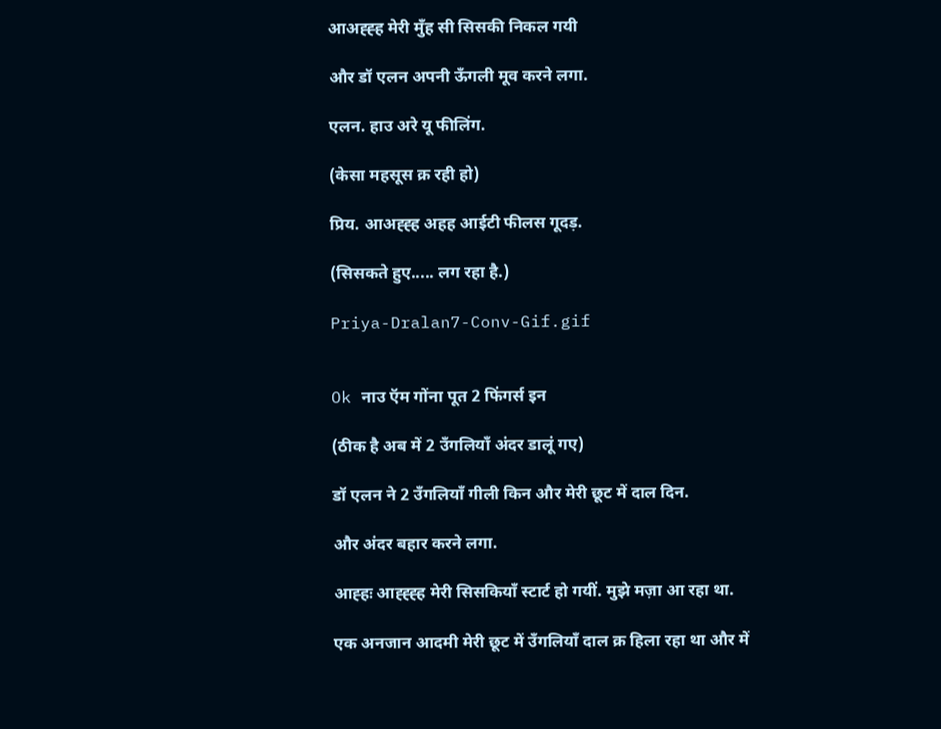आअह्ह्ह मेरी मुँह सी सिसकी निकल गयी

और डॉ एलन अपनी ऊँगली मूव करने लगा.

एलन. हाउ अरे यू फीलिंग.

(केसा महसूस क्र रही हो)

प्रिय. आअह्ह्ह अहह आईटी फीलस गूदड़.

(सिसकते हुए..... लग रहा है.)

Priya-Dralan7-Conv-Gif.gif


Ok नाउ ऍम गोंना पूत 2 फिंगर्स इन

(ठीक है अब में 2 उँगलियाँ अंदर डालूं गए)

डॉ एलन ने 2 उँगलियाँ गीली किन और मेरी छूट में दाल दिन.

और अंदर बहार करने लगा.

आह्हः आह्ह्ह्ह मेरी सिसकियाँ स्टार्ट हो गयीं. मुझे मज़ा आ रहा था.

एक अनजान आदमी मेरी छूट में उँगलियाँ दाल क्र हिला रहा था और में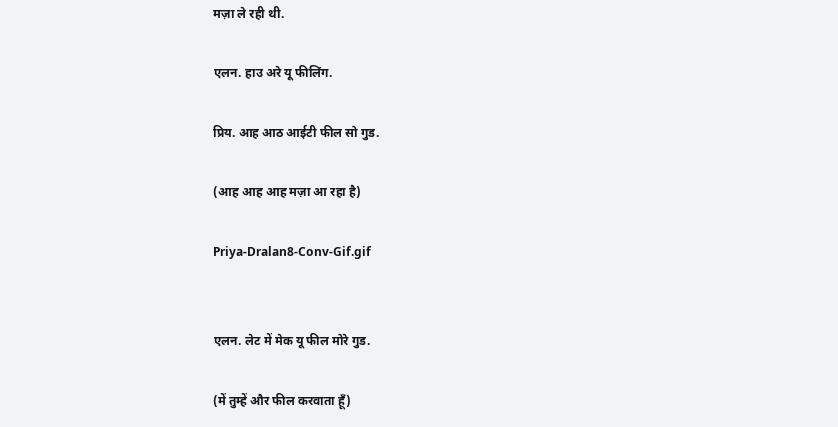मज़ा ले रही थी.

एलन. हाउ अरे यू फीलिंग.

प्रिय. आह आठ आईटी फील सो गुड.

(आह आह आह मज़ा आ रहा है)

Priya-Dralan8-Conv-Gif.gif


एलन. लेट में मेक यू फील मोरे गुड.

(में तुम्हें और फील करवाता हूँ)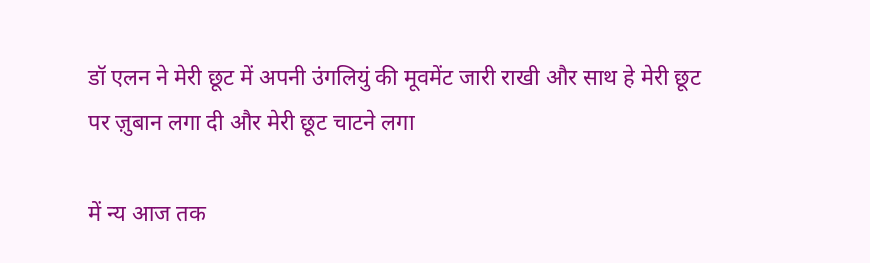डॉ एलन ने मेरी छूट में अपनी उंगलियुं की मूवमेंट जारी राखी और साथ हे मेरी छूट पर ज़ुबान लगा दी और मेरी छूट चाटने लगा

में न्य आज तक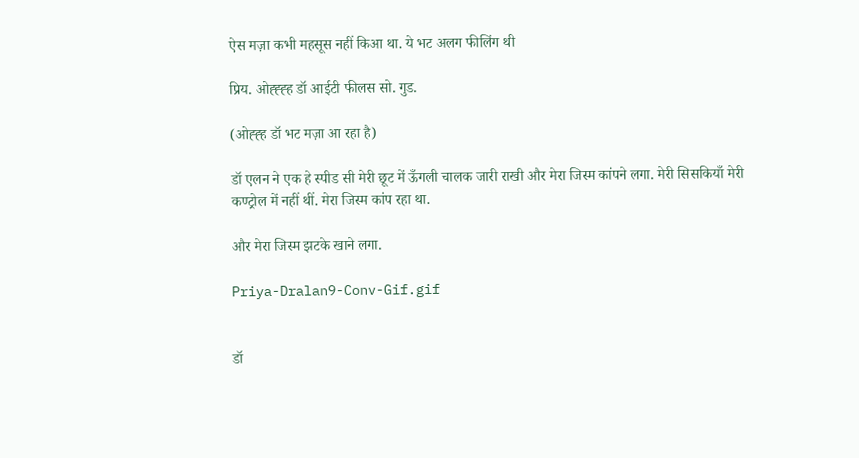ऐस मज़ा कभी महसूस नहीं किआ था. ये भट अलग फीलिंग थी

प्रिय. ओह्ह्ह्ह डॉ आईटी फीलस सो. गुड.

(ओह्ह्ह डॉ भट मज़ा आ रहा है)

डॉ एलन ने एक हे स्पीड सी मेरी छूट में ऊँगली चालक जारी राखी और मेरा जिस्म कांपने लगा. मेरी सिसकियाँ मेरी कण्ट्रोल में नहीं थीं. मेरा जिस्म कांप रहा था.

और मेरा जिस्म झटके खाने लगा.

Priya-Dralan9-Conv-Gif.gif


डॉ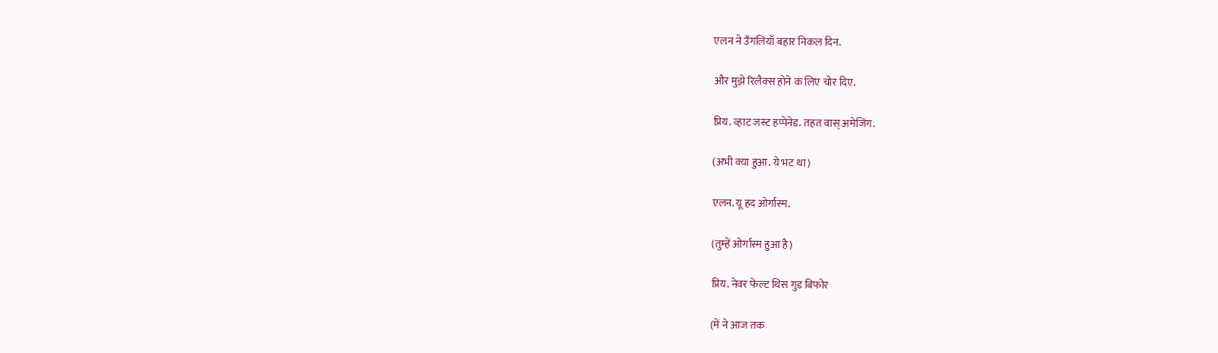एलन ने उँगलियाँ बहार निकल दिन.

और मुझे रिलैक्स होने क लिए चोर दिए.

प्रिय. व्हाट जस्ट हप्पेनेड. तहत वास् अमेजिंग.

(अभी क्या हुआ. ये भट था)

एलन. यू हद ओर्गास्म.

(तुम्हें ओर्गास्म हुआ है)

प्रिय. नेवर फेल्ट थिस गुड बिफोर

(में ने आज तक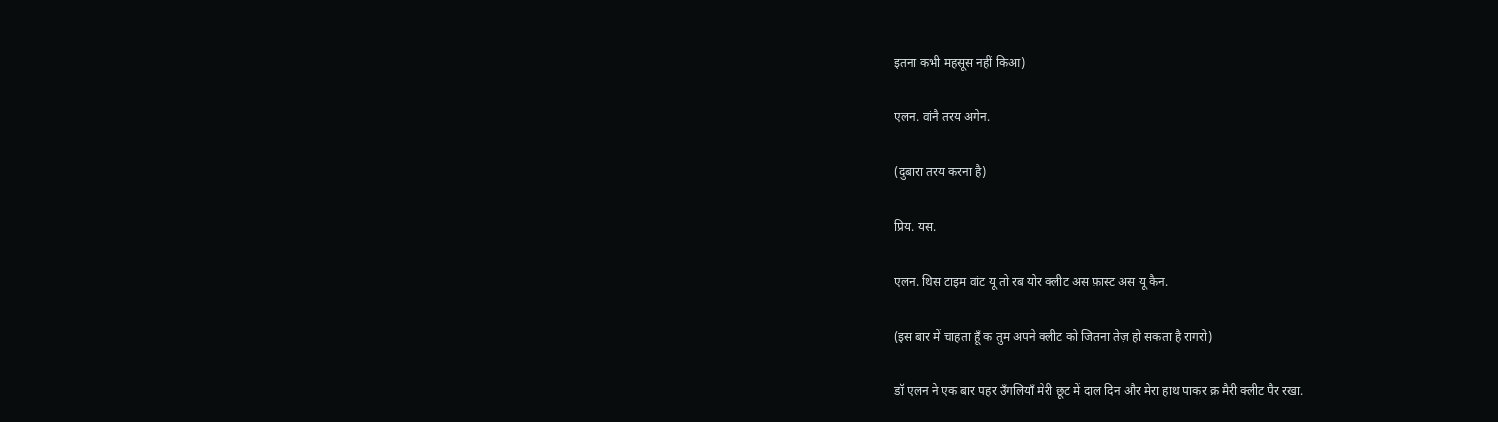इतना कभी महसूस नहीं किआ)

एलन. वांनै तरय अगेन.

(दुबारा तरय करना है)

प्रिय. यस.

एलन. थिस टाइम वांट यू तो रब योर क्लीट अस फ़ास्ट अस यू कैन.

(इस बार में चाहता हूँ क तुम अपने क्लीट को जितना तेज़ हो सकता है रागरो)

डॉ एलन ने एक बार पहर उँगलियाँ मेरी छूट में दाल दिन और मेरा हाथ पाकर क्र मैरी क्लीट पैर रखा.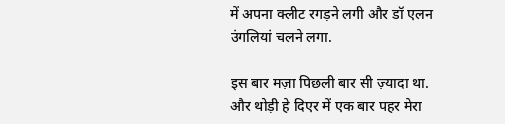में अपना क्लीट रगड़ने लगी और डॉ एलन उंगलियां चलने लगा.

इस बार मज़ा पिछली बार सी ज़्यादा था. और थोड़ी हे दिएर में एक बार पहर मेरा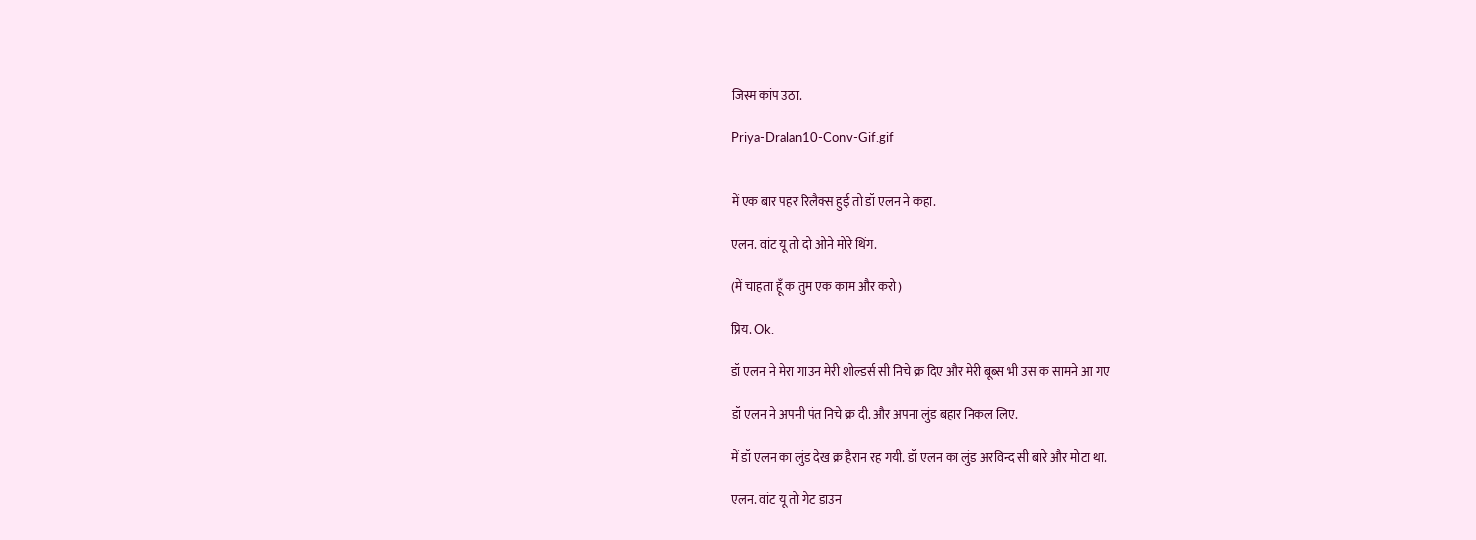जिस्म कांप उठा.

Priya-Dralan10-Conv-Gif.gif


में एक बार पहर रिलैक्स हुई तो डॉ एलन ने कहा.

एलन. वांट यू तो दो ओने मोरे थिंग.

(में चाहता हूँ क तुम एक काम और करो)

प्रिय. Ok.

डॉ एलन ने मेरा गाउन मेरी शोल्डर्स सी निचे क्र दिए और मेरी बूब्स भी उस क सामने आ गए

डॉ एलन ने अपनी पंत निचे क्र दी. और अपना लुंड बहार निकल लिए.

में डॉ एलन का लुंड देख क्र हैरान रह गयी. डॉ एलन का लुंड अरविन्द सी बारे और मोटा था.

एलन. वांट यू तो गेट डाउन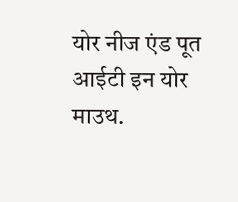योर नीज एंड पूत आईटी इन योर माउथ.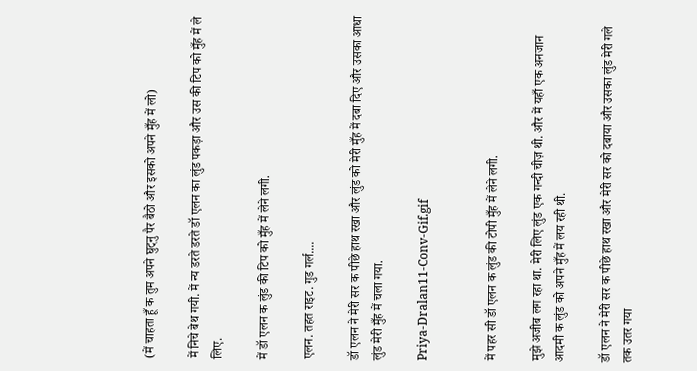(में चाहता हूँ क तुम अपने घुट्नु पैर बैठो और इसको अपने मुँह में लो)

में निचे बेथ गयी. में न्य डरते डरते डॉ एलन का लुंड पकड़ा और उस की टिप को मुँह में ले लिए.

में डॉ एलन क लुंड की टिप को मुँह में लेने लगी.

एलन. तहत राइट. गुड गर्ल....

डॉ एलन ने मेरी सर क पीछे हाथ रखा और लुंड को मेरी मुँह में दबा दिए और उसका आधा लुंड मेरी मुँह में चला गया.

Priya-Dralan11-Conv-Gif.gif


में पहर सी डॉ एलन क लुंड की टोपी मुँह में लेने लगी.

मुझे अजीब लग रहा था. मेरी लिए लुंड एक गन्दी चीज़ थी. और में यहाँ एक अनजान आदमी क लुंड को अपने मुँह में लय रही थी.

डॉ एलन ने मेरी सर क पीछे हाथ रखा और मेरी सर को दबाया और उसका लुंड मेरी गले तक उतर गया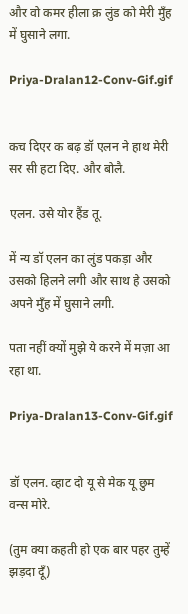और वो कमर हीला क्र लुंड को मेरी मुँह में घुसाने लगा.

Priya-Dralan12-Conv-Gif.gif


कच दिएर क बढ़ डॉ एलन ने हाथ मेरी सर सी हटा दिए. और बोलै.

एलन. उसे योर हैंड तू.

में न्य डॉ एलन का लुंड पकड़ा और उसको हिलने लगी और साथ हे उसको अपने मुँह में घुसाने लगी.

पता नहीं क्यों मुझे ये करने में मज़ा आ रहा था.

Priya-Dralan13-Conv-Gif.gif


डॉ एलन. व्हाट दो यू से मेक यू छुम वन्स मोरे.

(तुम क्या कहती हो एक बार पहर तुम्हें झड़दा दूँ)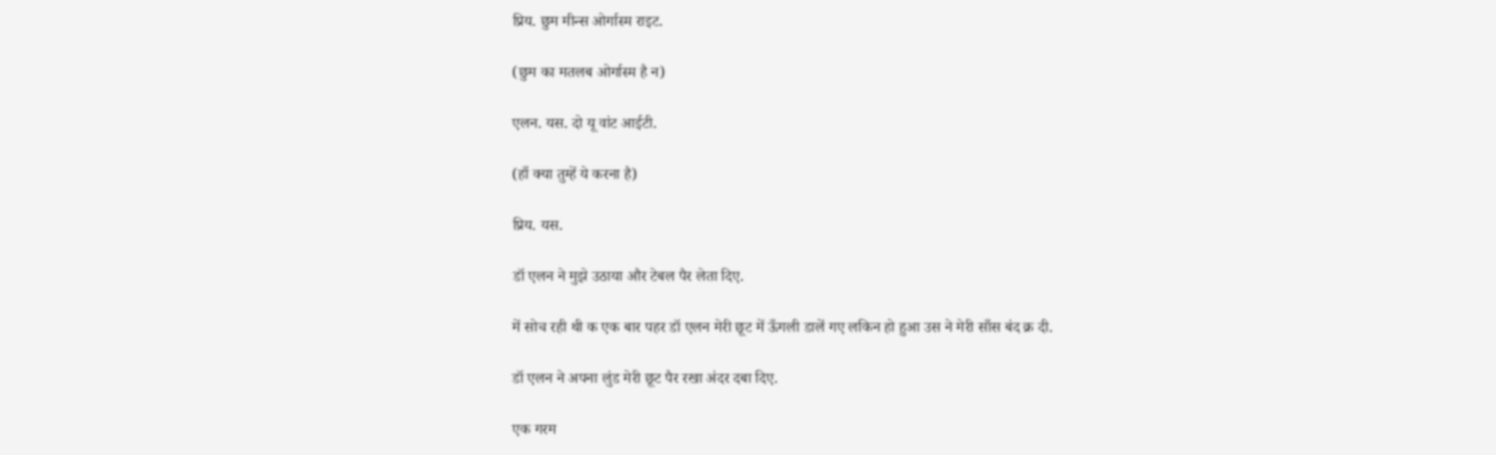प्रिय. छुम मीन्स ओर्गास्म राइट.

(छुम का मतलब ओर्गास्म है न)

एलन. यस. दो यू वांट आईटी.

(हाँ क्या तुम्हें ये करना है)

प्रिय. यस.

डॉ एलन ने मुझे उठाया और टेबल पैर लेता दिए.

में सोच रही थी क एक बार पहर डॉ एलन मेरी छूट में ऊँगली डालें गए लकिन हो हुआ उस ने मेरी साँस बंद क्र दी.

डॉ एलन ने अपना लुंड मेरी छूट पैर रखा अंदर दबा दिए.

एक गरम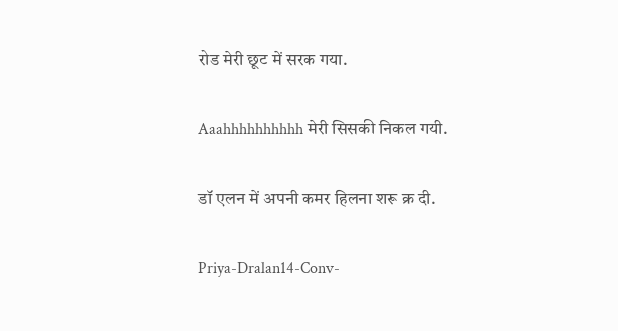रोड मेरी छूट में सरक गया.

Aaahhhhhhhhhh मेरी सिसकी निकल गयी.

डॉ एलन में अपनी कमर हिलना शरू क्र दी.

Priya-Dralan14-Conv-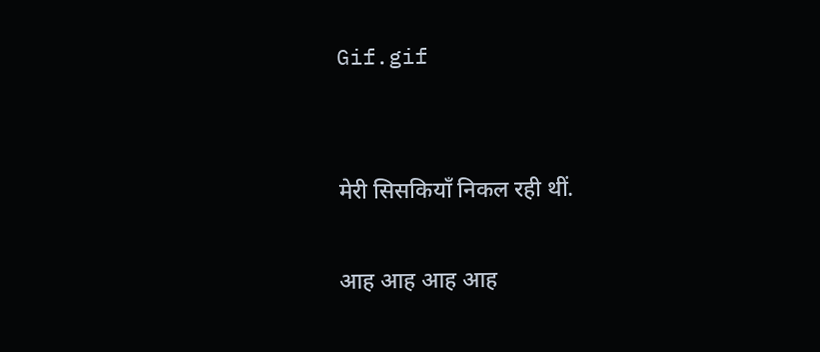Gif.gif


मेरी सिसकियाँ निकल रही थीं.

आह आह आह आह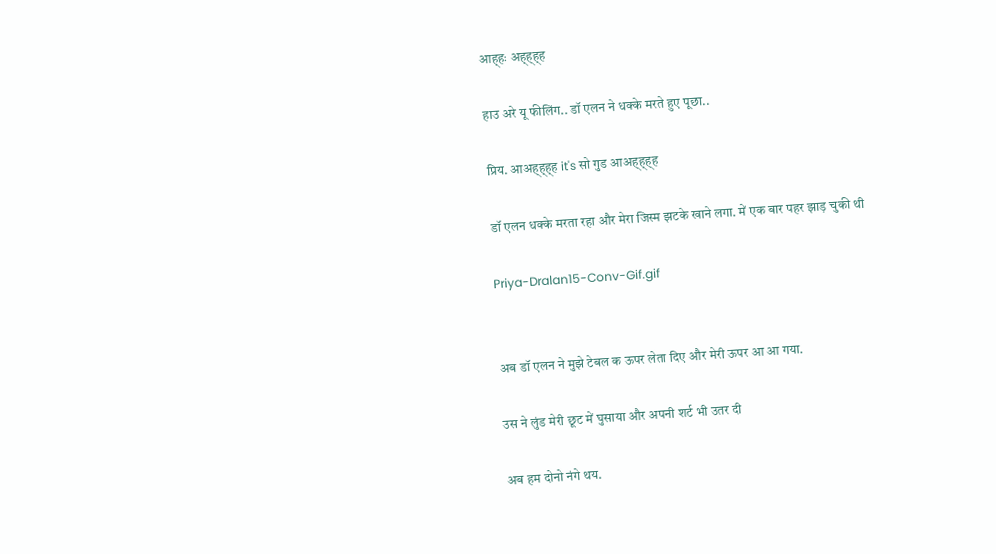आह्हः अह्ह्ह्ह

हाउ अरे यू फीलिंग.. डॉ एलन ने धक्के मरते हुए पूछा..

प्रिय. आअह्ह्ह्ह it's सो गुड आअह्ह्ह्ह

डॉ एलन धक्के मरता रहा और मेरा जिस्म झटके खाने लगा. में एक बार पहर झाड़ चुकी थी

Priya-Dralan15-Conv-Gif.gif


अब डॉ एलन ने मुझे टेबल क ऊपर लेता दिए और मेरी ऊपर आ आ गया.

उस ने लुंड मेरी छूट में घुसाया और अपनी शर्ट भी उतर दी

अब हम दोनो नंगे थय.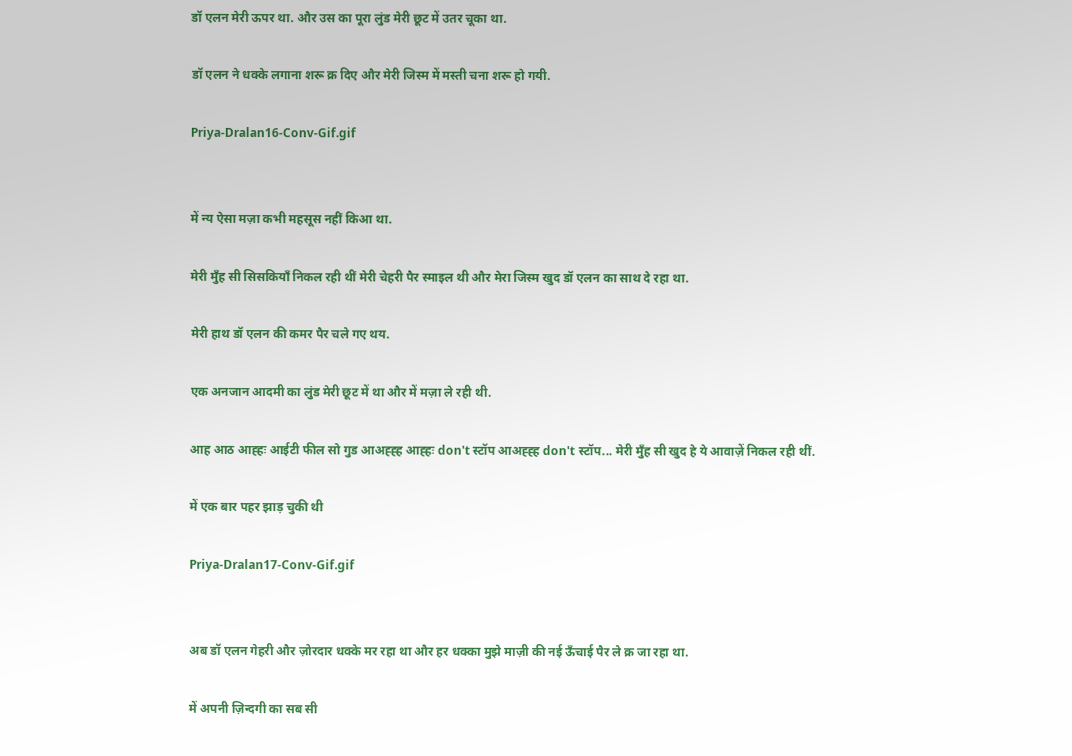डॉ एलन मेरी ऊपर था. और उस का पूरा लुंड मेरी छूट में उतर चूका था.

डॉ एलन ने धक्के लगाना शरू क्र दिए और मेरी जिस्म में मस्ती चना शरू हो गयी.

Priya-Dralan16-Conv-Gif.gif


में न्य ऐसा मज़ा कभी महसूस नहीं किआ था.

मेरी मुँह सी सिसकियाँ निकल रही थीं मेरी चेहरी पैर स्माइल थी और मेरा जिस्म खुद डॉ एलन का साथ दे रहा था.

मेरी हाथ डॉ एलन की कमर पैर चले गए थय.

एक अनजान आदमी का लुंड मेरी छूट में था और में मज़ा ले रही थी.

आह आठ आह्हः आईटी फील सो गुड आअह्ह्ह आह्हः don't स्टॉप आअह्ह्ह don't स्टॉप... मेरी मुँह सी खुद हे ये आवाज़ें निकल रही थीं.

में एक बार पहर झाड़ चुकी थी

Priya-Dralan17-Conv-Gif.gif


अब डॉ एलन गेहरी और ज़ोरदार धक्के मर रहा था और हर धक्का मुझे माज़ी की नई ऊँचाई पैर ले क्र जा रहा था.

में अपनी ज़िन्दगी का सब सी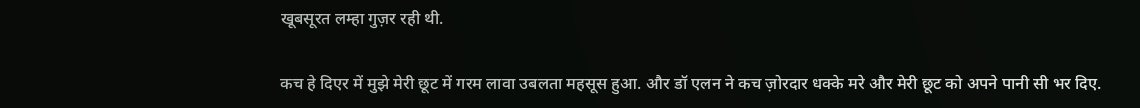खूबसूरत लम्हा गुज़र रही थी.

कच हे दिएर में मुझे मेरी छूट में गरम लावा उबलता महसूस हुआ. और डॉ एलन ने कच ज़ोरदार धक्के मरे और मेरी छूट को अपने पानी सी भर दिए.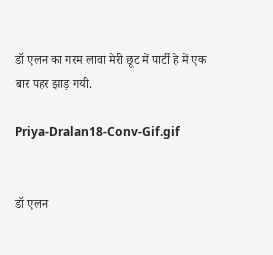डॉ एलन का गरम लावा मेरी छूट में पार्टी हे में एक बार पहर झाड़ गयी.

Priya-Dralan18-Conv-Gif.gif


डॉ एलन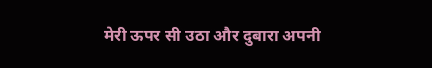मेरी ऊपर सी उठा और दुबारा अपनी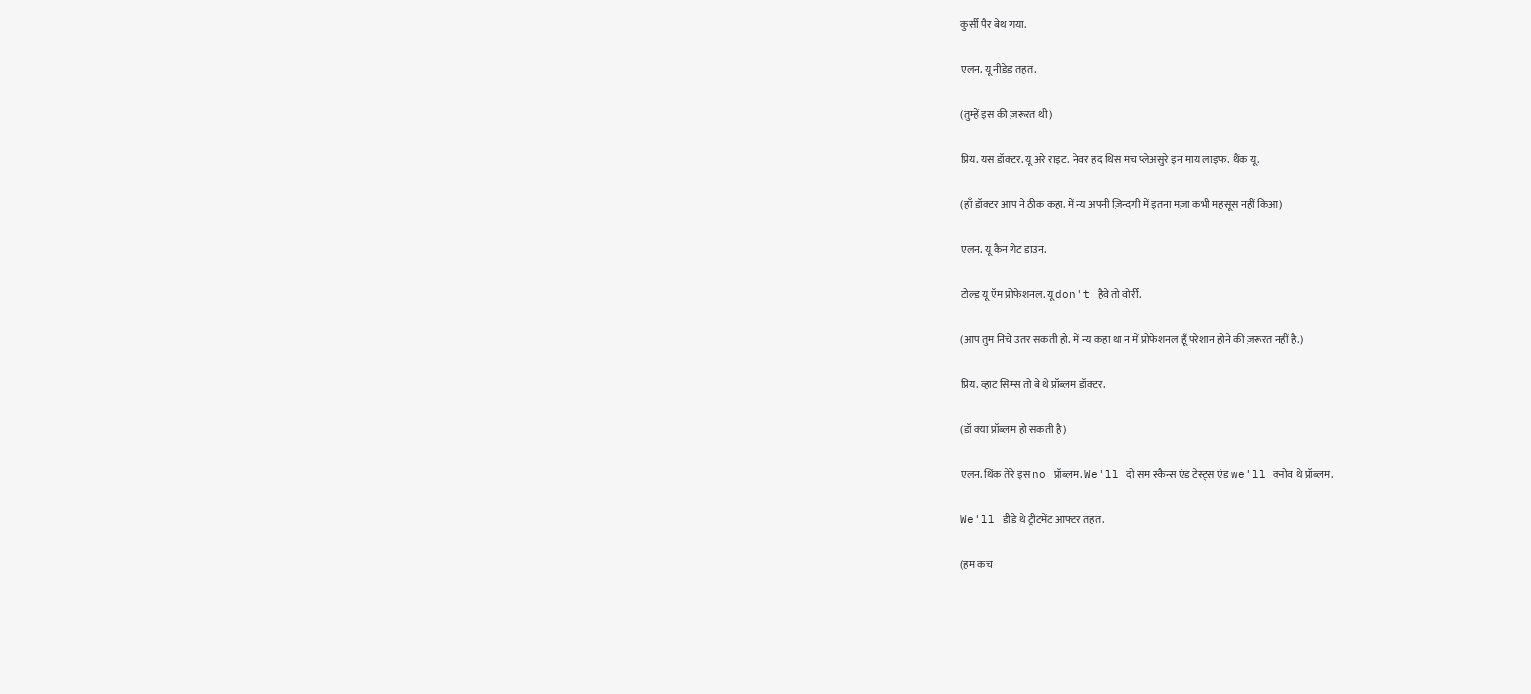कुर्सी पैर बेथ गया.

एलन. यू नीडेड तहत.

(तुम्हें इस की ज़रूरत थी)

प्रिय. यस डॉक्टर. यू अरे राइट. नेवर हद थिस मच प्लेअसुरे इन माय लाइफ. थैंक यू.

(हाँ डॉक्टर आप ने ठीक कहा. में न्य अपनी ज़िन्दगी में इतना मज़ा कभी महसूस नहीं किआ)

एलन. यू कैन गेट डाउन.

टोल्ड यू ऍम प्रोफेशनल. यू don't हैवे तो वोर्री.

(आप तुम निचे उतर सकती हो. में न्य कहा था न में प्रोफेशनल हूँ परेशान होने की ज़रूरत नहीं है.)

प्रिय. व्हाट सिम्स तो बे थे प्रॉब्लम डॉक्टर.

(डॉ क्या प्रॉब्लम हो सकती है)

एलन. थिंक तेरे इस no प्रॉब्लम. We'll दो सम स्कैन्स एंड टेस्ट्स एंड we'll क्नोव थे प्रॉब्लम.

We'll डीडे थे ट्रीटमेंट आफ्टर तहत.

(हम कच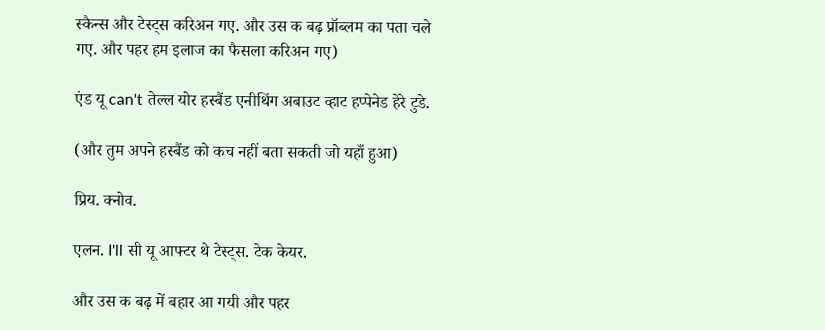स्कैन्स और टेस्ट्स करिअन गए. और उस क बढ़ प्रॉब्लम का पता चले गए. और पहर हम इलाज का फैसला करिअन गए)

एंड यू can't तेल्ल योर हस्बैंड एनीथिंग अबाउट व्हाट हप्पेनेड हेरे टुडे.

(और तुम अपने हस्बैंड को कच नहीं बता सकती जो यहाँ हुआ)

प्रिय. क्नोव.

एलन. I'll सी यू आफ्टर थे टेस्ट्स. टेक केयर.

और उस क बढ़ में बहार आ गयी और पहर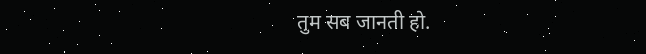तुम सब जानती हो.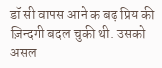डॉ सी वापस आने क बढ़ प्रिय की ज़िन्दगी बदल चुकी थी. उसको असल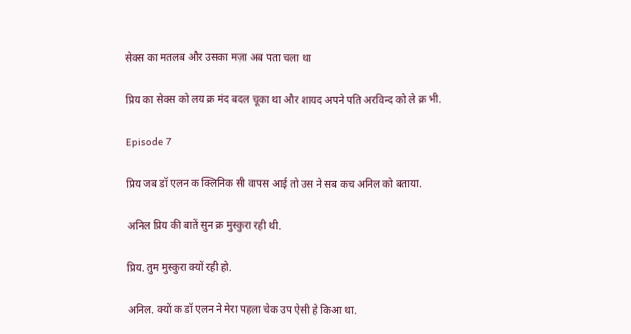सेक्स का मतलब और उसका मज़ा अब पता चला था

प्रिय का सेक्स को लय क्र मंद बदल चूका था और शायद अपने पति अरविन्द को ले क्र भी.

Episode 7

प्रिय जब डॉ एलन क क्लिनिक सी वापस आई तो उस ने सब कच अनिल को बताया.

अनिल प्रिय की बातें सुन क्र मुस्कुरा रही थी.

प्रिय. तुम मुस्कुरा क्यों रही हो.

अनिल. क्यों क डॉ एलन ने मेरा पहला चेक उप ऐसी हे किआ था.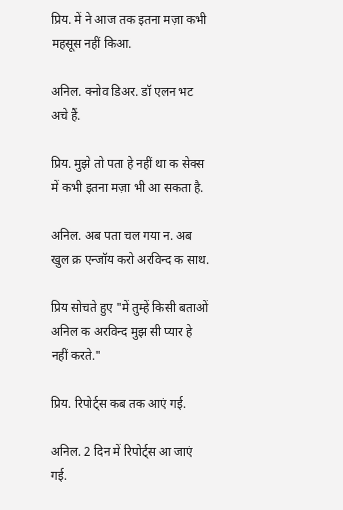प्रिय. में ने आज तक इतना मज़ा कभी महसूस नहीं किआ.

अनिल. क्नोव डिअर. डॉ एलन भट अचे हैं.

प्रिय. मुझे तो पता हे नहीं था क सेक्स में कभी इतना मज़ा भी आ सकता है.

अनिल. अब पता चल गया न. अब खुल क्र एन्जॉय करो अरविन्द क साथ.

प्रिय सोचते हुए "में तुम्हें किसी बताओं अनिल क अरविन्द मुझ सी प्यार हे नहीं करते."

प्रिय. रिपोर्ट्स कब तक आएं गई.

अनिल. 2 दिन में रिपोर्ट्स आ जाएं गई.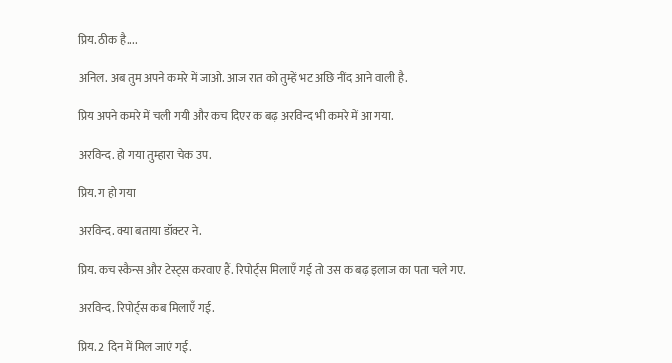प्रिय. ठीक है....

अनिल. अब तुम अपने कमरे में जाओ. आज रात को तुम्हें भट अछि नींद आने वाली है.

प्रिय अपने कमरे में चली गयी और कच दिएर क बढ़ अरविन्द भी कमरे में आ गया.

अरविन्द. हो गया तुम्हारा चेक उप.

प्रिय. ग हो गया

अरविन्द. क्या बताया डॉक्टर ने.

प्रिय. कच स्कैन्स और टेस्ट्स करवाए हैं. रिपोर्ट्स मिलाएँ गई तो उस क बढ़ इलाज का पता चले गए.

अरविन्द. रिपोर्ट्स कब मिलाएँ गई.

प्रिय. 2 दिन में मिल जाएं गई.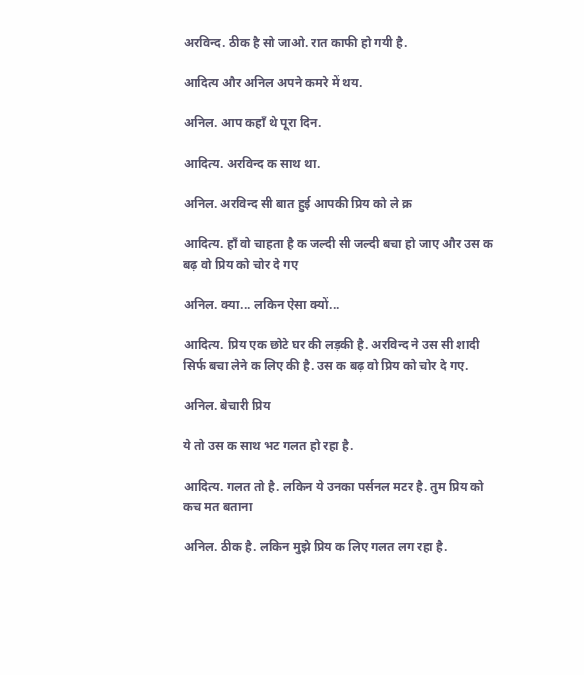अरविन्द. ठीक है सो जाओ. रात काफी हो गयी है.

आदित्य और अनिल अपने कमरे में थय.

अनिल. आप कहाँ थे पूरा दिन.

आदित्य. अरविन्द क साथ था.

अनिल. अरविन्द सी बात हुई आपकी प्रिय को ले क्र

आदित्य. हाँ वो चाहता है क जल्दी सी जल्दी बचा हो जाए और उस क बढ़ वो प्रिय को चोर दे गए

अनिल. क्या... लकिन ऐसा क्यों...

आदित्य. प्रिय एक छोटे घर की लड़की है. अरविन्द ने उस सी शादी सिर्फ बचा लेने क लिए की है. उस क बढ़ वो प्रिय को चोर दे गए.

अनिल. बेचारी प्रिय

ये तो उस क साथ भट गलत हो रहा है.

आदित्य. गलत तो है. लकिन ये उनका पर्सनल मटर है. तुम प्रिय को कच मत बताना

अनिल. ठीक है. लकिन मुझे प्रिय क लिए गलत लग रहा है.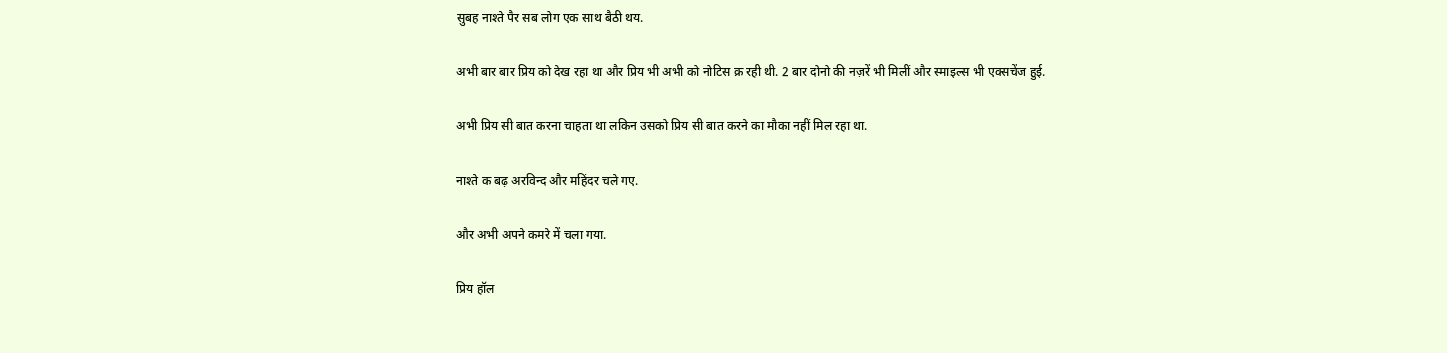सुबह नाश्ते पैर सब लोग एक साथ बैठी थय.

अभी बार बार प्रिय को देख रहा था और प्रिय भी अभी को नोटिस क्र रही थी. 2 बार दोनो की नज़रें भी मिलीं और स्माइल्स भी एक्सचेंज हुई.

अभी प्रिय सी बात करना चाहता था लकिन उसको प्रिय सी बात करने का मौका नहीं मिल रहा था.

नाश्ते क बढ़ अरविन्द और महिंदर चले गए.

और अभी अपने कमरे में चला गया.

प्रिय हॉल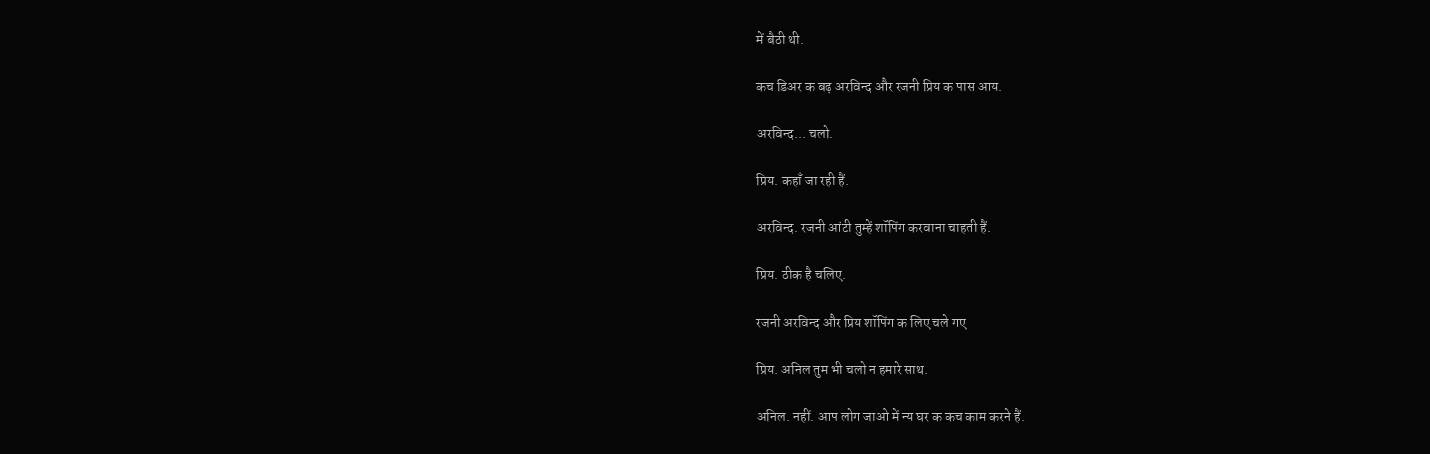में बैठी थी.

कच डिअर क बढ़ अरविन्द और रजनी प्रिय क पास आय.

अरविन्द... चलो.

प्रिय. कहाँ जा रही हैं.

अरविन्द. रजनी आंटी तुम्हें शॉपिंग करवाना चाहती हैं.

प्रिय. ठीक है चलिए.

रजनी अरविन्द और प्रिय शॉपिंग क लिए चले गए

प्रिय. अनिल तुम भी चलो न हमारे साथ.

अनिल. नहीं. आप लोग जाओ में न्य घर क कच काम करने हैं.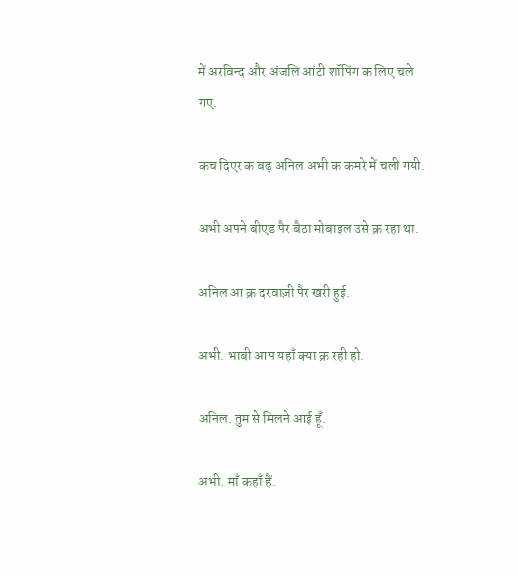में अरविन्द और अंजलि आंटी शॉपिंग क लिए चले गए.

कच दिएर क बढ़ अनिल अभी क कमरे में चली गयी.

अभी अपने बीएड पैर बैठा मोबाइल उसे क्र रहा था.

अनिल आ क्र दरवाज़ी पैर खरी हुई.

अभी. भाबी आप यहाँ क्या क्र रही हो.

अनिल. तुम से मिलने आई हूँ.

अभी. माँ कहाँ हैं.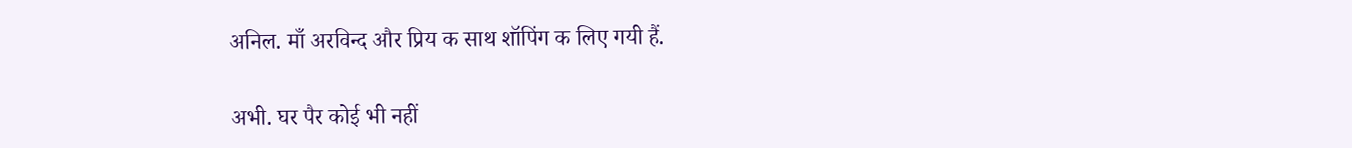अनिल. माँ अरविन्द और प्रिय क साथ शॉपिंग क लिए गयी हैं.

अभी. घर पैर कोई भी नहीं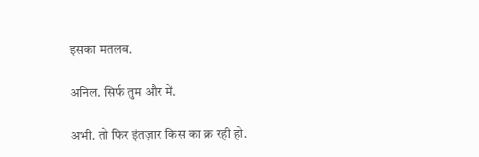इसका मतलब.

अनिल. सिर्फ तुम और में.

अभी. तो फिर इंतज़ार किस का क्र रही हो.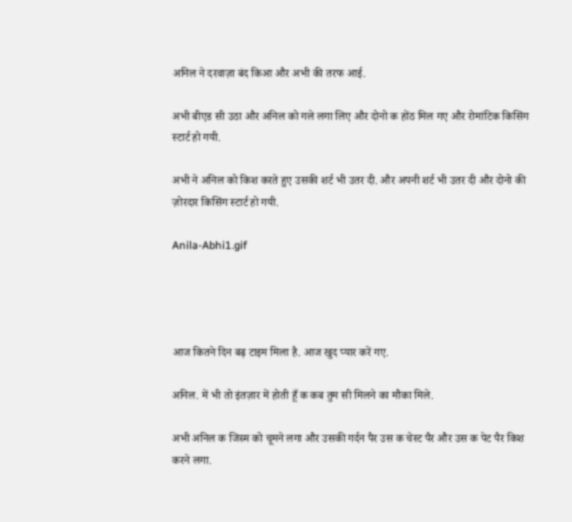अनिल ने दरवाज़ा बंद किआ और अभी की तरफ आई.

अभी बीएड सी उठा और अनिल को गले लगा लिए और दोनो क होंठ मिल गए और रोमांटिक किसिंग स्टार्ट हो गयी.

अभी ने अनिल को किश करते हुए उसकी शर्ट भी उतर दी. और अपनी शर्ट भी उतर दी और दोनो की ज़ोरदार किसिंग स्टार्ट हो गयी.

Anila-Abhi1.gif




आज कितने दिन बढ़ टाइम मिला है. आज खुद प्यार करें गए.

अनिल. में भी तो इंतज़ार में होती हूँ क कब तुम सी मिलने का मौका मिले.

अभी अनिल क जिस्म को चूमने लगा और उसकी गर्दन पैर उस क चेस्ट पैर और उस क पेट पैर किश करने लगा.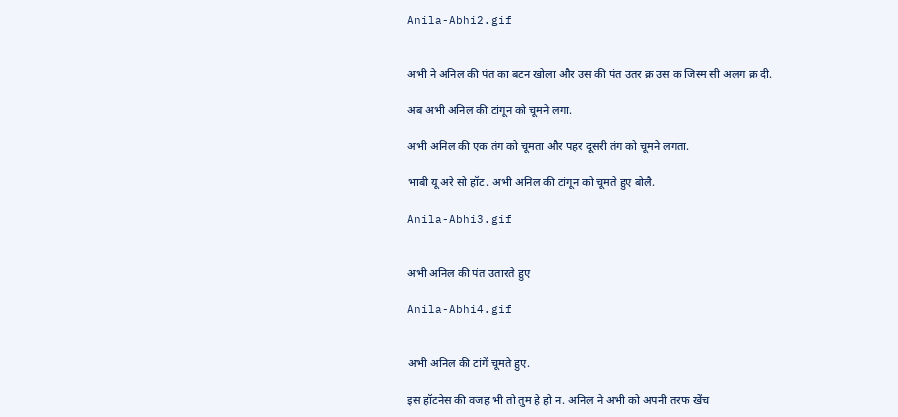Anila-Abhi2.gif


अभी ने अनिल की पंत का बटन खोला और उस की पंत उतर क्र उस क जिस्म सी अलग क्र दी.

अब अभी अनिल की टांगून को चूमने लगा.

अभी अनिल की एक तंग को चूमता और पहर दूसरी तंग को चूमने लगता.

भाबी यू अरे सो हॉट. अभी अनिल की टांगून को चूमते हुए बोलै.

Anila-Abhi3.gif


अभी अनिल की पंत उतारते हुए

Anila-Abhi4.gif


अभी अनिल की टांगें चूमते हुए.

इस हॉटनेस की वजह भी तो तुम हे हो न. अनिल ने अभी को अपनी तरफ खेंच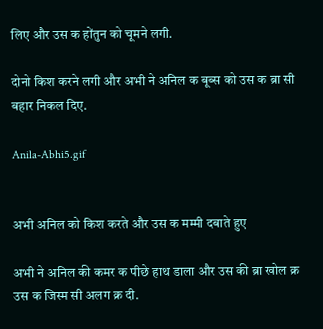लिए और उस क होंतुन को चूमने लगी.

दोनो किश करने लगी और अभी ने अनिल क बूब्स को उस क ब्रा सी बहार निकल दिए.

Anila-Abhi5.gif


अभी अनिल को किश करते और उस क मम्मी दबाते हुए

अभी ने अनिल की कमर क पीछे हाथ डाला और उस की ब्रा खोल क्र उस क जिस्म सी अलग क्र दी.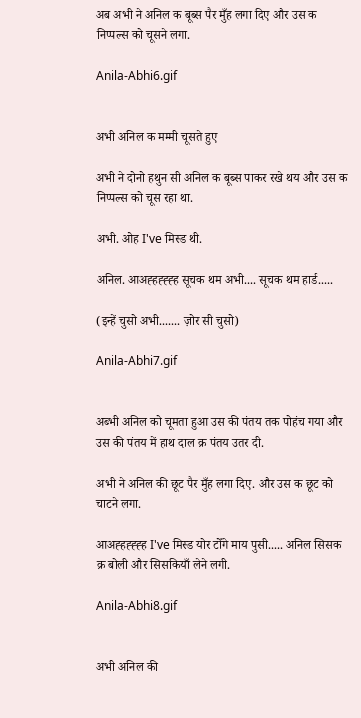अब अभी ने अनिल क बूब्स पैर मुँह लगा दिए और उस क निप्पल्स को चूसने लगा.

Anila-Abhi6.gif


अभी अनिल क मम्मी चूसते हुए

अभी ने दोनो हथुन सी अनिल क बूब्स पाकर रखे थय और उस क निप्पल्स को चूस रहा था.

अभी. ओह I've मिस्ड थी.

अनिल. आअह्हह्ह्ह्ह सूचक थम अभी.... सूचक थम हार्ड.....

(इन्हें चुसो अभी....... ज़ोर सी चुसो)

Anila-Abhi7.gif


अब्भी अनिल को चूमता हुआ उस की पंतय तक पोहंच गया और उस की पंतय में हाथ दाल क्र पंतय उतर दी.

अभी ने अनिल की छूट पैर मुँह लगा दिए. और उस क छूट को चाटने लगा.

आअह्हह्ह्ह्ह I've मिस्ड योर टोँगे माय पुसी..... अनिल सिसक क्र बोली और सिसकियाँ लेने लगी.

Anila-Abhi8.gif


अभी अनिल की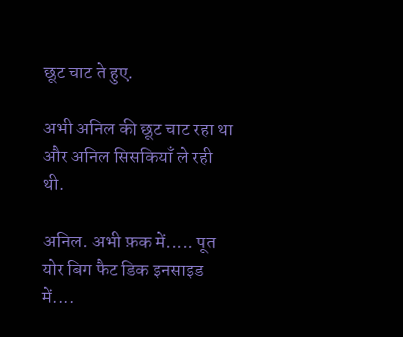छूट चाट ते हुए.

अभी अनिल की छूट चाट रहा था और अनिल सिसकियाँ ले रही थी.

अनिल. अभी फ़क में..... पूत योर बिग फैट डिक इनसाइड में....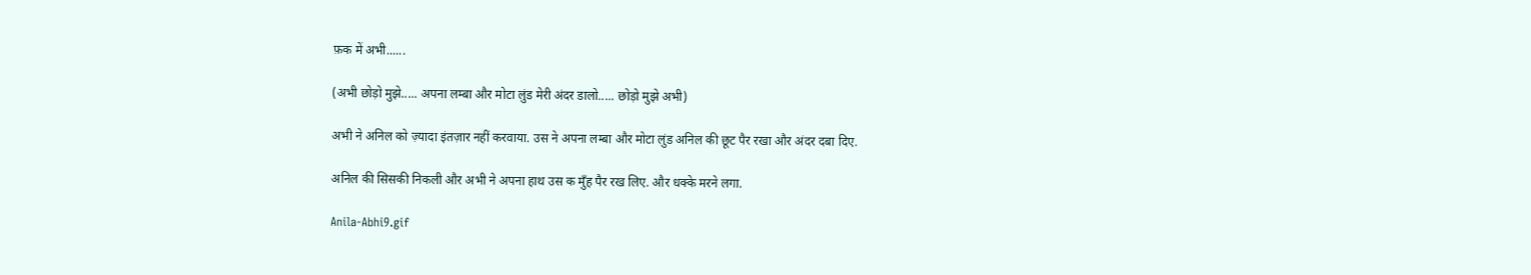फ़क में अभी......

(अभी छोड़ो मुझे..... अपना लम्बा और मोटा लुंड मेरी अंदर डालो..... छोड़ो मुझे अभी)

अभी ने अनिल को ज़्यादा इंतज़ार नहीं करवाया. उस ने अपना लम्बा और मोटा लुंड अनिल की छूट पैर रखा और अंदर दबा दिए.

अनिल की सिसकी निकली और अभी ने अपना हाथ उस क मुँह पैर रख लिए. और धक्के मरने लगा.

Anila-Abhi9.gif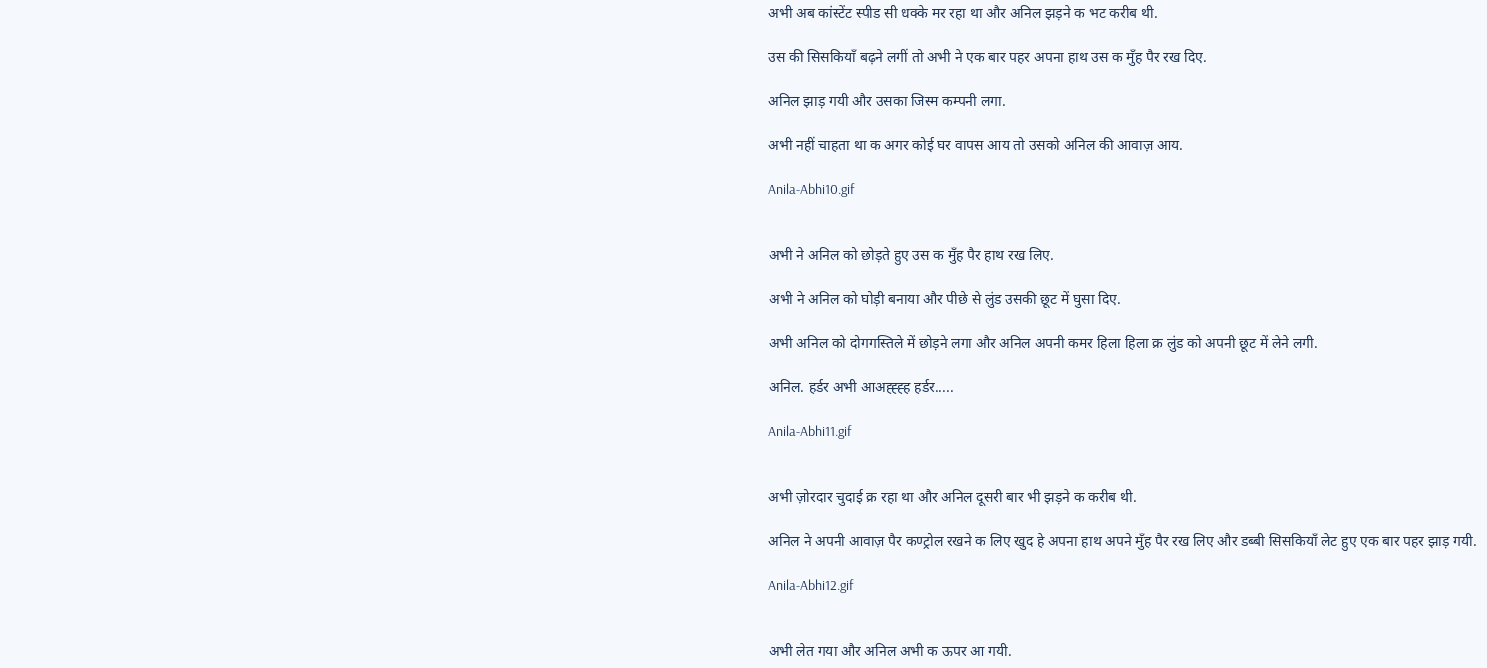अभी अब कांस्टेंट स्पीड सी धक्के मर रहा था और अनिल झड़ने क भट करीब थी.

उस की सिसकियाँ बढ़ने लगीं तो अभी ने एक बार पहर अपना हाथ उस क मुँह पैर रख दिए.

अनिल झाड़ गयी और उसका जिस्म कम्पनी लगा.

अभी नहीं चाहता था क अगर कोई घर वापस आय तो उसको अनिल की आवाज़ आय.

Anila-Abhi10.gif


अभी ने अनिल को छोड़ते हुए उस क मुँह पैर हाथ रख लिए.

अभी ने अनिल को घोड़ी बनाया और पीछे से लुंड उसकी छूट में घुसा दिए.

अभी अनिल को दोगगस्तिले में छोड़ने लगा और अनिल अपनी कमर हिला हिला क्र लुंड को अपनी छूट में लेने लगी.

अनिल. हर्डर अभी आअह्ह्ह्ह हर्डर.....

Anila-Abhi11.gif


अभी ज़ोरदार चुदाई क्र रहा था और अनिल दूसरी बार भी झड़ने क करीब थी.

अनिल ने अपनी आवाज़ पैर कण्ट्रोल रखने क लिए खुद हे अपना हाथ अपने मुँह पैर रख लिए और डब्बी सिसकियाँ लेट हुए एक बार पहर झाड़ गयी.

Anila-Abhi12.gif


अभी लेत गया और अनिल अभी क ऊपर आ गयी.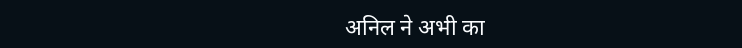अनिल ने अभी का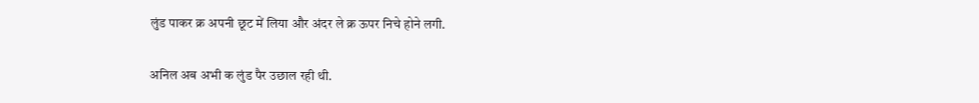लुंड पाकर क्र अपनी छूट में लिया और अंदर ले क्र ऊपर निचे होने लगी.

अनिल अब अभी क लुंड पैर उछाल रही थी.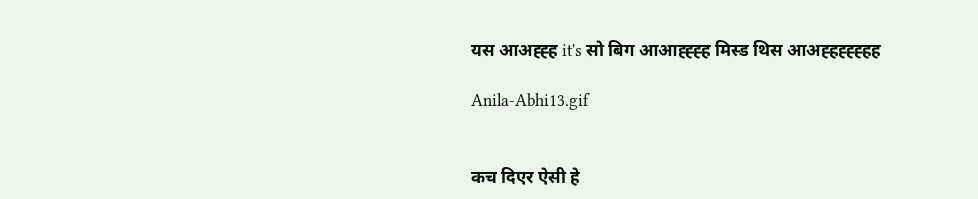यस आअह्ह्ह it's सो बिग आआह्ह्ह्ह मिस्ड थिस आअह्हह्ह्ह्हह

Anila-Abhi13.gif


कच दिएर ऐसी हे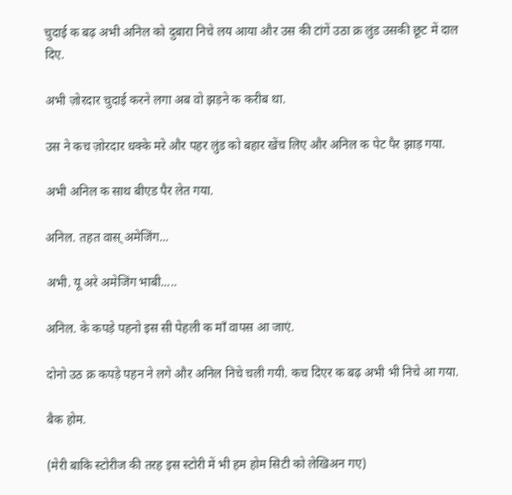चुदाई क बढ़ अभी अनिल को दुबारा निचे लय आया और उस की टांगें उठा क्र लुंड उसकी छूट में दाल दिए.

अभी ज़ोरदार चुदाई करने लगा अब वो झड़ने क करीब था.

उस ने कच ज़ोरदार धक्के मरे और पहर लुंड को बहार खेंच लिए और अनिल क पेट पैर झाड़ गया.

अभी अनिल क साथ बीएड पैर लेत गया.

अनिल. तहत वास् अमेजिंग...

अभी. यू अरे अमेजिंग भाबी.....

अनिल. के कपड़े पहनो इस सी पेहली क माँ वापस आ जाएं.

दोनो उठ क्र कपड़े पहन ने लगे और अनिल निचे चली गयी. कच दिएर क बढ़ अभी भी निचे आ गया.

बैक होम.

(मेरी बाकि स्टोरीज की तरह इस स्टोरी में भी हम होम सिटी को लेखिअन गए)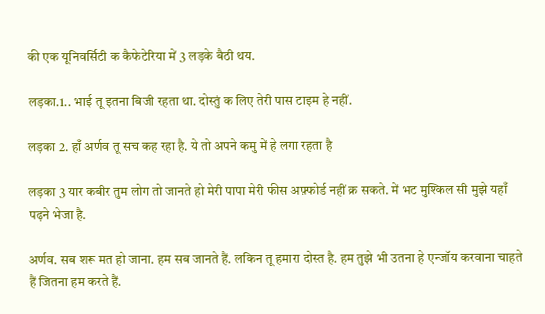की एक यूनिवर्सिटी क कैफेटेरिया में 3 लड़के बैठी थय.

लड़का.1.. भाई तू इतना बिजी रहता था. दोस्तुं क लिए तेरी पास टाइम हे नहीं.

लड़का 2. हाँ अर्णव तू सच कह रहा है. ये तो अपने कमु में हे लगा रहता है

लड़का 3 यार कबीर तुम लोग तो जानते हो मेरी पापा मेरी फीस अफ़्फोर्ड नहीं क्र सकते. में भट मुश्किल सी मुझे यहाँ पढ़ने भेजा है.

अर्णव. सब शरू मत हो जाना. हम सब जानते हैं. लकिन तू हमारा दोस्त है. हम तुझे भी उतना हे एन्जॉय करवाना चाहते हैं जितना हम करते हैं.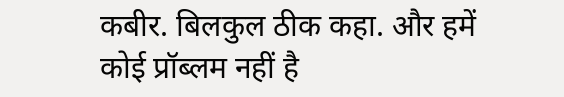कबीर. बिलकुल ठीक कहा. और हमें कोई प्रॉब्लम नहीं है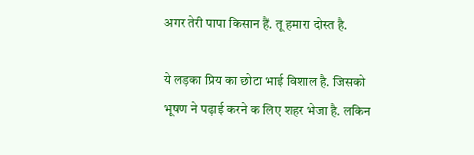अगर तेरी पापा किसान हैं. तू हमारा दोस्त है.

ये लड़का प्रिय का छोटा भाई विशाल है. जिसको भूषण ने पढ़ाई करने क लिए शहर भेजा है. लकिन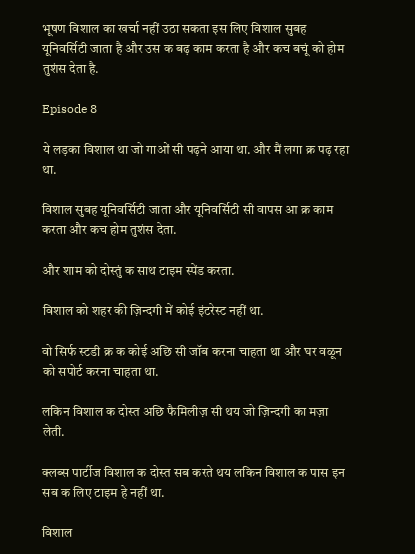भूषण विशाल का खर्चा नहीं उठा सकता इस लिए विशाल सुबह यूनिवर्सिटी जाता है और उस क बढ़ काम करता है और कच बचूं को होम तुशंस देता है.

Episode 8

ये लड़का विशाल था जो गाओं सी पढ़ने आया था. और मैं लगा क्र पढ़ रहा था.

विशाल सुबह यूनिवर्सिटी जाता और यूनिवर्सिटी सी वापस आ क्र काम करता और कच होम तुशंस देता.

और शाम को दोस्तुं क साथ टाइम स्पेंड करता.

विशाल को शहर की ज़िन्दगी में कोई इंटरेस्ट नहीं था.

वो सिर्फ स्टडी क्र क कोई अछि सी जॉब करना चाहता था और घर वळून को सपोर्ट करना चाहता था.

लकिन विशाल क दोस्त अछि फैमिलीज़ सी थय जो ज़िन्दगी का मज़ा लेती.

क्लब्स पार्टीज विशाल क दोस्त सब करते थय लकिन विशाल क पास इन सब क लिए टाइम हे नहीं था.

विशाल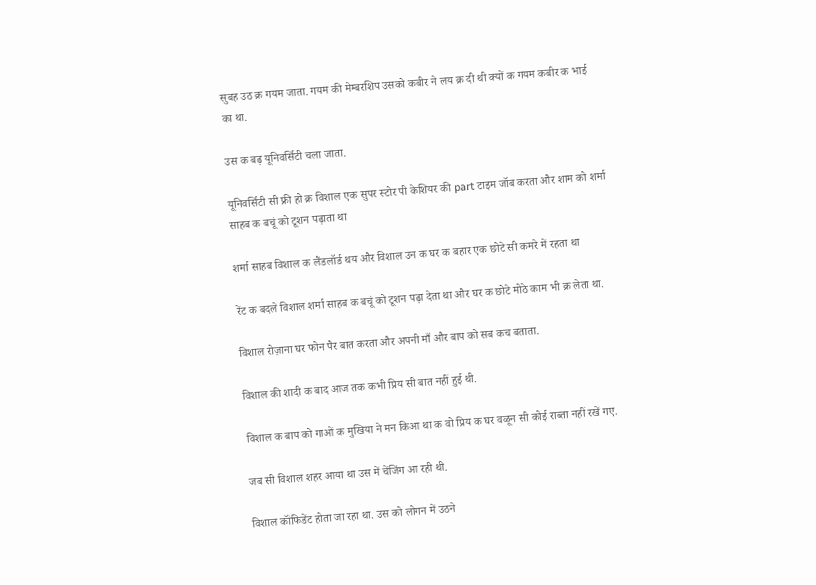सुबह उठ क्र गयम जाता. गयम की मेम्बरशिप उसको कबीर ने लय क्र दी थी क्यों क गयम कबीर क भाई का था.

उस क बढ़ यूनिवर्सिटी चला जाता.

यूनिवर्सिटी सी फ्री हो क्र विशाल एक सुपर स्टोर पी केशियर की part टाइम जॉब करता और शाम को शर्मा साहब क बचूं को टूशन पढ़ाता था

शर्मा साहब विशाल क लैंडलॉर्ड थय और विशाल उन क घर क बहार एक छोटे सी कमरे में रहता था

रेंट क बदले विशाल शर्मा साहब क बचूं को टूशन पढ़ा देता था और घर क छोटे मोठे काम भी क्र लेता था.

विशाल रोज़ाना घर फोन पैर बात करता और अपनी माँ और बाप को सब कच बताता.

विशाल की शादी क बाद आज तक कभी प्रिय सी बात नहीं हुई थी.

विशाल क बाप को गाओं क मुखिया ने मन किआ था क वो प्रिय क घर वळून सी कोई राब्ता नहीं रखें गए.

जब सी विशाल शहर आया था उस में चेंजिंग आ रही थी.

विशाल कॉंफिडेंट होता जा रहा था. उस को लोगन में उठने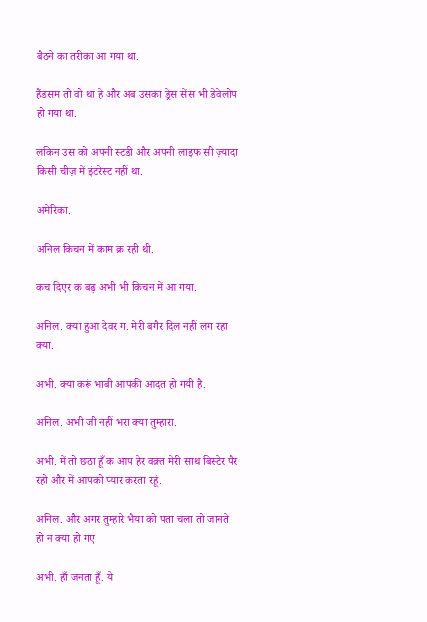बैठने का तरीका आ गया था.

हैंडसम तो वो था हे और अब उसका ड्रेस सेंस भी डेवेलोप हो गया था.

लकिन उस को अपनी स्टडी और अपनी लाइफ सी ज़्यादा किसी चीज़ में इंटरेस्ट नहीं था.

अमेरिका.

अनिल किचन में काम क्र रही थी.

कच दिएर क बढ़ अभी भी किचन में आ गया.

अनिल. क्या हुआ देवर ग. मेरी बगैर दिल नहीं लग रहा क्या.

अभी. क्या करूं भाबी आपकी आदत हो गयी है.

अनिल. अभी जी नहीं भरा क्या तुम्हारा.

अभी. में तो छठा हूँ क आप हेर वक़्त मेरी साथ बिस्टेर पैर रहो और में आपको प्यार करता रहूं.

अनिल. और अगर तुम्हारे भैया को पता चला तो जानते हो न क्या हो गए

अभी. हाँ जनता हूँ. ये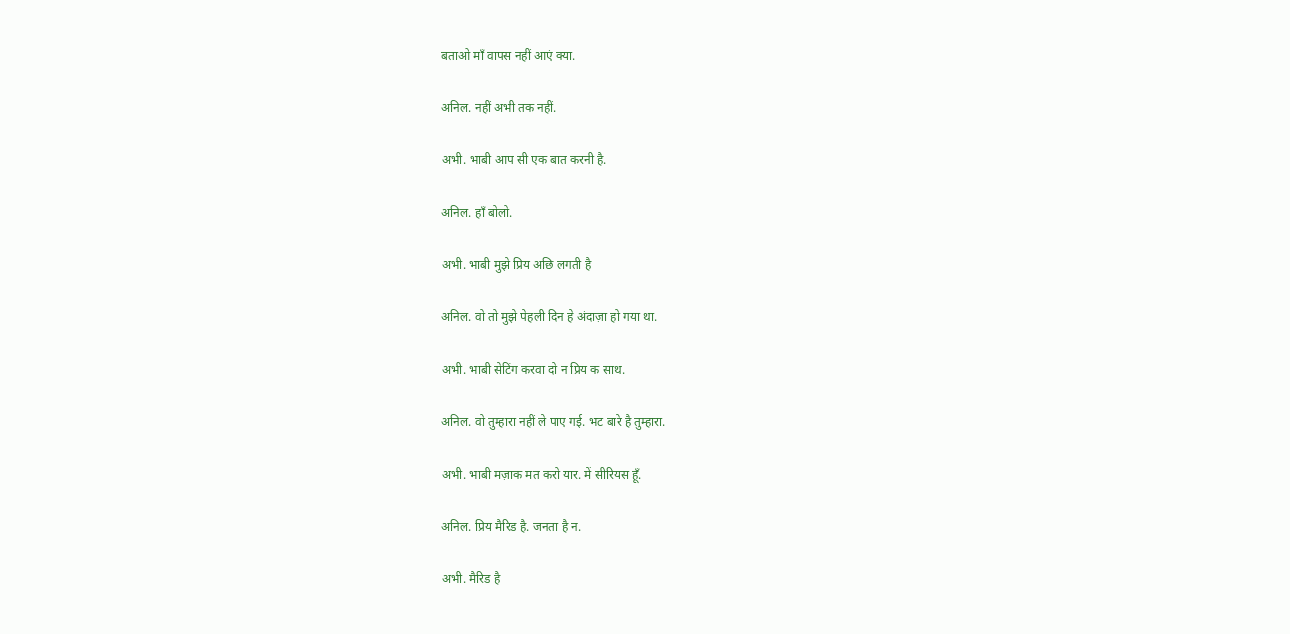बताओ माँ वापस नहीं आएं क्या.

अनिल. नहीं अभी तक नहीं.

अभी. भाबी आप सी एक बात करनी है.

अनिल. हाँ बोलो.

अभी. भाबी मुझे प्रिय अछि लगती है

अनिल. वो तो मुझे पेहली दिन हे अंदाज़ा हो गया था.

अभी. भाबी सेटिंग करवा दो न प्रिय क साथ.

अनिल. वो तुम्हारा नहीं ले पाए गई. भट बारे है तुम्हारा.

अभी. भाबी मज़ाक मत करो यार. में सीरियस हूँ.

अनिल. प्रिय मैरिड है. जनता है न.

अभी. मैरिड है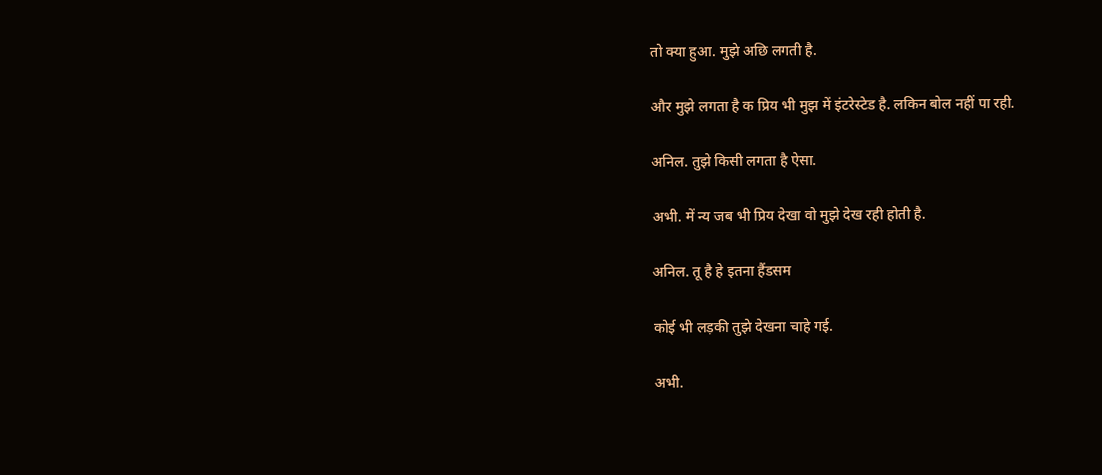तो क्या हुआ. मुझे अछि लगती है.

और मुझे लगता है क प्रिय भी मुझ में इंटरेस्टेड है. लकिन बोल नहीं पा रही.

अनिल. तुझे किसी लगता है ऐसा.

अभी. में न्य जब भी प्रिय देखा वो मुझे देख रही होती है.

अनिल. तू है हे इतना हैंडसम

कोई भी लड़की तुझे देखना चाहे गई.

अभी.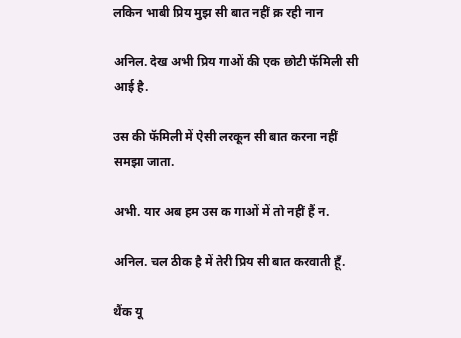लकिन भाबी प्रिय मुझ सी बात नहीं क्र रही नान

अनिल. देख अभी प्रिय गाओं की एक छोटी फॅमिली सी आई है.

उस की फॅमिली में ऐसी लरकून सी बात करना नहीं समझा जाता.

अभी. यार अब हम उस क गाओं में तो नहीं हैं न.

अनिल. चल ठीक है में तेरी प्रिय सी बात करवाती हूँ.

थैंक यू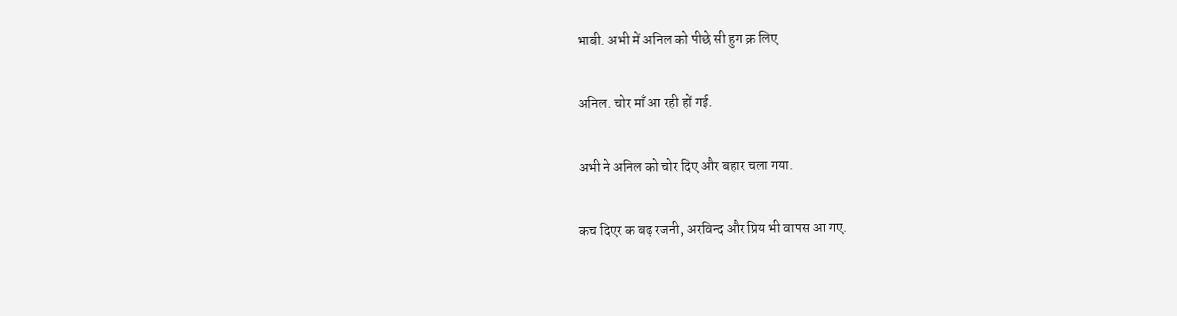भाबी. अभी में अनिल को पीछे सी हुग क्र लिए

अनिल. चोर माँ आ रही हों गई.

अभी ने अनिल को चोर दिए और बहार चला गया.

कच दिएर क बढ़ रजनी, अरविन्द और प्रिय भी वापस आ गए.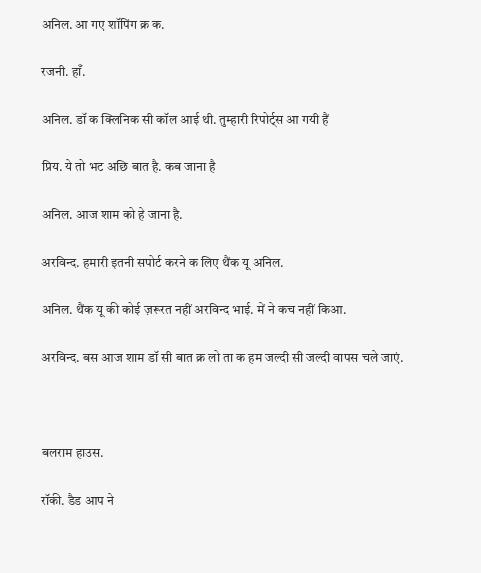अनिल. आ गए शॉपिंग क्र क.

रजनी. हाँ.

अनिल. डॉ क क्लिनिक सी कॉल आई थी. तुम्हारी रिपोर्ट्स आ गयी हैं

प्रिय. ये तो भट अछि बात है. कब जाना है

अनिल. आज शाम को हे जाना है.

अरविन्द. हमारी इतनी सपोर्ट करने क लिए थैंक यू अनिल.

अनिल. थैंक यू की कोई ज़रूरत नहीं अरविन्द भाई. में ने कच नहीं किआ.

अरविन्द. बस आज शाम डॉ सी बात क्र लो ता क हम जल्दी सी जल्दी वापस चले जाएं.



बलराम हाउस.

रॉकी. डैड आप ने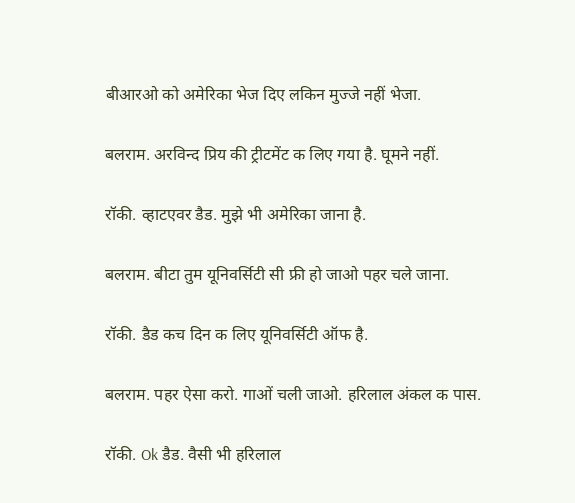बीआरओ को अमेरिका भेज दिए लकिन मुज्जे नहीं भेजा.

बलराम. अरविन्द प्रिय की ट्रीटमेंट क लिए गया है. घूमने नहीं.

रॉकी. व्हाटएवर डैड. मुझे भी अमेरिका जाना है.

बलराम. बीटा तुम यूनिवर्सिटी सी फ्री हो जाओ पहर चले जाना.

रॉकी. डैड कच दिन क लिए यूनिवर्सिटी ऑफ है.

बलराम. पहर ऐसा करो. गाओं चली जाओ. हरिलाल अंकल क पास.

रॉकी. Ok डैड. वैसी भी हरिलाल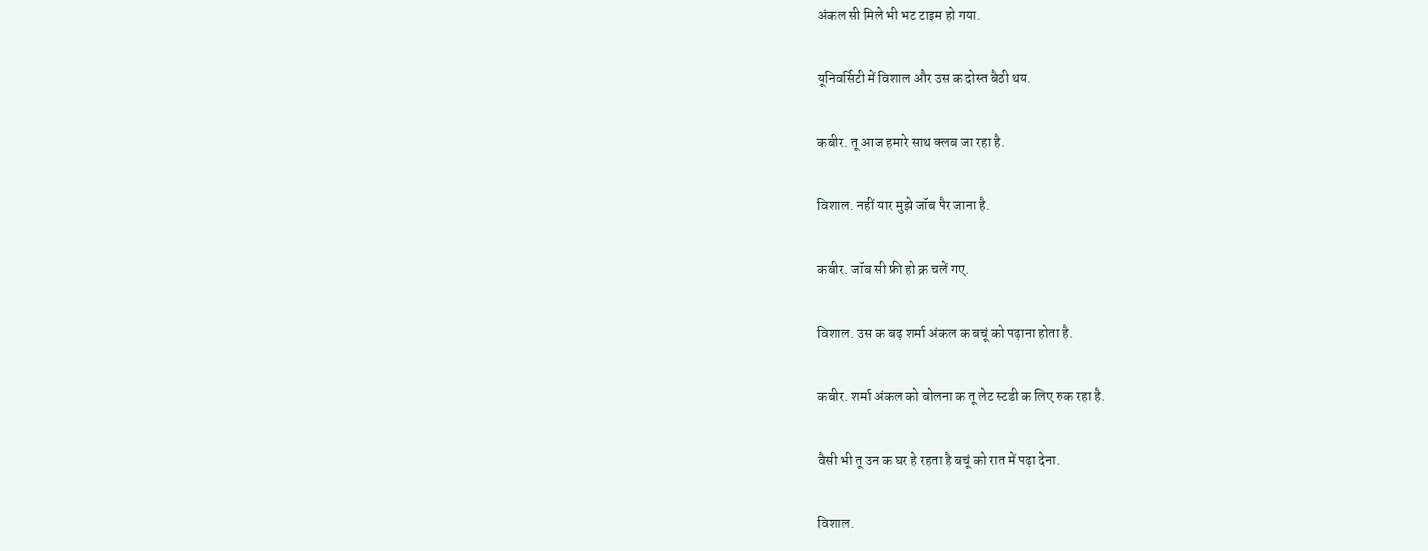अंकल सी मिले भी भट टाइम हो गया.

यूनिवर्सिटी में विशाल और उस क दोस्त बैठी थय.

कबीर. तू आज हमारे साथ क्लब जा रहा है.

विशाल. नहीं यार मुझे जॉब पैर जाना है.

कबीर. जॉब सी फ्री हो क्र चलें गए.

विशाल. उस क बढ़ शर्मा अंकल क बचूं को पढ़ाना होता है.

कबीर. शर्मा अंकल को बोलना क तू लेट स्टडी क लिए रुक रहा है.

वैसी भी तू उन क घर हे रहता है बचूं को रात में पढ़ा देना.

विशाल.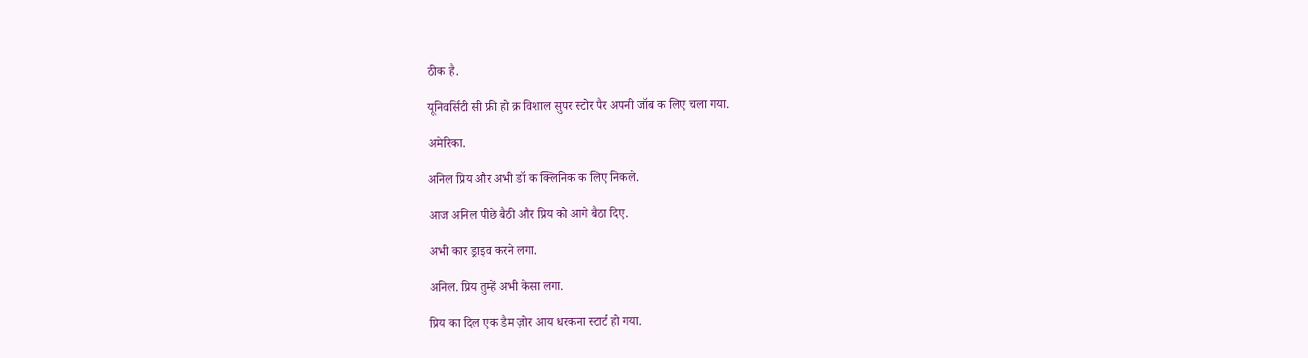ठीक है.

यूनिवर्सिटी सी फ्री हो क्र विशाल सुपर स्टोर पैर अपनी जॉब क लिए चला गया.

अमेरिका.

अनिल प्रिय और अभी डॉ क क्लिनिक क लिए निकले.

आज अनिल पीछे बैठी और प्रिय को आगे बैठा दिए.

अभी कार ड्राइव करने लगा.

अनिल. प्रिय तुम्हें अभी केसा लगा.

प्रिय का दिल एक डैम ज़ोर आय धरकना स्टार्ट हो गया.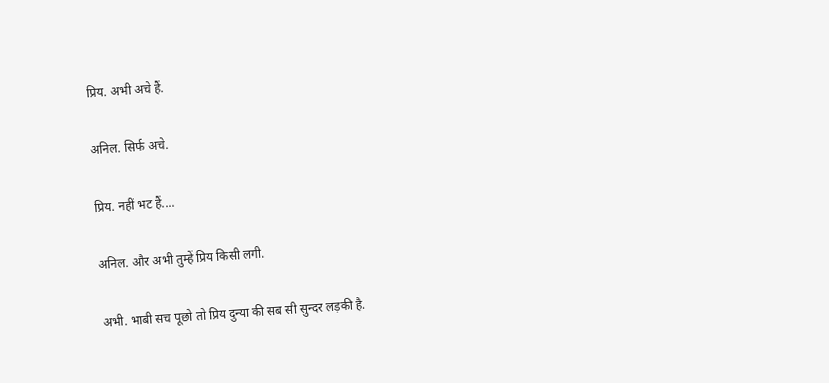प्रिय. अभी अचे हैं.

अनिल. सिर्फ अचे.

प्रिय. नहीं भट हैं....

अनिल. और अभी तुम्हें प्रिय किसी लगी.

अभी. भाबी सच पूछो तो प्रिय दुन्या की सब सी सुन्दर लड़की है.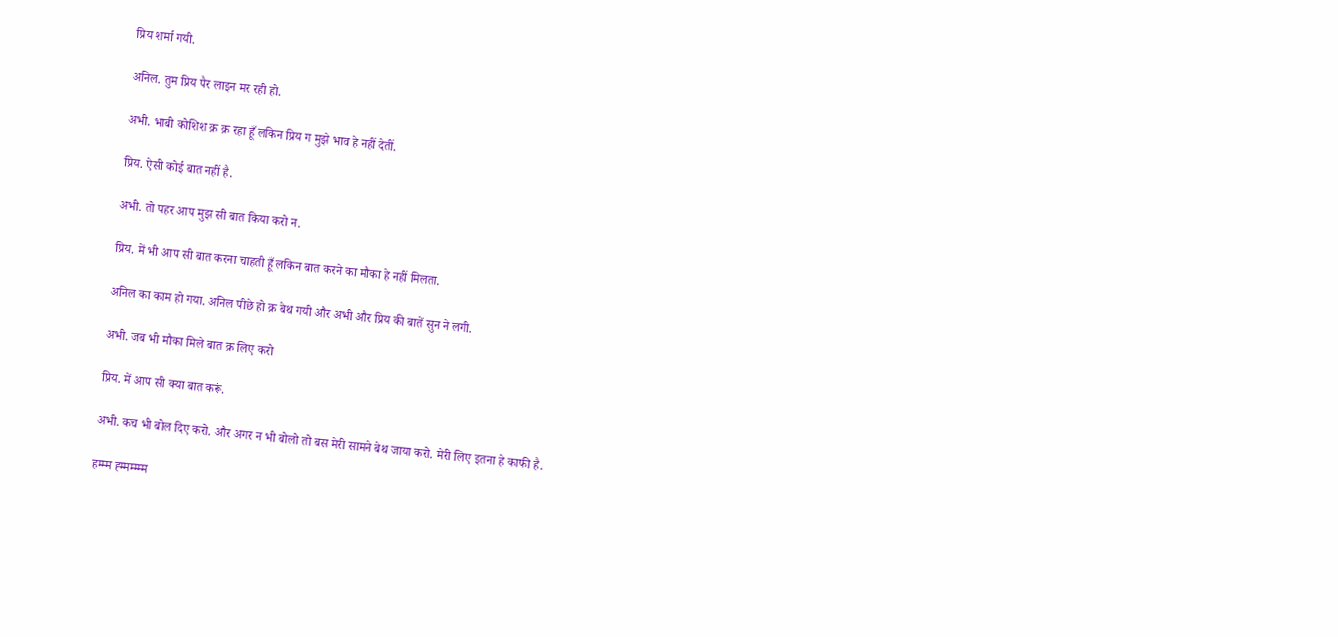प्रिय शर्मा गयी.

अनिल. तुम प्रिय पैर लाइन मर रही हो.

अभी. भाबी कोशिश क्र क्र रहा हूँ लकिन प्रिय ग मुझे भाव हे नहीं देतीं.

प्रिय. ऐसी कोई बात नहीं है.

अभी. तो पहर आप मुझ सी बात किया करो न.

प्रिय. में भी आप सी बात करना चाहती हूँ लकिन बात करने का मौका हे नहीं मिलता.

अनिल का काम हो गया. अनिल पीछे हो क्र बेथ गयी और अभी और प्रिय की बातें सुन ने लगी.

अभी. जब भी मौका मिले बात क्र लिए करो

प्रिय. में आप सी क्या बात करूं.

अभी. कच भी बोल दिए करो. और अगर न भी बोलो तो बस मेरी सामने बेथ जाया करो. मेरी लिए इतना हे काफी है.

हम्म्म ह्म्मम्म्म्म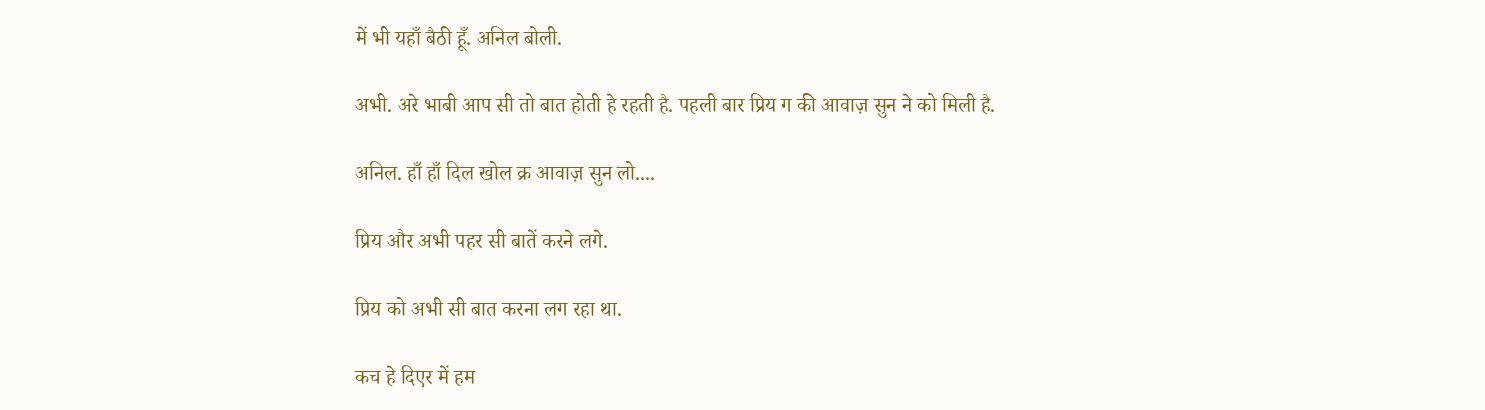में भी यहाँ बैठी हूँ. अनिल बोली.

अभी. अरे भाबी आप सी तो बात होती हे रहती है. पहली बार प्रिय ग की आवाज़ सुन ने को मिली है.

अनिल. हाँ हाँ दिल खोल क्र आवाज़ सुन लो....

प्रिय और अभी पहर सी बातें करने लगे.

प्रिय को अभी सी बात करना लग रहा था.

कच हे दिएर में हम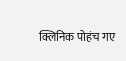क्लिनिक पोहंच गए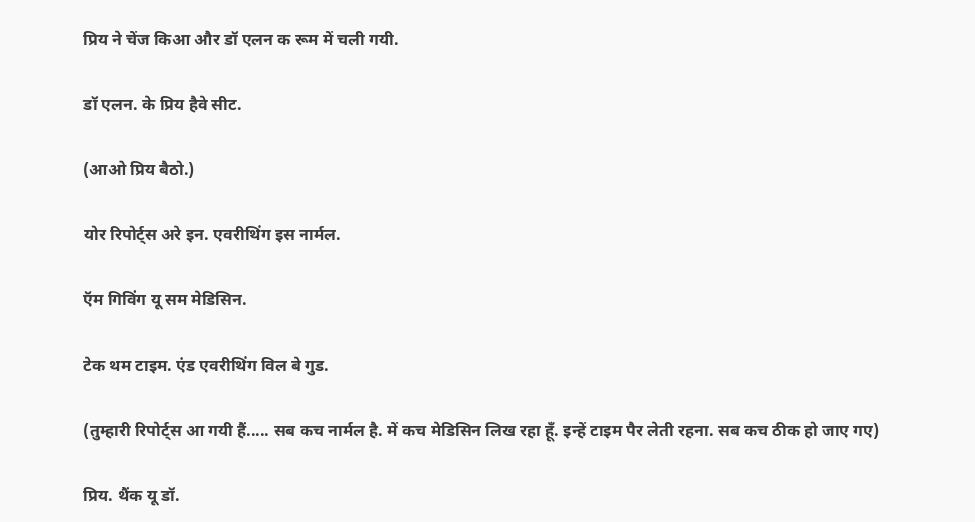प्रिय ने चेंज किआ और डॉ एलन क रूम में चली गयी.

डॉ एलन. के प्रिय हैवे सीट.

(आओ प्रिय बैठो.)

योर रिपोर्ट्स अरे इन. एवरीथिंग इस नार्मल.

ऍम गिविंग यू सम मेडिसिन.

टेक थम टाइम. एंड एवरीथिंग विल बे गुड.

(तुम्हारी रिपोर्ट्स आ गयी हैं..... सब कच नार्मल है. में कच मेडिसिन लिख रहा हूँ. इन्हें टाइम पैर लेती रहना. सब कच ठीक हो जाए गए)

प्रिय. थैंक यू डॉ.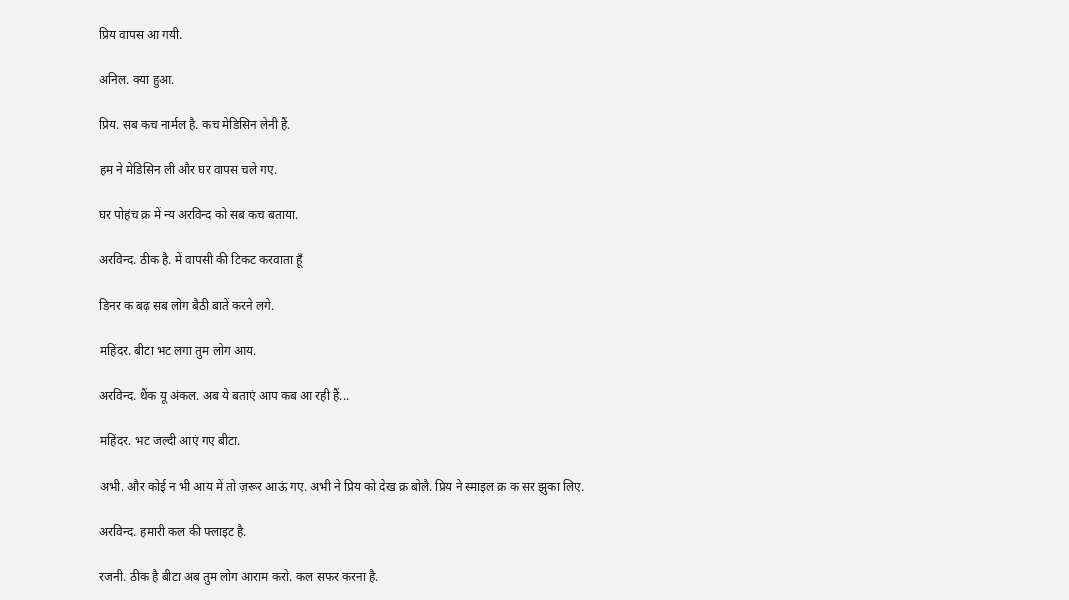प्रिय वापस आ गयी.

अनिल. क्या हुआ.

प्रिय. सब कच नार्मल है. कच मेडिसिन लेनी हैं.

हम ने मेडिसिन ली और घर वापस चले गए.

घर पोहंच क्र में न्य अरविन्द को सब कच बताया.

अरविन्द. ठीक है. में वापसी की टिकट करवाता हूँ

डिनर क बढ़ सब लोग बैठी बातें करने लगे.

महिंदर. बीटा भट लगा तुम लोग आय.

अरविन्द. थैंक यू अंकल. अब ये बताएं आप कब आ रही हैं...

महिंदर. भट जल्दी आएं गए बीटा.

अभी. और कोई न भी आय में तो ज़रूर आऊं गए. अभी ने प्रिय को देख क्र बोलै. प्रिय ने स्माइल क्र क सर झुका लिए.

अरविन्द. हमारी कल की फ्लाइट है.

रजनी. ठीक है बीटा अब तुम लोग आराम करो. कल सफर करना है.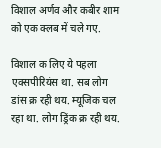विशाल अर्णव और कबीर शाम को एक क्लब में चले गए.

विशाल क लिए ये पहला एक्सपीरियंस था. सब लोग डांस क्र रही थय. म्यूजिक चल रहा था. लोग ड्रिंक क्र रही थय.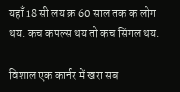यहाँ 18 सी लय क्र 60 साल तक क लोग थय. कच कपल्स थय तो कच सिंगल थय.

विशाल एक कार्नर में खरा सब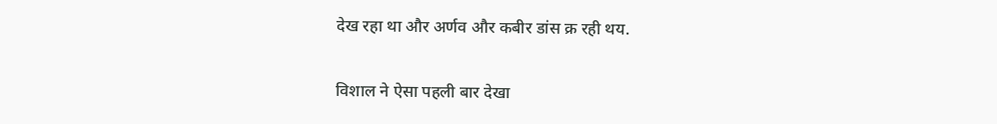देख रहा था और अर्णव और कबीर डांस क्र रही थय.

विशाल ने ऐसा पहली बार देखा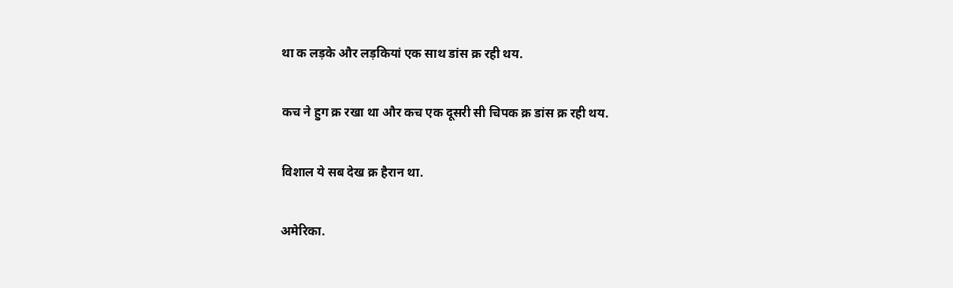था क लड़के और लड़कियां एक साथ डांस क्र रही थय.

कच ने हुग क्र रखा था और कच एक दूसरी सी चिपक क्र डांस क्र रही थय.

विशाल ये सब देख क्र हैरान था.

अमेरिका.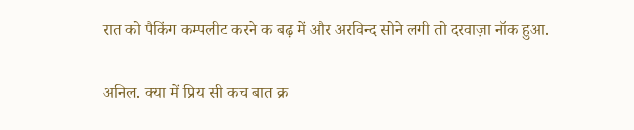रात को पैकिंग कम्पलीट करने क बढ़ में और अरविन्द सोने लगी तो दरवाज़ा नॉक हुआ.

अनिल. क्या में प्रिय सी कच बात क्र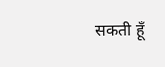सकती हूँ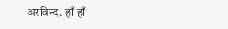अरविन्द. हाँ हाँ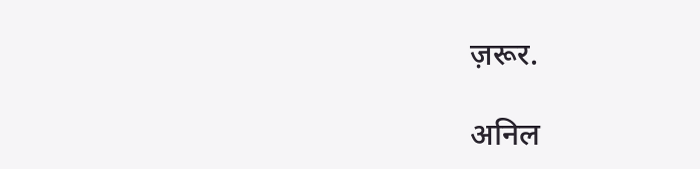ज़रूर.

अनिल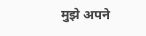मुझे अपने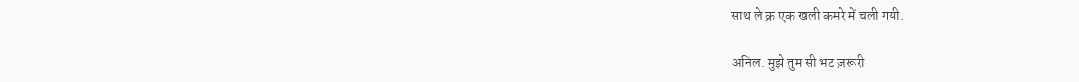साथ ले क्र एक खली कमरे में चली गयी.

अनिल. मुझे तुम सी भट ज़रूरी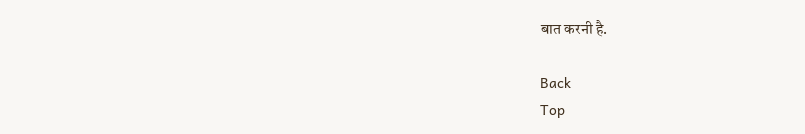बात करनी है.

Back
Top